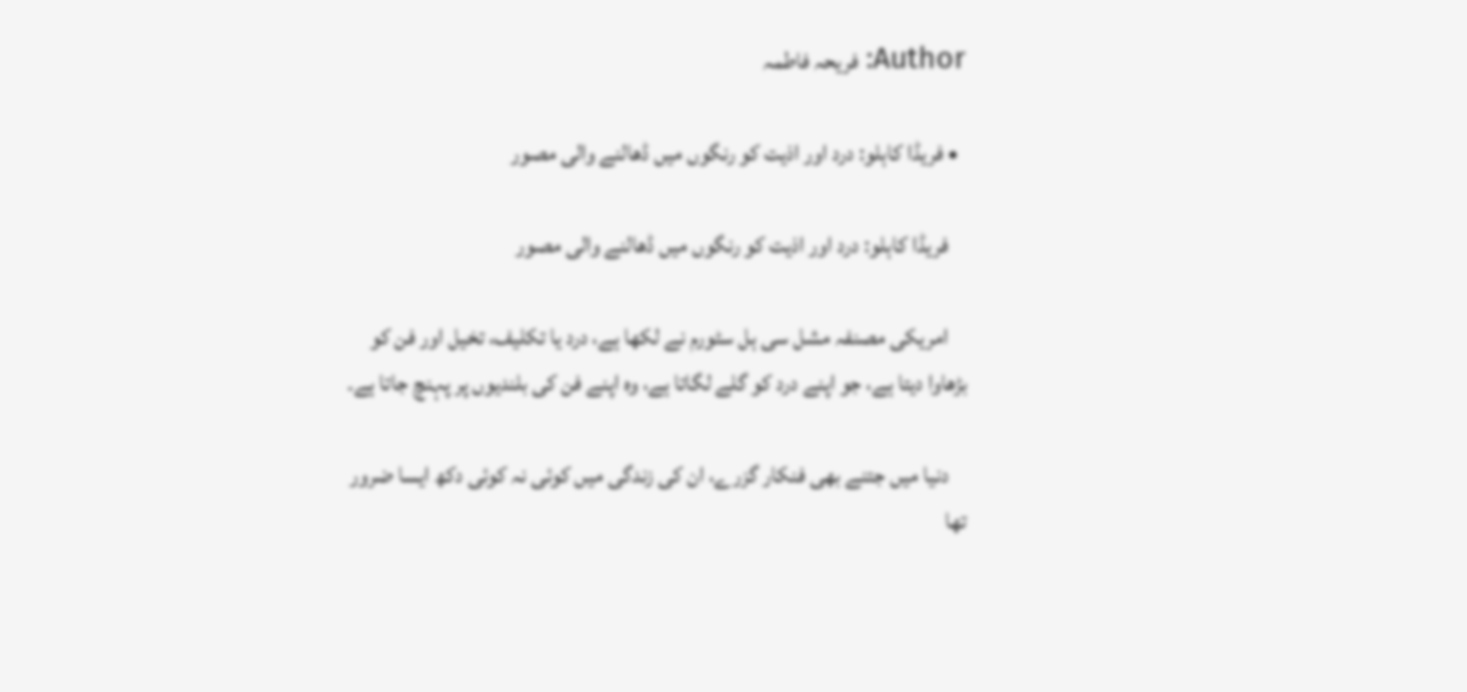Author: فریحہ فاطمہ

  • فریڈا کاہلو: درد اور اذیت کو رنگوں میں ڈھالنے والی مصور

    فریڈا کاہلو: درد اور اذیت کو رنگوں میں ڈھالنے والی مصور

    امریکی مصنفہ مشل سی ہل سٹورم نے لکھا ہے، درد یا تکلیف، تخیل اور فن کو بڑھاوا دیتا ہے، جو اپنے درد کو گلے لگاتا ہے، وہ اپنے فن کی بلندیوں پر پہنچ جاتا ہے۔

    دنیا میں جتنے بھی فنکار گزرے، ان کی زندگی میں کوئی نہ کوئی دکھ ایسا ضرور تھا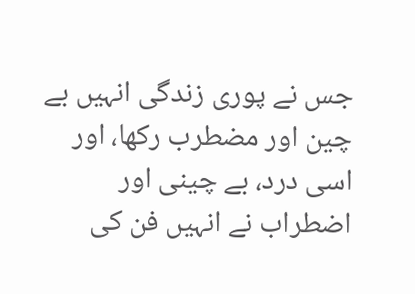جس نے پوری زندگی انہیں بے چین اور مضطرب رکھا، اور اسی درد، بے چینی اور اضطراب نے انہیں فن کی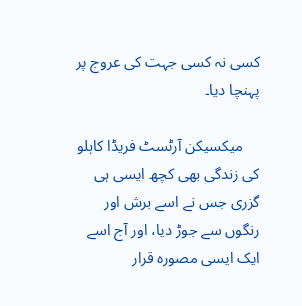کسی نہ کسی جہت کی عروج پر پہنچا دیا۔

    میکسیکن آرٹسٹ فریڈا کاہلو کی زندگی بھی کچھ ایسی ہی گزری جس نے اسے برش اور رنگوں سے جوڑ دیا، اور آج اسے ایک ایسی مصورہ قرار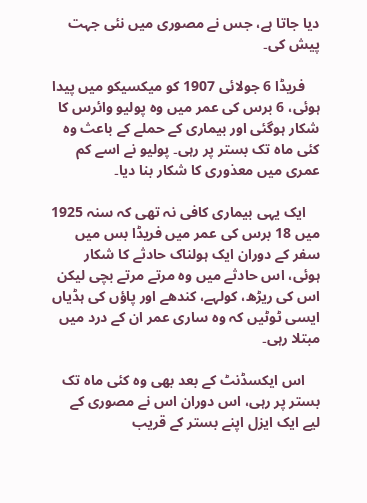دیا جاتا ہے، جس نے مصوری میں نئی جہت پیش کی۔

    فریڈا 6 جولائی 1907 کو میکسیکو میں پیدا ہوئی، 6 برس کی عمر میں وہ پولیو وائرس کا شکار ہوگئی اور بیماری کے حملے کے باعث وہ کئی ماہ تک بستر پر رہی۔ پولیو نے اسے کم عمری میں معذوری کا شکار بنا دیا۔

    ایک یہی بیماری کافی نہ تھی کہ سنہ 1925 میں 18 برس کی عمر میں فریڈا بس میں سفر کے دوران ایک ہولناک حادثے کا شکار ہوئی، اس حادثے میں وہ مرتے مرتے بچی لیکن اس کی ریڑھ، کولہے، کندھے اور پاؤں کی ہڈیاں ایسی ٹوٹیں کہ وہ ساری عمر ان کے درد میں مبتلا رہی۔

    اس ایکسڈنٹ کے بعد بھی وہ کئی ماہ تک بستر پر رہی، اس دوران اس نے مصوری کے لیے ایک ایزل اپنے بستر کے قریب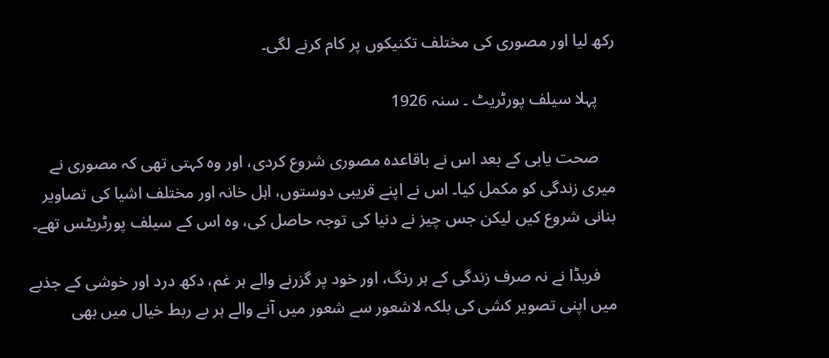رکھ لیا اور مصوری کی مختلف تکنیکوں پر کام کرنے لگی۔

    پہلا سیلف پورٹریٹ ۔ سنہ 1926

    صحت یابی کے بعد اس نے باقاعدہ مصوری شروع کردی، اور وہ کہتی تھی کہ مصوری نے میری زندگی کو مکمل کیا۔ اس نے اپنے قریبی دوستوں، اہل خانہ اور مختلف اشیا کی تصاویر بنانی شروع کیں لیکن جس چیز نے دنیا کی توجہ حاصل کی، وہ اس کے سیلف پورٹریٹس تھے۔

    فریڈا نے نہ صرف زندگی کے ہر رنگ، اور خود پر گزرنے والے ہر غم، دکھ درد اور خوشی کے جذبے میں اپنی تصویر کشی کی بلکہ لاشعور سے شعور میں آنے والے ہر بے ربط خیال میں بھی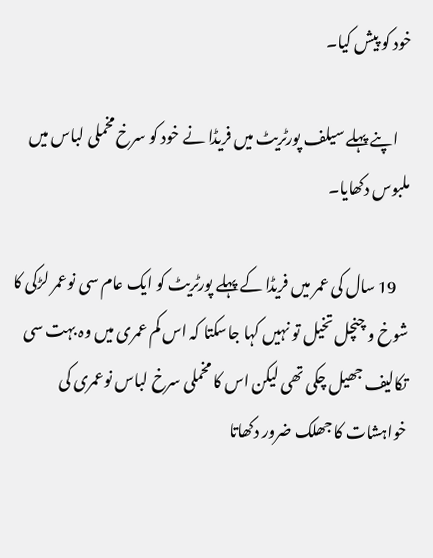خود کو پیش کیا۔

    اپنے پہلے سیلف پورٹریٹ میں فریڈا نے خود کو سرخ مخملی لباس میں ملبوس دکھایا۔

    19 سال کی عمر میں فریڈا کے پہلے پورٹریٹ کو ایک عام سی نوعمر لڑکی کا شوخ و چنچل تخیل تو نہیں کہا جاسکتا کہ اس کم عمری میں وہ بہت سی تکالیف جھیل چکی تھی لیکن اس کا مخملی سرخ لباس نوعمری کی خواہشات کا جھلک ضرور دکھاتا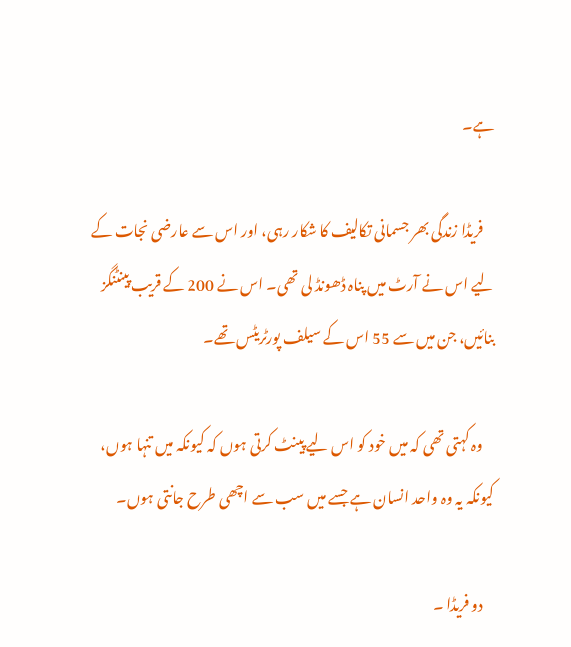ہے۔

    فریڈا زندگی بھر جسمانی تکالیف کا شکار رہی، اور اس سے عارضی نجات کے لیے اس نے آرٹ میں پناہ ڈھونڈ لی تھی۔ اس نے 200 کے قریب پینٹنگز بنائیں، جن میں سے 55 اس کے سیلف پورٹریٹس تھے۔

    وہ کہتی تھی کہ میں خود کو اس لیے پینٹ کرتی ہوں کہ کیونکہ میں تنہا ہوں، کیونکہ یہ وہ واحد انسان ہے جسے میں سب سے اچھی طرح جانتی ہوں۔

    دو فریڈا ۔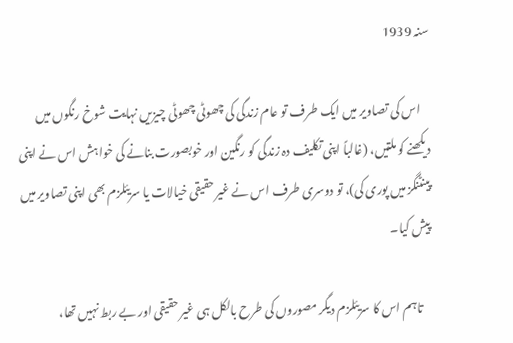سنہ 1939

    اس کی تصاویر میں ایک طرف تو عام زندگی کی چھوٹی چھوٹی چیزیں نہایت شوخ رنگوں میں دیکھنے کو ملتیں، (غالباً اپنی تکلیف دہ زندگی کو رنگین اور خوبصورت بنانے کی خواہش اس نے اپنی پینٹنگز میں پوری کی)، تو دوسری طرف اس نے غیر حقیقی خیالات یا سریئلزم بھی اپنی تصاویر میں پیش کیا۔

    تاہم اس کا سریئلزم دیگر مصوروں کی طرح بالکل ہی غیر حقیقی اور بے ربط نہیں تھا،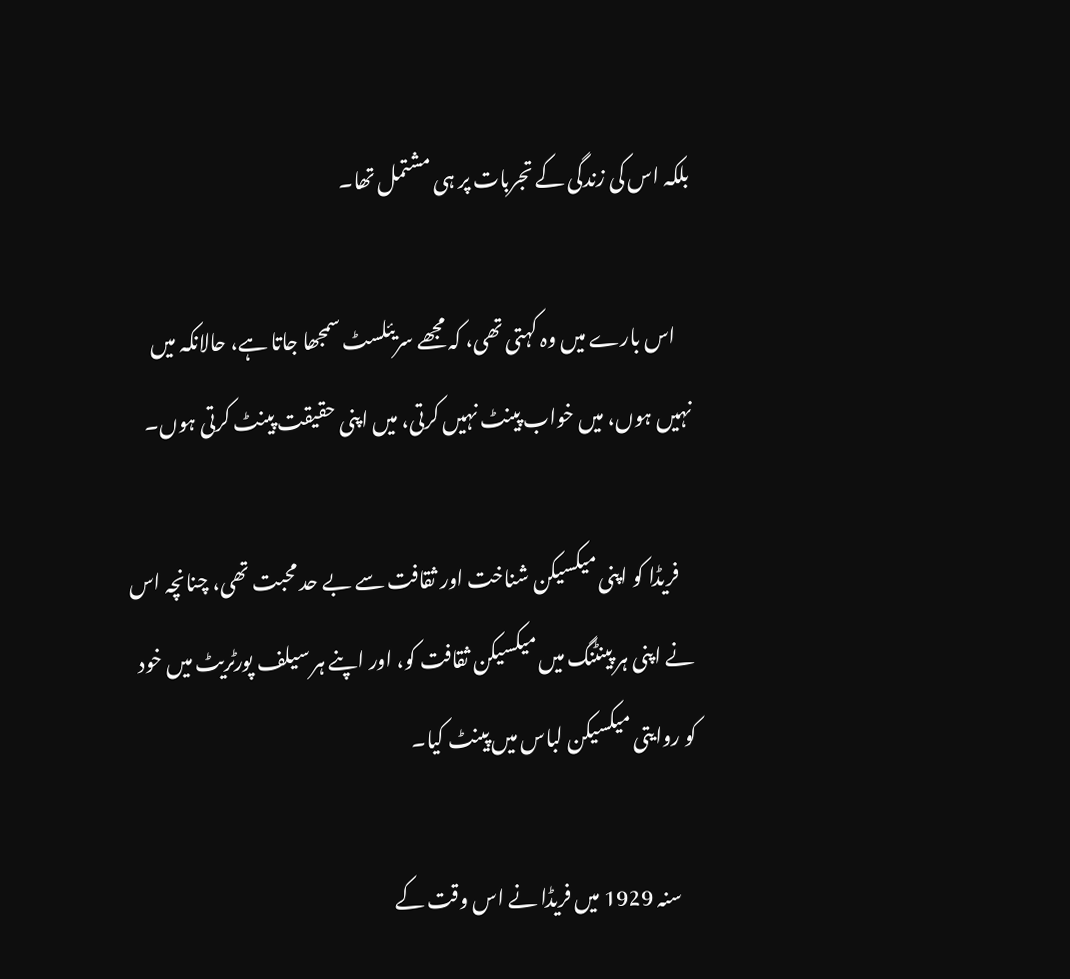بلکہ اس کی زندگی کے تجربات پر ہی مشتمل تھا۔

    اس بارے میں وہ کہتی تھی، کہ مجھے سریئلسٹ سمجھا جاتا ہے، حالانکہ میں نہیں ہوں، میں خواب پینٹ نہیں کرتی، میں اپنی حقیقت پینٹ کرتی ہوں۔

    فریڈا کو اپنی میکسیکن شناخت اور ثقافت سے بے حد محبت تھی، چنانچہ اس نے اپنی ہر پینٹنگ میں میکسیکن ثقافت کو، اور اپنے ہر سیلف پورٹریٹ میں خود کو روایتی میکسیکن لباس میں پینٹ کیا۔

    سنہ 1929 میں فریڈا نے اس وقت کے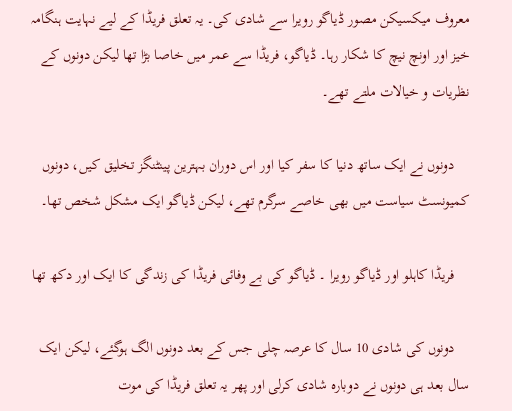معروف میکسیکن مصور ڈیاگو رویرا سے شادی کی۔ یہ تعلق فریڈا کے لیے نہایت ہنگامہ خیز اور اونچ نیچ کا شکار رہا۔ ڈیاگو، فریڈا سے عمر میں خاصا بڑا تھا لیکن دونوں کے نظریات و خیالات ملتے تھے۔

    دونوں نے ایک ساتھ دنیا کا سفر کیا اور اس دوران بہترین پینٹنگز تخلیق کیں، دونوں کمیونسٹ سیاست میں بھی خاصے سرگرم تھے، لیکن ڈیاگو ایک مشکل شخص تھا۔

    فریڈا کاہلو اور ڈیاگو رویرا ۔ ڈیاگو کی بے وفائی فریڈا کی زندگی کا ایک اور دکھ تھا

    دونوں کی شادی 10 سال کا عرصہ چلی جس کے بعد دونوں الگ ہوگئے، لیکن ایک سال بعد ہی دونوں نے دوبارہ شادی کرلی اور پھر یہ تعلق فریڈا کی موت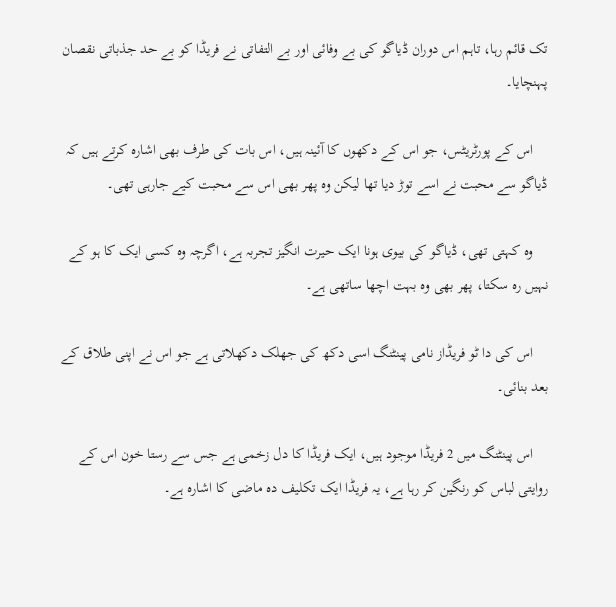تک قائم رہا، تاہم اس دوران ڈیاگو کی بے وفائی اور بے التفاتی نے فریڈا کو بے حد جذباتی نقصان پہنچایا۔

    اس کے پورٹریٹس، جو اس کے دکھوں کا آئینہ ہیں، اس بات کی طرف بھی اشارہ کرتے ہیں کہ ڈیاگو سے محبت نے اسے توڑ دیا تھا لیکن وہ پھر بھی اس سے محبت کیے جارہی تھی۔

    وہ کہتی تھی، ڈیاگو کی بیوی ہونا ایک حیرت انگیز تجربہ ہے، اگرچہ وہ کسی ایک کا ہو کے نہیں رہ سکتا، پھر بھی وہ بہت اچھا ساتھی ہے۔

    اس کی دا ٹو فریڈاز نامی پینٹنگ اسی دکھ کی جھلک دکھلاتی ہے جو اس نے اپنی طلاق کے بعد بنائی۔

    اس پینٹنگ میں 2 فریڈا موجود ہیں، ایک فریڈا کا دل زخمی ہے جس سے رستا خون اس کے روایتی لباس کو رنگین کر رہا ہے، یہ فریڈا ایک تکلیف دہ ماضی کا اشارہ ہے۔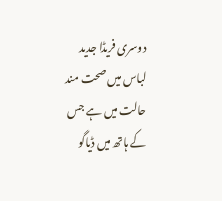دوسری فریڈا جدید لباس میں صحت مند حالت میں ہے جس کے ہاتھ میں ڈیاگو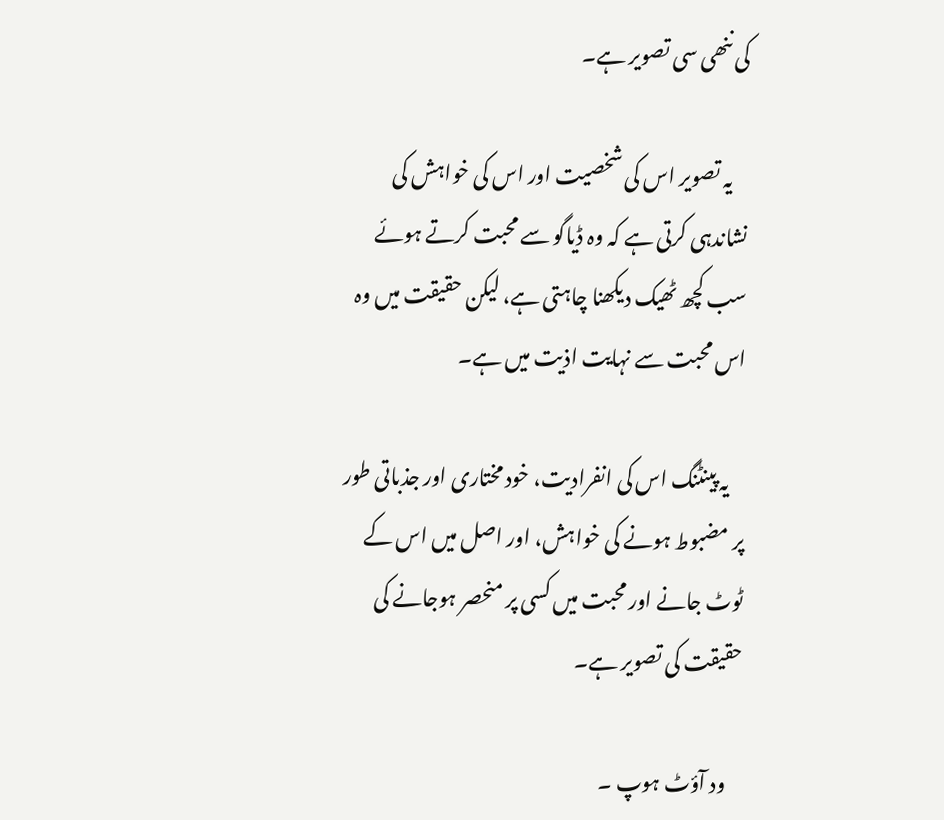کی ننھی سی تصویر ہے۔

    یہ تصویر اس کی شخصیت اور اس کی خواہش کی نشاندہی کرتی ہے کہ وہ ڈیاگو سے محبت کرتے ہوئے سب کچھ ٹھیک دیکھنا چاہتی ہے، لیکن حقیقت میں وہ اس محبت سے نہایت اذیت میں ہے۔

    یہ پینٹنگ اس کی انفرادیت، خود مختاری اور جذباتی طور پر مضبوط ہونے کی خواہش، اور اصل میں اس کے ٹوٹ جانے اور محبت میں کسی پر منحصر ہوجانے کی حقیقت کی تصویر ہے۔

    ود آؤٹ ہوپ ۔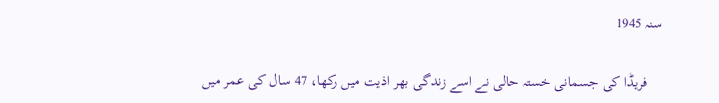سنہ 1945

    فریڈا کی جسمانی خستہ حالی نے اسے زندگی بھر اذیت میں رکھا، 47 سال کی عمر میں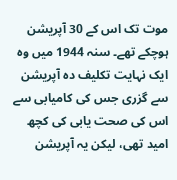موت تک اس کے 30 آپریشن ہوچکے تھے۔ سنہ 1944 میں وہ ایک نہایت تکلیف دہ آپریشن سے گزری جس کی کامیابی سے اس کی صحت یابی کی کچھ امید تھی، لیکن یہ آپریشن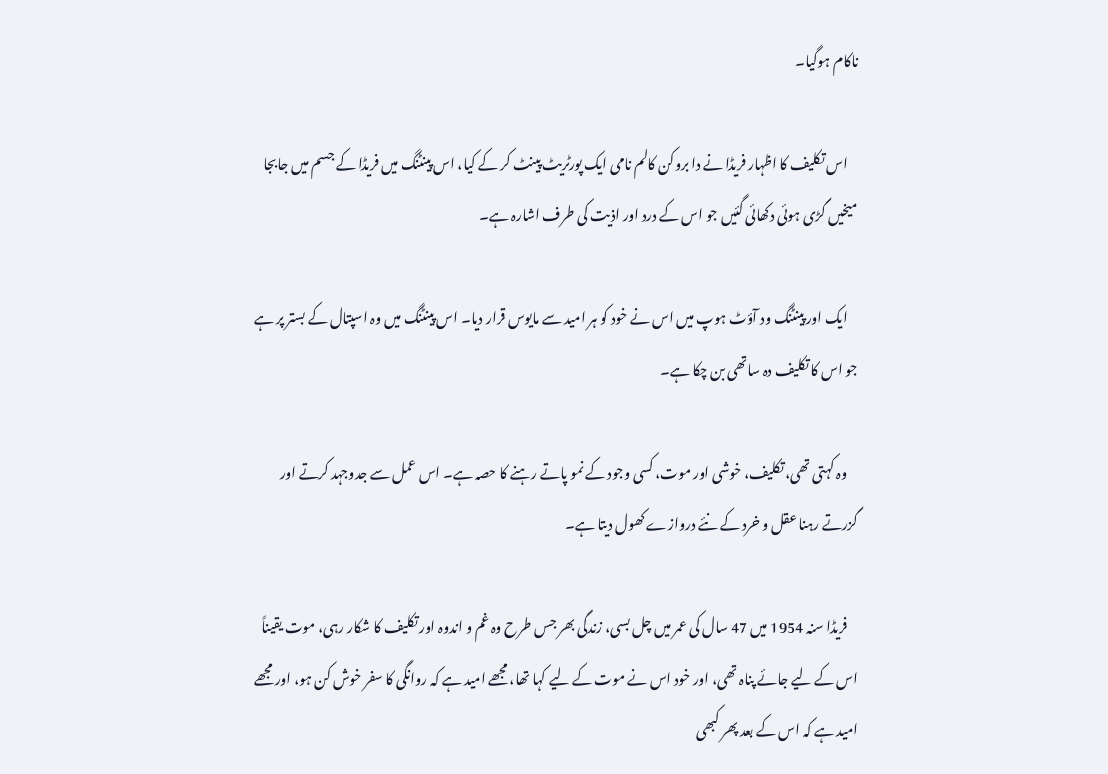ناکام ہوگیا۔

    اس تکلیف کا اظہار فریڈا نے دا بروکن کالم نامی ایک پورٹریٹ پینٹ کر کے کیا، اس پینٹنگ میں فریڈا کے جسم میں جابجا میخیں گڑی ہوئی دکھائی گئیں جو اس کے درد اور اذیت کی طرف اشارہ ہے۔

    ایک اور پینٹنگ ود آؤٹ ہوپ میں اس نے خود کو ہر امید سے مایوس قرار دیا۔ اس پینٹنگ میں وہ اسپتال کے بستر پر ہے جو اس کا تکلیف دہ ساتھی بن چکا ہے۔

    وہ کہتی تھی، تکلیف، خوشی اور موت، کسی وجود کے نمو پاتے رہنے کا حصہ ہے۔ اس عمل سے جدوجہد کرتے اور گزرتے رہنا عقل و خرد کے نئے دروازے کھول دیتا ہے۔

    فریڈا سنہ 1954 میں 47 سال کی عمر میں چل بسی، زندگی بھر جس طرح وہ غم و اندوہ اور تکلیف کا شکار رہی، موت یقیناً اس کے لیے جائے پناہ تھی، اور خود اس نے موت کے لیے کہا تھا، مجھے امید ہے کہ روانگی کا سفر خوش کن ہو، اور مجھے امید ہے کہ اس کے بعد پھر کبھی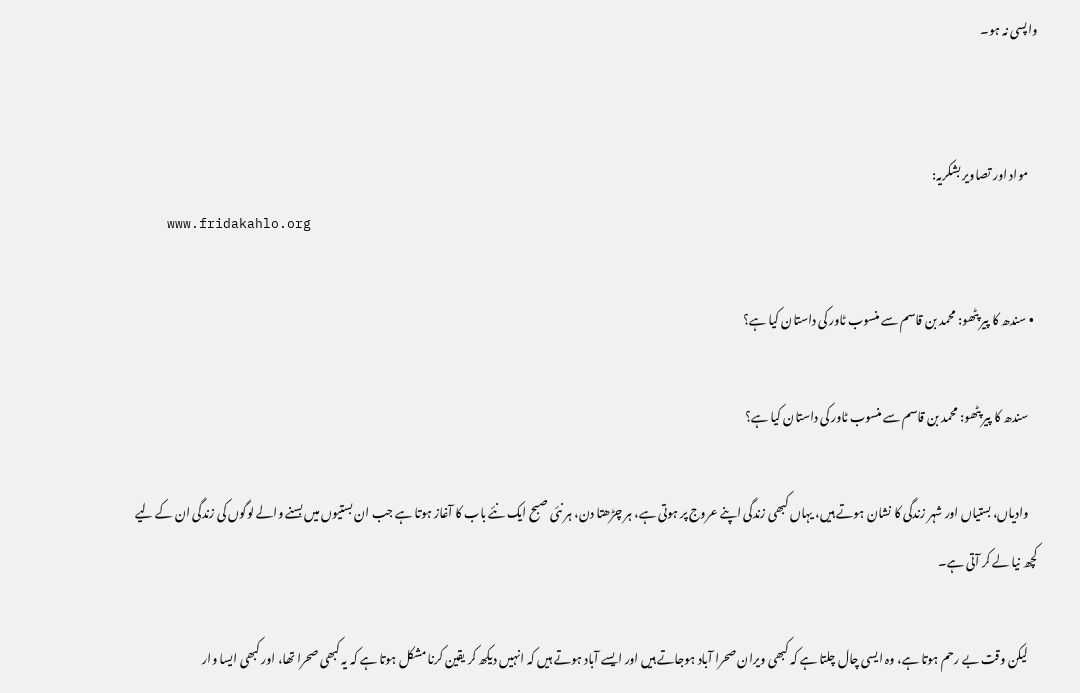واپسی نہ ہو۔


    مواد اور تصاویر بشکریہ:
    www.fridakahlo.org

  • سندھ کا پیر پٹھو: محمد بن قاسم سے منسوب ٹاور کی داستان کیا ہے؟

    سندھ کا پیر پٹھو: محمد بن قاسم سے منسوب ٹاور کی داستان کیا ہے؟

    وادیاں، بستیاں اور شہر زندگی کا نشان ہوتے ہیں، یہاں کبھی زندگی اپنے عروج پر ہوتی ہے، ہر چڑھتا دن، ہر نئی صبح ایک نئے باب کا آغاز ہوتا ہے جب ان بستیوں میں بسنے والے لوگوں کی زندگی ان کے لیے کچھ نیا لے کر آتی ہے۔

    لیکن وقت بے رحم ہوتا ہے، وہ ایسی چال چلتا ہے کہ کبھی ویران صحرا آباد ہوجاتے ہیں اور ایسے آباد ہوتے ہیں کہ انہیں دیکھ کر یقین کرنا مشکل ہوتا ہے کہ یہ کبھی صحرا تھا، اور کبھی ایسا وار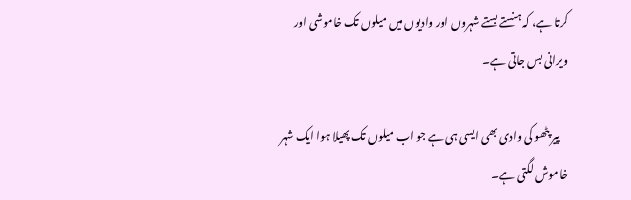کرتا ہے، کہ ہنستے بستے شہروں اور وادیوں میں میلوں تک خاموشی اور ویرانی بس جاتی ہے۔

    پیر پٹھو کی وادی بھی ایسی ہی ہے جو اب میلوں تک پھیلا ہوا ایک شہر خاموش لگتی ہے۔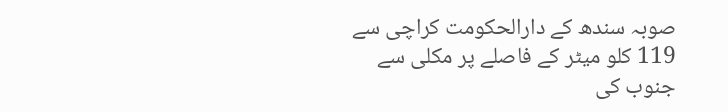صوبہ سندھ کے دارالحکومت کراچی سے 119 کلو میٹر کے فاصلے پر مکلی سے جنوب کی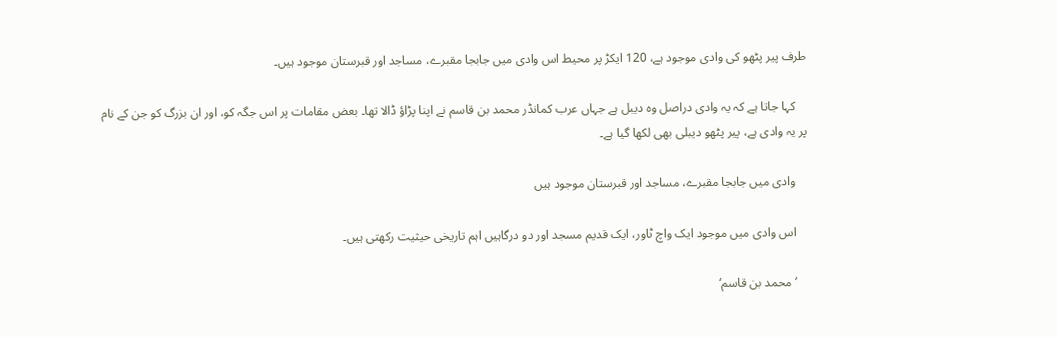طرف پیر پٹھو کی وادی موجود ہے، 120 ایکڑ پر محیط اس وادی میں جابجا مقبرے، مساجد اور قبرستان موجود ہیں۔

    کہا جاتا ہے کہ یہ وادی دراصل وہ دیبل ہے جہاں عرب کمانڈر محمد بن قاسم نے اپنا پڑاؤ ڈالا تھا۔ بعض مقامات پر اس جگہ کو، اور ان بزرگ کو جن کے نام پر یہ وادی ہے، پیر پٹھو دیبلی بھی لکھا گیا ہے۔

    وادی میں جابجا مقبرے، مساجد اور قبرستان موجود ہیں

    اس وادی میں موجود ایک واچ ٹاور، ایک قدیم مسجد اور دو درگاہیں اہم تاریخی حیثیت رکھتی ہیں۔

    ’محمد بن قاسم‘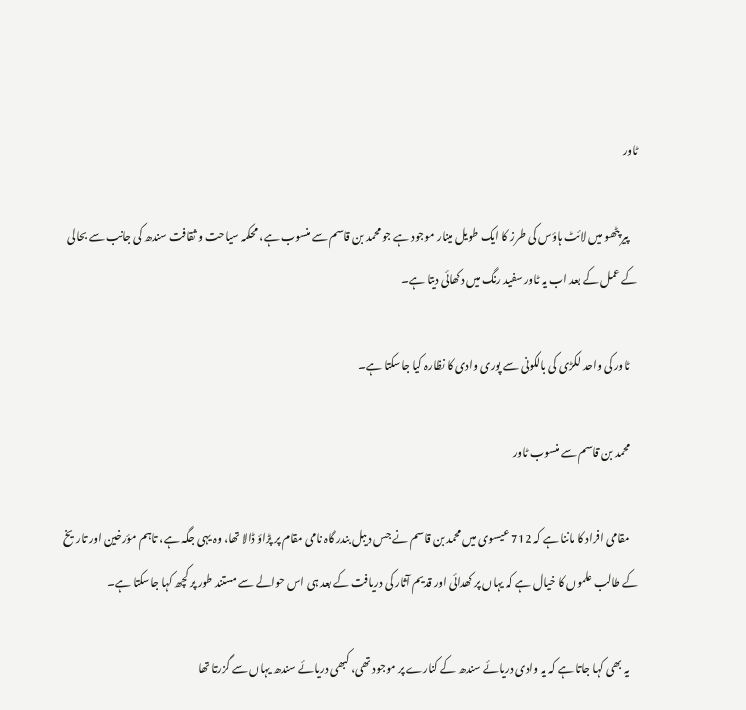ٹاور

    پیر پٹھو میں لائٹ ہاؤس کی طرز کا ایک طویل مینار موجود ہے جو محمد بن قاسم سے منسوب ہے، محکمہ سیاحت و ثقافت سندھ کی جانب سے بحالی کے عمل کے بعد اب یہ ٹاور سفید رنگ میں دکھائی دیتا ہے۔

    ٹاور کی واحد لکڑی کی بالکونی سے پوری وادی کا نظارہ کیا جاسکتا ہے۔

    محمد بن قاسم سے منسوب ٹاور

    مقامی افراد کا ماننا ہے کہ 712 عیسوی میں محمد بن قاسم نے جس دیبل بندر گاہ نامی مقام پر پڑاؤ ڈالا تھا، وہ یہی جگہ ہے، تاہم مؤرخین اور تاریخ کے طالب علموں کا خیال ہے کہ یہاں پر کھدائی اور قدیم آثار کی دریافت کے بعد ہی اس حوالے سے مستند طور پر کچھ کہا جاسکتا ہے۔

    یہ بھی کہا جاتا ہے کہ یہ وادی دریائے سندھ کے کنارے پر موجود تھی، کبھی دریائے سندھ یہاں سے گزرتا تھا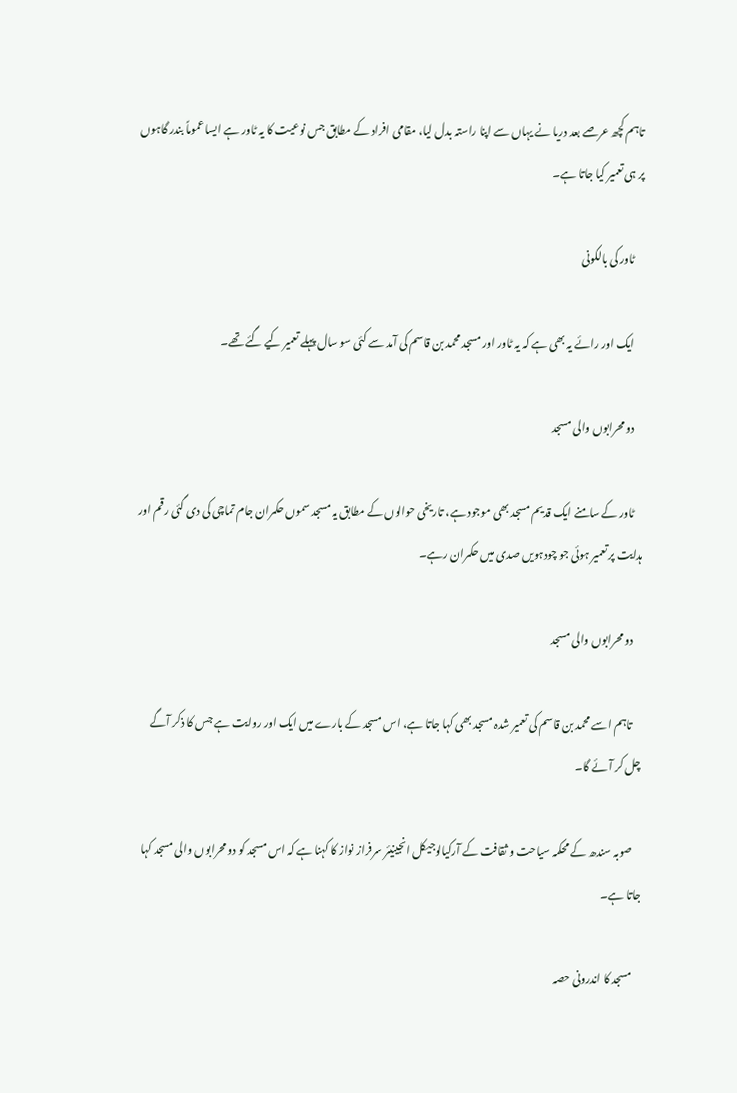تاہم کچھ عرصے بعد دریا نے یہاں سے اپنا راستہ بدل لیا، مقامی افراد کے مطابق جس نوعیت کا یہ ٹاور ہے ایسا عموماً بندر گاہوں پر ہی تعمیر کیا جاتا ہے۔

    ٹاور کی بالکونی

    ایک اور رائے یہ بھی ہے کہ یہ ٹاور اور مسجد محمد بن قاسم کی آمد سے کئی سو سال پہلے تعمیر کیے گئے تھے۔

    دو محرابوں والی مسجد

    ٹاور کے سامنے ایک قدیم مسجد بھی موجود ہے، تاریخی حوالوں کے مطابق یہ مسجد سموں حکمران جام تماچی کی دی گئی رقم اور ہدایت پر تعمیر ہوئی جو چودہویں صدی میں حکمران رہے۔

    دو محرابوں والی مسجد

    تاہم اسے محمد بن قاسم کی تعمیر شدہ مسجد بھی کہا جاتا ہے، اس مسجد کے بارے میں ایک اور روایت ہے جس کا ذکر آگے چل کر آئے گا۔

    صوبہ سندھ کے محکمہ سیاحت و ثقافت کے آرکیالوجیکل انجینیئر سرفراز نواز کا کہنا ہے کہ اس مسجد کو دو محرابوں والی مسجد کہا جاتا ہے۔

    مسجد کا اندرونی حصہ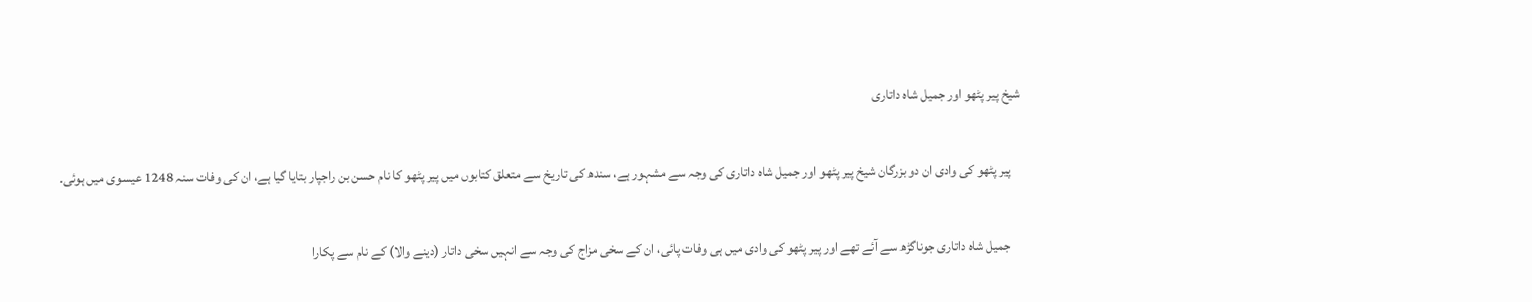شیخ پیر پٹھو اور جمیل شاہ داتاری

    پیر پٹھو کی وادی ان دو بزرگان شیخ پیر پٹھو اور جمیل شاہ داتاری کی وجہ سے مشہور ہے، سندھ کی تاریخ سے متعلق کتابوں میں پیر پٹھو کا نام حسن بن راجپار بتایا گیا ہے، ان کی وفات سنہ 1248 عیسوی میں ہوئی۔

    جمیل شاہ داتاری جوناگڑھ سے آئے تھے اور پیر پٹھو کی وادی میں ہی وفات پائی، ان کے سخی مزاج کی وجہ سے انہیں سخی داتار (دینے والا) کے نام سے پکارا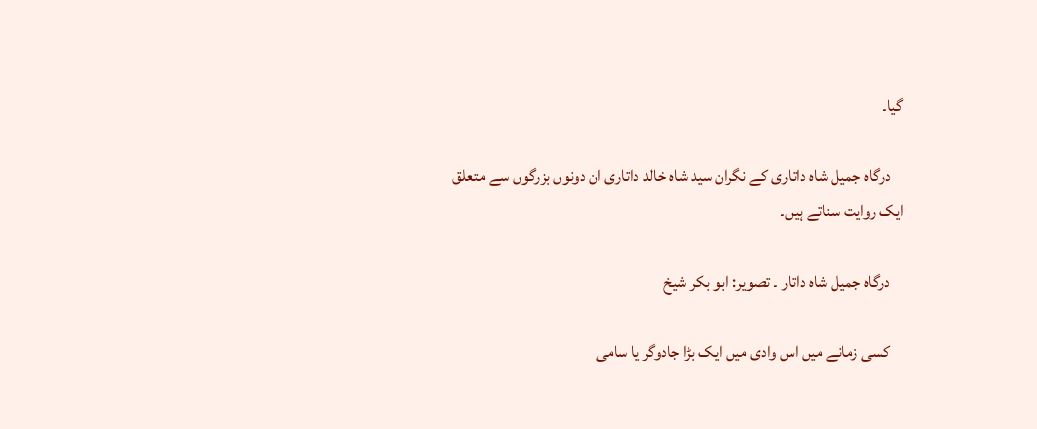گیا۔

    درگاہ جمیل شاہ داتاری کے نگران سید شاہ خالد داتاری ان دونوں بزرگوں سے متعلق ایک روایت سناتے ہیں۔

    درگاہ جمیل شاہ داتار ۔ تصویر: ابو بکر شیخ

    کسی زمانے میں اس وادی میں ایک بڑا جادوگر یا سامی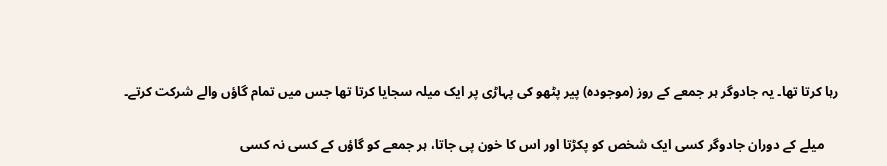رہا کرتا تھا۔ یہ جادوگر ہر جمعے کے روز (موجودہ) پیر پٹھو کی پہاڑی پر ایک میلہ سجایا کرتا تھا جس میں تمام گاؤں والے شرکت کرتے۔

    میلے کے دوران جادوگر کسی ایک شخص کو پکڑتا اور اس کا خون پی جاتا، ہر جمعے کو گاؤں کے کسی نہ کسی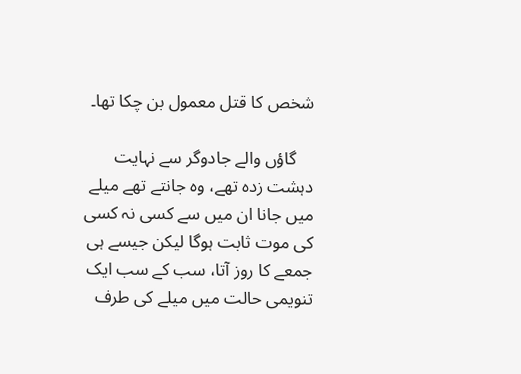شخص کا قتل معمول بن چکا تھا۔

    گاؤں والے جادوگر سے نہایت دہشت زدہ تھے، وہ جانتے تھے میلے میں جانا ان میں سے کسی نہ کسی کی موت ثابت ہوگا لیکن جیسے ہی جمعے کا روز آتا، سب کے سب ایک تنویمی حالت میں میلے کی طرف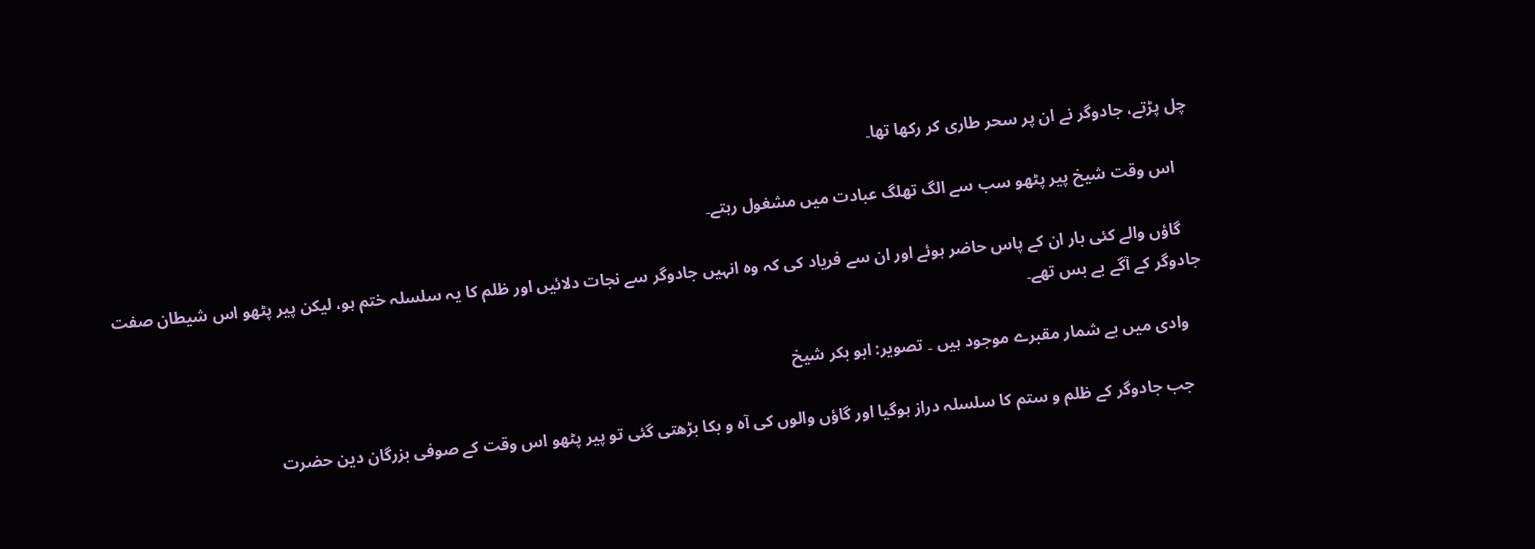چل پڑتے، جادوگر نے ان پر سحر طاری کر رکھا تھا۔

    اس وقت شیخ پیر پٹھو سب سے الگ تھلگ عبادت میں مشغول رہتے۔

    گاؤں والے کئی بار ان کے پاس حاضر ہوئے اور ان سے فریاد کی کہ وہ انہیں جادوگر سے نجات دلائیں اور ظلم کا یہ سلسلہ ختم ہو، لیکن پیر پٹھو اس شیطان صفت جادوگر کے آگے بے بس تھے۔

    وادی میں بے شمار مقبرے موجود ہیں ۔ تصویر: ابو بکر شیخ

    جب جادوگر کے ظلم و ستم کا سلسلہ دراز ہوگیا اور گاؤں والوں کی آہ و بکا بڑھتی گئی تو پیر پٹھو اس وقت کے صوفی بزرگان دین حضرت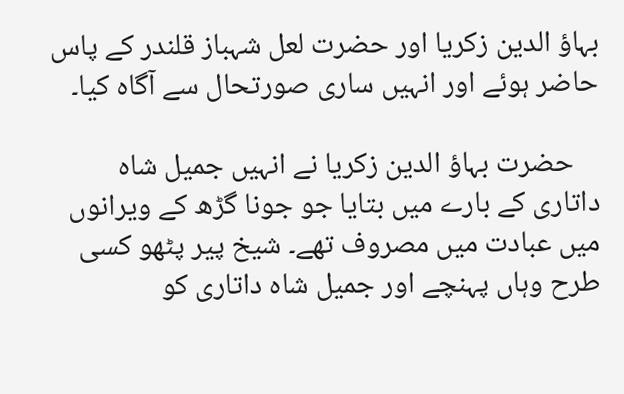بہاؤ الدین زکریا اور حضرت لعل شہباز قلندر کے پاس حاضر ہوئے اور انہیں ساری صورتحال سے آگاہ کیا۔

    حضرت بہاؤ الدین زکریا نے انہیں جمیل شاہ داتاری کے بارے میں بتایا جو جونا گڑھ کے ویرانوں میں عبادت میں مصروف تھے۔ شیخ پیر پٹھو کسی طرح وہاں پہنچے اور جمیل شاہ داتاری کو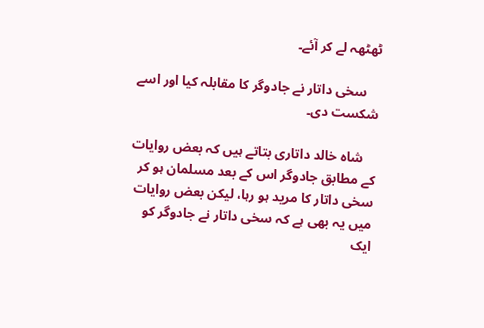ٹھٹھہ لے کر آئے۔

    سخی داتار نے جادوگر کا مقابلہ کیا اور اسے شکست دی۔

    شاہ خالد داتاری بتاتے ہیں کہ بعض روایات کے مطابق جادوگر اس کے بعد مسلمان ہو کر سخی داتار کا مرید ہو رہا، لیکن بعض روایات میں یہ بھی ہے کہ سخی داتار نے جادوگر کو ایک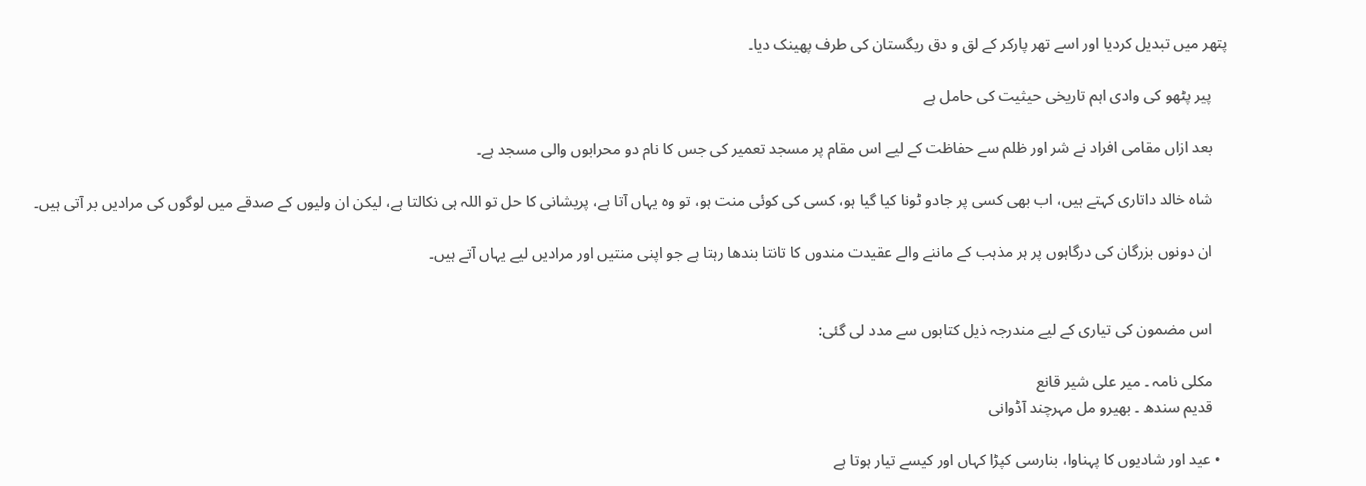پتھر میں تبدیل کردیا اور اسے تھر پارکر کے لق و دق ریگستان کی طرف پھینک دیا۔

    پیر پٹھو کی وادی اہم تاریخی حیثیت کی حامل ہے

    بعد ازاں مقامی افراد نے شر اور ظلم سے حفاظت کے لیے اس مقام پر مسجد تعمیر کی جس کا نام دو محرابوں والی مسجد ہے۔

    شاہ خالد داتاری کہتے ہیں، اب بھی کسی پر جادو ٹونا کیا گیا ہو، کسی کی کوئی منت ہو، تو وہ یہاں آتا ہے، پریشانی کا حل تو اللہ ہی نکالتا ہے، لیکن ان ولیوں کے صدقے میں لوگوں کی مرادیں بر آتی ہیں۔

    ان دونوں بزرگان کی درگاہوں پر ہر مذہب کے ماننے والے عقیدت مندوں کا تانتا بندھا رہتا ہے جو اپنی منتیں اور مرادیں لیے یہاں آتے ہیں۔


    اس مضمون کی تیاری کے لیے مندرجہ ذیل کتابوں سے مدد لی گئی:

    مکلی نامہ ۔ میر علی شیر قانع
    قدیم سندھ ۔ بھیرو مل مہرچند آڈوانی

  • عید اور شادیوں کا پہناوا، بنارسی کپڑا کہاں اور کیسے تیار ہوتا ہے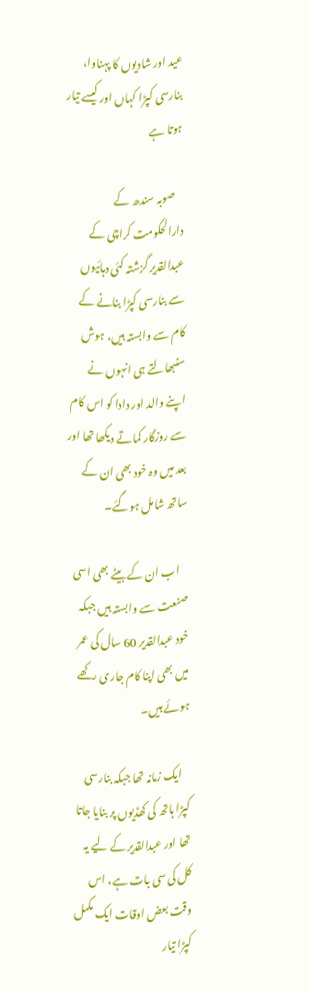عید اور شادیوں کا پہناوا، بنارسی کپڑا کہاں اور کیسے تیار ہوتا ہے

    صوبہ سندھ کے دارالحکومت کراچی کے عبدالقدیر گزشتہ کئی دہائیوں سے بنارسی کپڑا بنانے کے کام سے وابستہ ہیں، ہوش سنبھالتے ہی انہوں نے اپنے والد اور دادا کو اس کام سے روزگار کماتے دیکھا تھا اور بعد میں وہ خود بھی ان کے ساتھ شامل ہوگئے۔

    اب ان کے بیٹے بھی اسی صنعت سے وابستہ ہیں جبکہ خود عبدالقدیر 60 سال کی عمر میں بھی اپنا کام جاری رکھے ہوئے ہیں۔

    ایک زمانہ تھا جبکہ بنارسی کپڑا ہاتھ کی کھڈیوں پر بنایا جاتا تھا اور عبدالقدیر کے لیے یہ کل کی سی بات ہے، اس وقت بعض اوقات ایک مکمل کپڑا تیار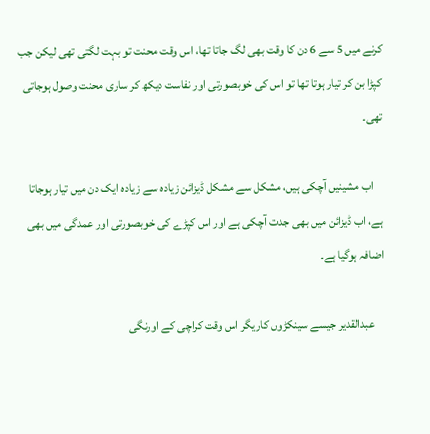کرنے میں 5 سے 6 دن کا وقت بھی لگ جاتا تھا، اس وقت محنت تو بہت لگتی تھی لیکن جب کپڑا بن کر تیار ہوتا تھا تو اس کی خوبصورتی اور نفاست دیکھ کر ساری محنت وصول ہوجاتی تھی۔

    اب مشینیں آچکی ہیں، مشکل سے مشکل ڈیزائن زیادہ سے زیادہ ایک دن میں تیار ہوجاتا ہے، اب ڈیزائن میں بھی جدت آچکی ہے اور اس کپڑے کی خوبصورتی اور عمدگی میں بھی اضافہ ہوگیا ہے۔

    عبدالقدیر جیسے سینکڑوں کاریگر اس وقت کراچی کے اورنگی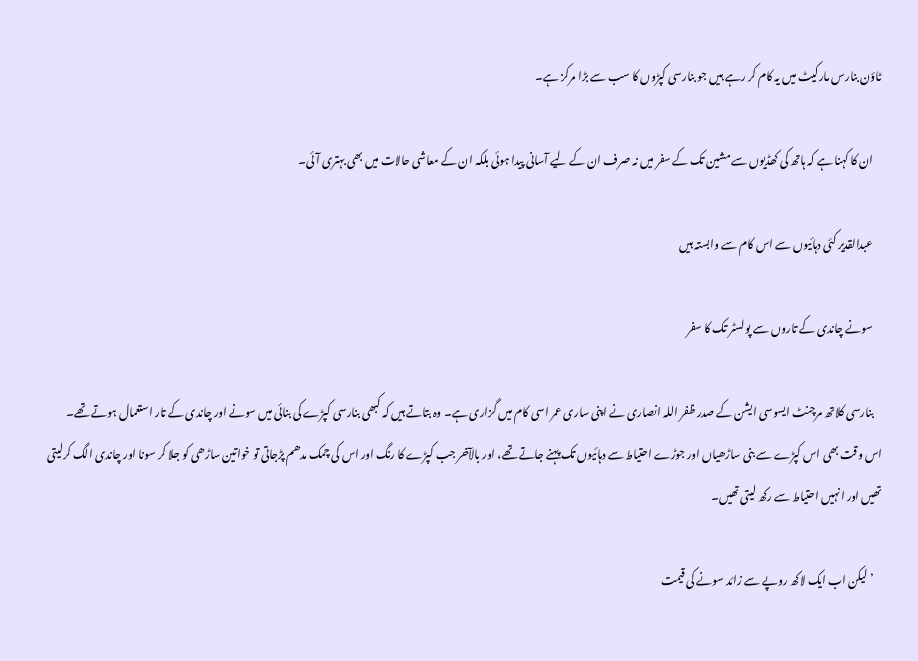ٹاؤن بنارس مارکیٹ میں یہ کام کر رہے ہیں جو بنارسی کپڑوں کا سب سے بڑا مرکز ہے۔

    ان کا کہنا ہے کہ ہاتھ کی کھڈیوں سے مشین تک کے سفر میں نہ صرف ان کے لیے آسانی پیدا ہوئی بلکہ ان کے معاشی حالات میں بھی بہتری آئی۔

    عبدالقدیر کئی دہائیوں سے اس کام سے وابستہ ہیں

    سونے چاندی کے تاروں سے پولسٹر تک کا سفر

    بنارسی کلاتھ مرچنٹ ایسوسی ایشن کے صدر ظفر اللہ انصاری نے اپنی ساری عمر اسی کام میں گزاری ہے۔ وہ بتاتے ہیں کہ کبھی بنارسی کپڑے کی بنائی میں سونے اور چاندی کے تار استعمال ہوتے تھے۔ اس وقت بھی اس کپڑے سے بنی ساڑھیاں اور جوڑے احتیاط سے دہائیوں تک پہنے جاتے تھے، اور بالآخر جب کپڑے کا رنگ اور اس کی چمک مدھم پڑجاتی تو خواتین ساڑھی کو جلا کر سونا اور چاندی الگ کرلیتی تھیں اور انہیں احتیاط سے رکھ لیتی تھیں۔

    ’لیکن اب ایک لاکھ روپے سے زائد سونے کی قیمت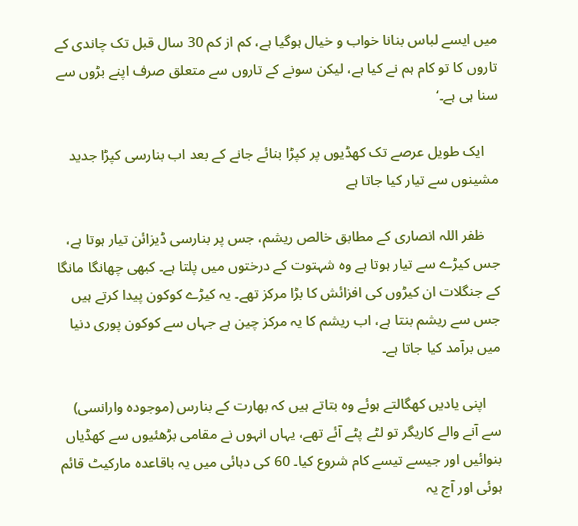میں ایسے لباس بنانا خواب و خیال ہوگیا ہے، کم از کم 30 سال قبل تک چاندی کے تاروں کا تو کام ہم نے کیا ہے، لیکن سونے کے تاروں سے متعلق صرف اپنے بڑوں سے سنا ہی ہے۔‘

    ایک طویل عرصے تک کھڈیوں پر کپڑا بنائے جانے کے بعد اب بنارسی کپڑا جدید مشینوں سے تیار کیا جاتا ہے

    ظفر اللہ انصاری کے مطابق خالص ریشم، جس پر بنارسی ڈیزائن تیار ہوتا ہے، جس کیڑے سے تیار ہوتا ہے وہ شہتوت کے درختوں میں پلتا ہے۔ کبھی چھانگا مانگا کے جنگلات ان کیڑوں کی افزائش کا بڑا مرکز تھے۔ یہ کیڑے کوکون پیدا کرتے ہیں جس سے ریشم بنتا ہے، اب ریشم کا یہ مرکز چین ہے جہاں سے کوکون پوری دنیا میں برآمد کیا جاتا ہے۔

    اپنی یادیں کھگالتے ہوئے وہ بتاتے ہیں کہ بھارت کے بنارس (موجودہ وارانسی) سے آنے والے کاریگر تو لٹے پٹے آئے تھے، یہاں انہوں نے مقامی بڑھئیوں سے کھڈیاں بنوائیں اور جیسے تیسے کام شروع کیا۔ 60 کی دہائی میں یہ باقاعدہ مارکیٹ قائم ہوئی اور آج یہ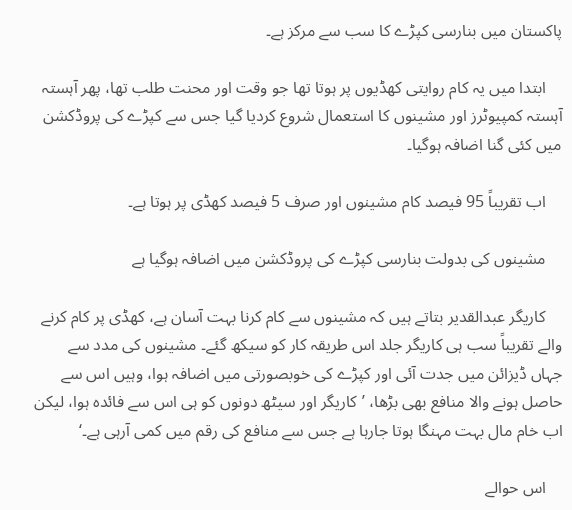پاکستان میں بنارسی کپڑے کا سب سے مرکز ہے۔

    ابتدا میں یہ کام روایتی کھڈیوں پر ہوتا تھا جو وقت اور محنت طلب تھا، پھر آہستہ آہستہ کمپیوٹرز اور مشینوں کا استعمال شروع کردیا گیا جس سے کپڑے کی پروڈکشن میں کئی گنا اضافہ ہوگیا۔

    اب تقریباً 95 فیصد کام مشینوں اور صرف 5 فیصد کھڈی پر ہوتا ہے۔

    مشینوں کی بدولت بنارسی کپڑے کی پروڈکشن میں اضافہ ہوگیا ہے

    کاریگر عبدالقدیر بتاتے ہیں کہ مشینوں سے کام کرنا بہت آسان ہے، کھڈی پر کام کرنے والے تقریباً سب ہی کاریگر جلد اس طریقہ کار کو سیکھ گئے۔ مشینوں کی مدد سے جہاں ڈیزائن میں جدت آئی اور کپڑے کی خوبصورتی میں اضافہ ہوا، وہیں اس سے حاصل ہونے والا منافع بھی بڑھا، ’کاریگر اور سیٹھ دونوں کو ہی اس سے فائدہ ہوا، لیکن اب خام مال بہت مہنگا ہوتا جارہا ہے جس سے منافع کی رقم میں کمی آرہی ہے۔‘

    اس حوالے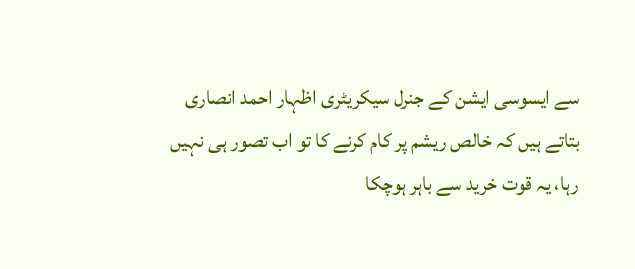سے ایسوسی ایشن کے جنرل سیکریٹری اظہار احمد انصاری بتاتے ہیں کہ خالص ریشم پر کام کرنے کا تو اب تصور ہی نہیں رہا، یہ قوت خرید سے باہر ہوچکا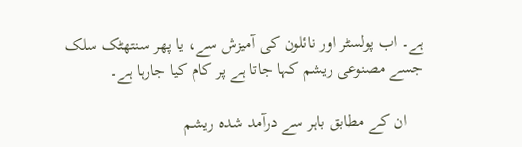ہے۔ اب پولسٹر اور نائلون کی آمیزش سے، یا پھر سنتھٹک سلک جسے مصنوعی ریشم کہا جاتا ہے پر کام کیا جارہا ہے۔

    ان کے مطابق باہر سے درآمد شدہ ریشم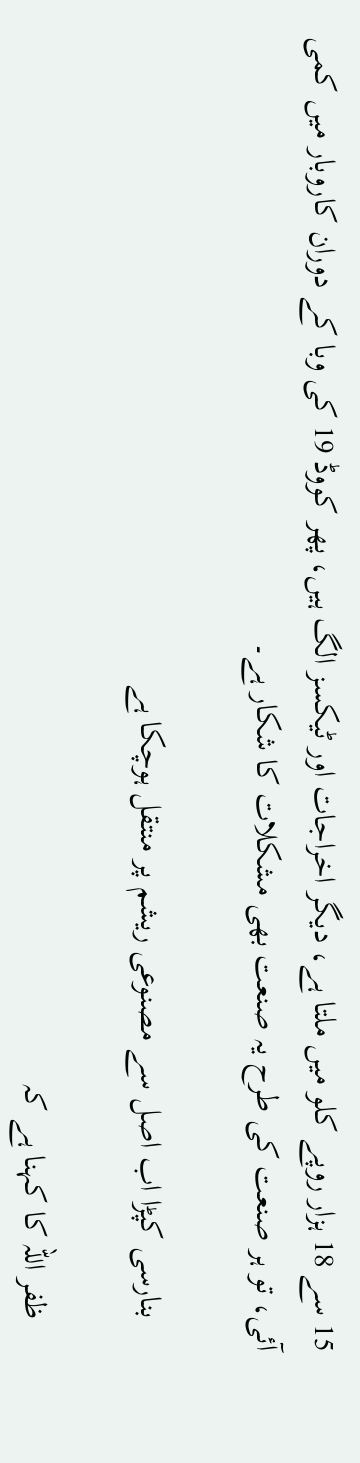15 سے 18 ہزار روپے کلو میں ملتا ہے، دیگر اخراجات اور ٹیکسز الگ ہیں، پھر کووڈ 19 کی وبا کے دوران کاروبار میں کمی آئی، تو ہر صنعت کی طرح یہ صنعت بھی مشکلات کا شکار ہے۔

    بنارسی کپڑا اب اصل سے مصنوعی ریشم پر منتقل ہوچکا ہے

    ظفر اللہ کا کہنا ہے کہ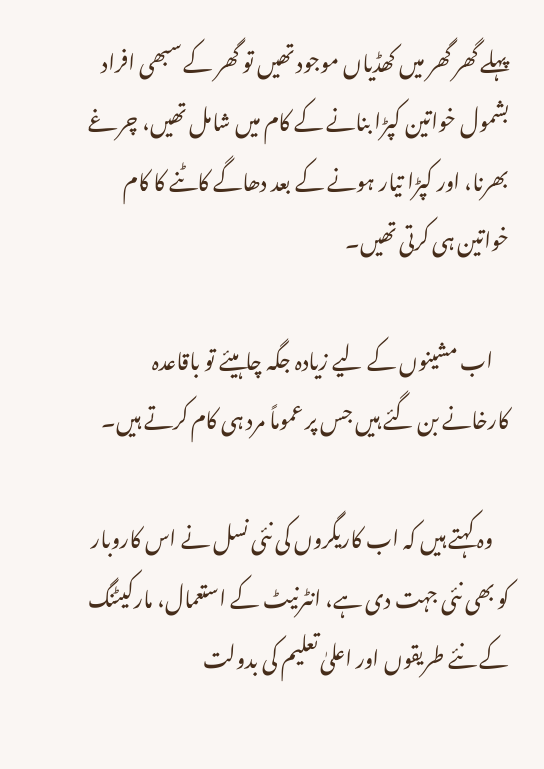پہلے گھر گھر میں کھڈیاں موجود تھیں تو گھر کے سبھی افراد بشمول خواتین کپڑا بنانے کے کام میں شامل تھیں، چرغے بھرنا، اور کپڑا تیار ہونے کے بعد دھاگے کاٹنے کا کام خواتین ہی کرتی تھیں۔

    اب مشینوں کے لیے زیادہ جگہ چاہیئے تو باقاعدہ کارخانے بن گئے ہیں جس پر عموماً مرد ہی کام کرتے ہیں۔

    وہ کہتے ہیں کہ اب کاریگروں کی نئی نسل نے اس کاروبار کو بھی نئی جہت دی ہے، انٹرنیٹ کے استعمال، مارکیٹنگ کے نئے طریقوں اور اعلیٰ تعلیم کی بدولت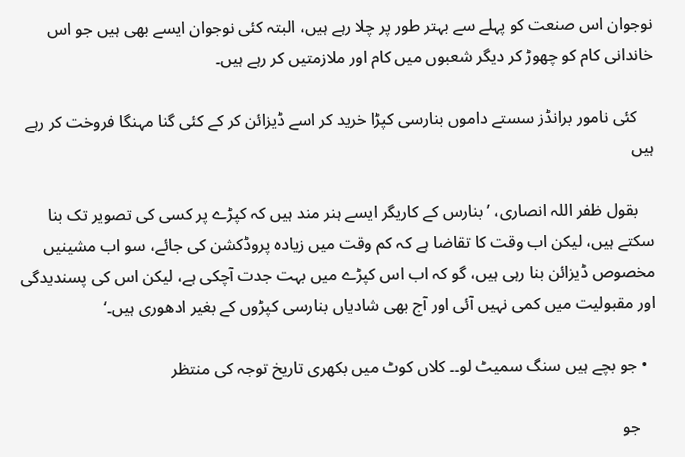نوجوان اس صنعت کو پہلے سے بہتر طور پر چلا رہے ہیں، البتہ کئی نوجوان ایسے بھی ہیں جو اس خاندانی کام کو چھوڑ کر دیگر شعبوں میں کام اور ملازمتیں کر رہے ہیں۔

    کئی نامور برانڈز سستے داموں بنارسی کپڑا خرید کر اسے ڈیزائن کر کے کئی گنا مہنگا فروخت کر رہے ہیں

    بقول ظفر اللہ انصاری، ’بنارس کے کاریگر ایسے ہنر مند ہیں کہ کپڑے پر کسی کی تصویر تک بنا سکتے ہیں، لیکن اب وقت کا تقاضا ہے کہ کم وقت میں زیادہ پروڈکشن کی جائے، سو اب مشینیں مخصوص ڈیزائن بنا رہی ہیں، گو کہ اب اس کپڑے میں بہت جدت آچکی ہے، لیکن اس کی پسندیدگی اور مقبولیت میں کمی نہیں آئی اور آج بھی شادیاں بنارسی کپڑوں کے بغیر ادھوری ہیں۔‘

  • جو بچے ہیں سنگ سمیٹ لو۔۔ کلاں کوٹ میں بکھری تاریخ توجہ کی منتظر

    جو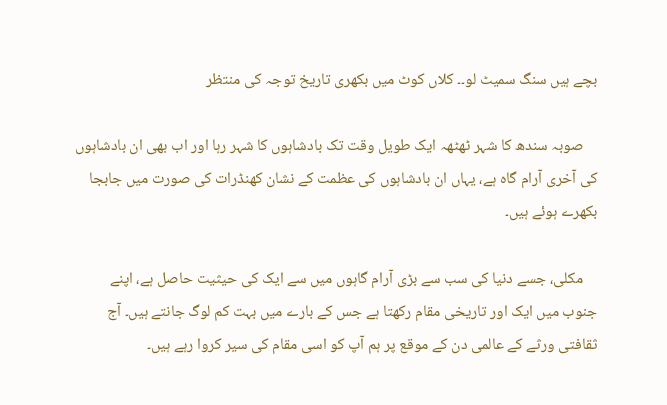بچے ہیں سنگ سمیٹ لو۔۔ کلاں کوٹ میں بکھری تاریخ توجہ کی منتظر

    صوبہ سندھ کا شہر ٹھٹھہ ایک طویل وقت تک بادشاہوں کا شہر رہا اور اب بھی ان بادشاہوں کی آخری آرام گاہ ہے، یہاں ان بادشاہوں کی عظمت کے نشان کھنڈرات کی صورت میں جابجا بکھرے ہوئے ہیں۔

    مکلی، جسے دنیا کی سب سے بڑی آرام گاہوں میں سے ایک کی حیثیت حاصل ہے، اپنے جنوب میں ایک اور تاریخی مقام رکھتا ہے جس کے بارے میں بہت کم لوگ جانتے ہیں۔ آج ثقافتی ورثے کے عالمی دن کے موقع پر ہم آپ کو اسی مقام کی سیر کروا رہے ہیں۔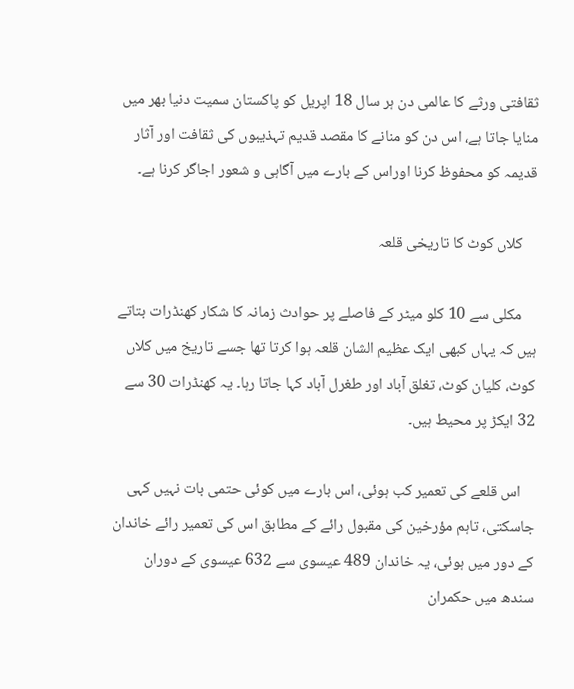ثقافتی ورثے کا عالمی دن ہر سال 18 اپریل کو پاکستان سمیت دنیا بھر میں منایا جاتا ہے، اس دن کو منانے کا مقصد قدیم تہذیبوں کی ثقافت اور آثار قدیمہ کو محفوظ کرنا اوراس کے بارے میں آگاہی و شعور اجاگر کرنا ہے۔

    کلاں کوٹ کا تاریخی قلعہ

    مکلی سے 10 کلو میٹر کے فاصلے پر حوادث زمانہ کا شکار کھنڈرات بتاتے ہیں کہ یہاں کبھی ایک عظیم الشان قلعہ ہوا کرتا تھا جسے تاریخ میں کلاں کوٹ، کلیان کوٹ، تغلق آباد اور طغرل آباد کہا جاتا رہا۔ یہ کھنڈرات 30 سے 32 ایکڑ پر محیط ہیں۔

    اس قلعے کی تعمیر کب ہوئی، اس بارے میں کوئی حتمی بات نہیں کہی جاسکتی، تاہم مؤرخین کی مقبول رائے کے مطابق اس کی تعمیر رائے خاندان کے دور میں ہوئی، یہ خاندان 489 عیسوی سے 632 عیسوی کے دوران سندھ میں حکمران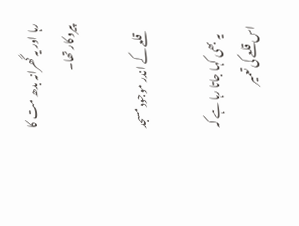رہا اور یہ گھرانہ بدھ مت کا پیروکار تھا۔

    قلعے کے اندر موجود مسجد

    یہ بھی کہا جاتا رہا ہے کہ اس قلعے کی تعمیر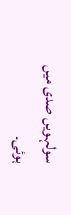سولہویں صدی میں ہوئی۔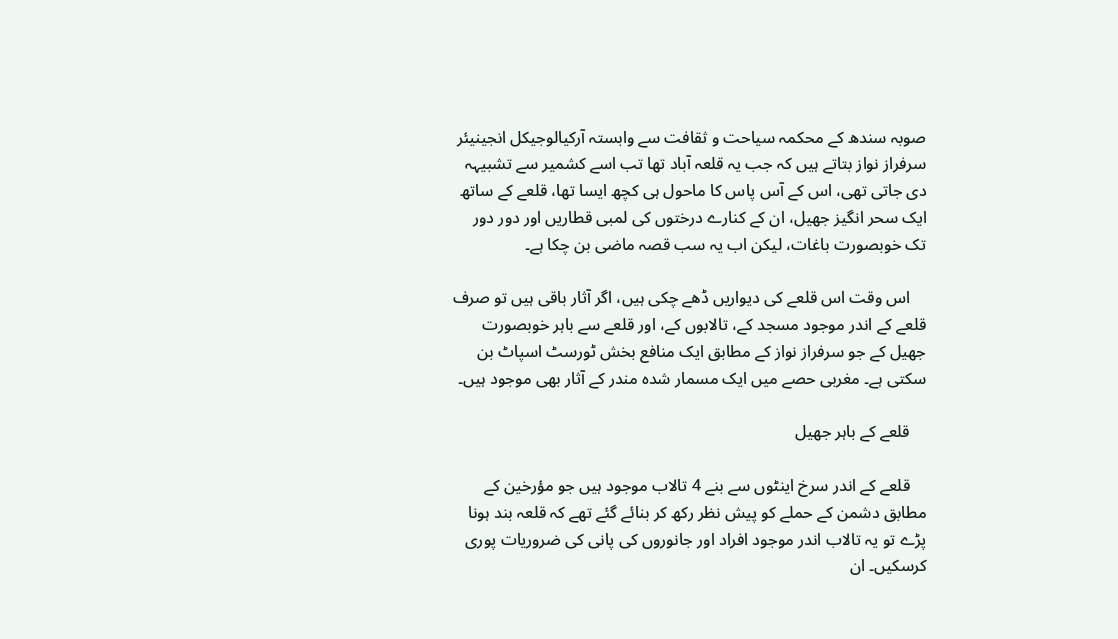صوبہ سندھ کے محکمہ سیاحت و ثقافت سے وابستہ آرکیالوجیکل انجینیئر سرفراز نواز بتاتے ہیں کہ جب یہ قلعہ آباد تھا تب اسے کشمیر سے تشبیہہ دی جاتی تھی، اس کے آس پاس کا ماحول ہی کچھ ایسا تھا، قلعے کے ساتھ ایک سحر انگیز جھیل، ان کے کنارے درختوں کی لمبی قطاریں اور دور دور تک خوبصورت باغات، لیکن اب یہ سب قصہ ماضی بن چکا ہے۔

    اس وقت اس قلعے کی دیواریں ڈھے چکی ہیں، اگر آثار باقی ہیں تو صرف قلعے کے اندر موجود مسجد کے، تالابوں کے، اور قلعے سے باہر خوبصورت جھیل کے جو سرفراز نواز کے مطابق ایک منافع بخش ٹورسٹ اسپاٹ بن سکتی ہے۔ مغربی حصے میں ایک مسمار شدہ مندر کے آثار بھی موجود ہیں۔

    قلعے کے باہر جھیل

    قلعے کے اندر سرخ اینٹوں سے بنے 4 تالاب موجود ہیں جو مؤرخین کے مطابق دشمن کے حملے کو پیش نظر رکھ کر بنائے گئے تھے کہ قلعہ بند ہونا پڑے تو یہ تالاب اندر موجود افراد اور جانوروں کی پانی کی ضروریات پوری کرسکیں۔ ان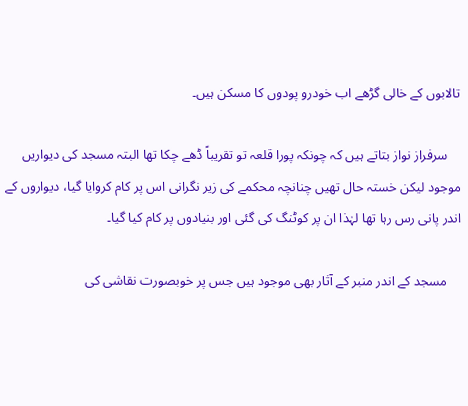تالابوں کے خالی گڑھے اب خودرو پودوں کا مسکن ہیں۔

    سرفراز نواز بتاتے ہیں کہ چونکہ پورا قلعہ تو تقریباً ڈھے چکا تھا البتہ مسجد کی دیواریں موجود لیکن خستہ حال تھیں چنانچہ محکمے کی زیر نگرانی اس پر کام کروایا گیا، دیواروں کے اندر پانی رس رہا تھا لہٰذا ان پر کوٹنگ کی گئی اور بنیادوں پر کام کیا گیا۔

    مسجد کے اندر منبر کے آثار بھی موجود ہیں جس پر خوبصورت نقاشی کی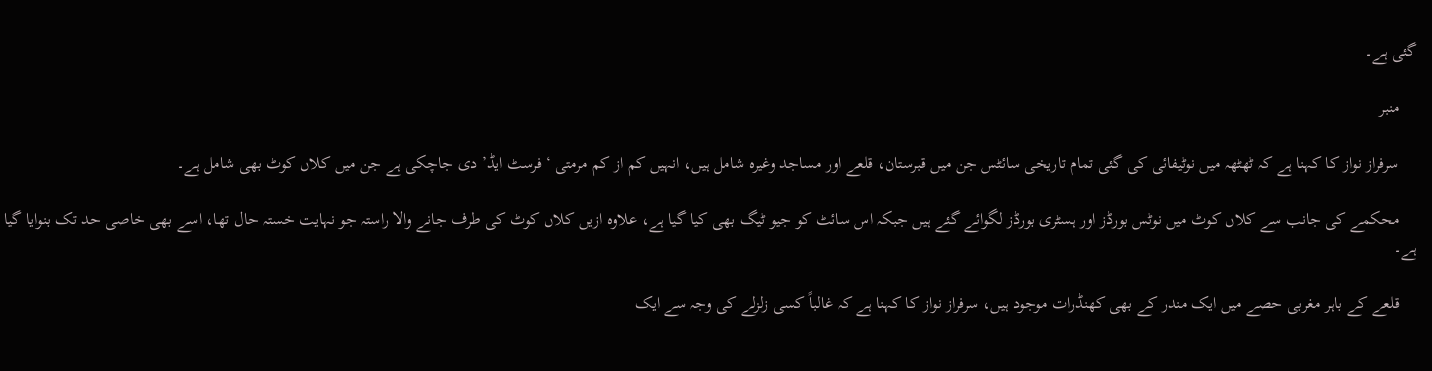گئی ہے۔

    منبر

    سرفراز نواز کا کہنا ہے کہ ٹھٹھہ میں نوٹیفائی کی گئی تمام تاریخی سائٹس جن میں قبرستان، قلعے اور مساجد وغیرہ شامل ہیں، انہیں کم از کم مرمتی ‘فرسٹ ایڈ’ دی جاچکی ہے جن میں کلاں کوٹ بھی شامل ہے۔

    محکمے کی جانب سے کلاں کوٹ میں نوٹس بورڈز اور ہسٹری بورڈز لگوائے گئے ہیں جبکہ اس سائٹ کو جیو ٹیگ بھی کیا گیا ہے، علاوہ ازیں کلاں کوٹ کی طرف جانے والا راستہ جو نہایت خستہ حال تھا، اسے بھی خاصی حد تک بنوایا گیا ہے۔

    قلعے کے باہر مغربی حصے میں ایک مندر کے بھی کھنڈرات موجود ہیں، سرفراز نواز کا کہنا ہے کہ غالباً کسی زلزلے کی وجہ سے ایک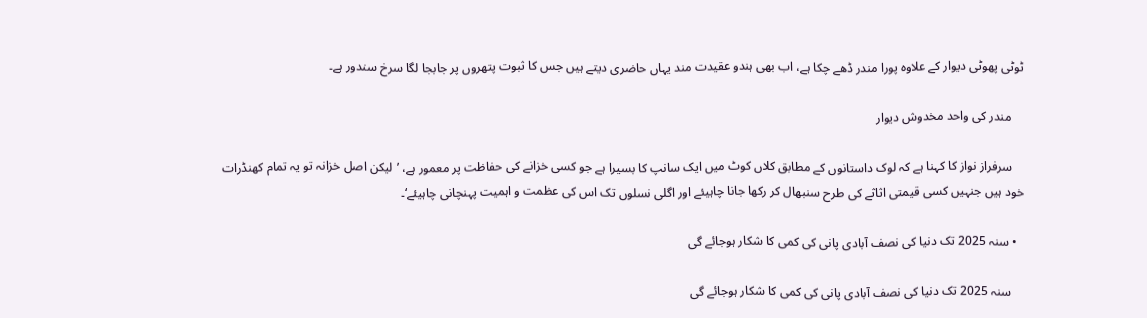ٹوٹی پھوٹی دیوار کے علاوہ پورا مندر ڈھے چکا ہے، اب بھی ہندو عقیدت مند یہاں حاضری دیتے ہیں جس کا ثبوت پتھروں پر جابجا لگا سرخ سندور ہے۔

    مندر کی واحد مخدوش دیوار

    سرفراز نواز کا کہنا ہے کہ لوک داستانوں کے مطابق کلاں کوٹ میں ایک سانپ کا بسیرا ہے جو کسی خزانے کی حفاظت پر معمور ہے، ’لیکن اصل خزانہ تو یہ تمام کھنڈرات خود ہیں جنہیں کسی قیمتی اثاثے کی طرح سنبھال کر رکھا جانا چاہیئے اور اگلی نسلوں تک اس کی عظمت و اہمیت پہنچانی چاہیئے‘۔

  • سنہ 2025 تک دنیا کی نصف آبادی پانی کی کمی کا شکار ہوجائے گی

    سنہ 2025 تک دنیا کی نصف آبادی پانی کی کمی کا شکار ہوجائے گی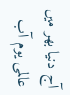آج دنیا بھر میں عالمی یوم آب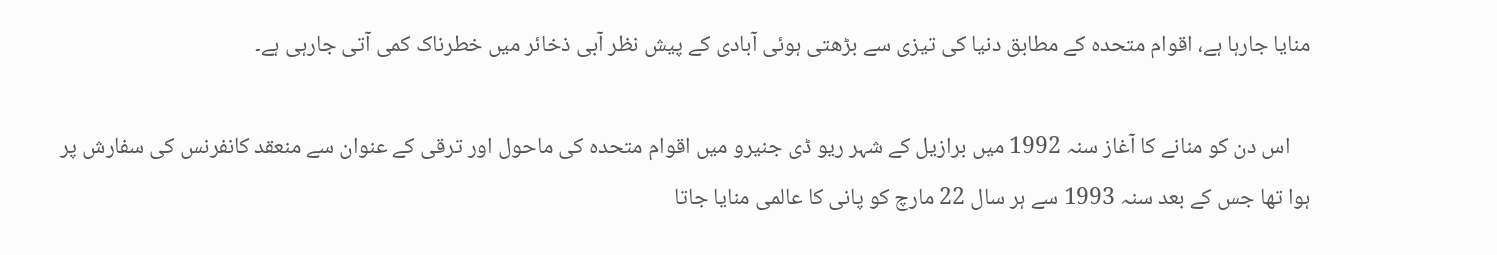منایا جارہا ہے، اقوام متحدہ کے مطابق دنیا کی تیزی سے بڑھتی ہوئی آبادی کے پیش نظر آبی ذخائر میں خطرناک کمی آتی جارہی ہے۔

    اس دن کو منانے کا آغاز سنہ 1992 میں برازیل کے شہر ریو ڈی جنیرو میں اقوام متحدہ کی ماحول اور ترقی کے عنوان سے منعقد کانفرنس کی سفارش پر ہوا تھا جس کے بعد سنہ 1993 سے ہر سال 22 مارچ کو پانی کا عالمی منایا جاتا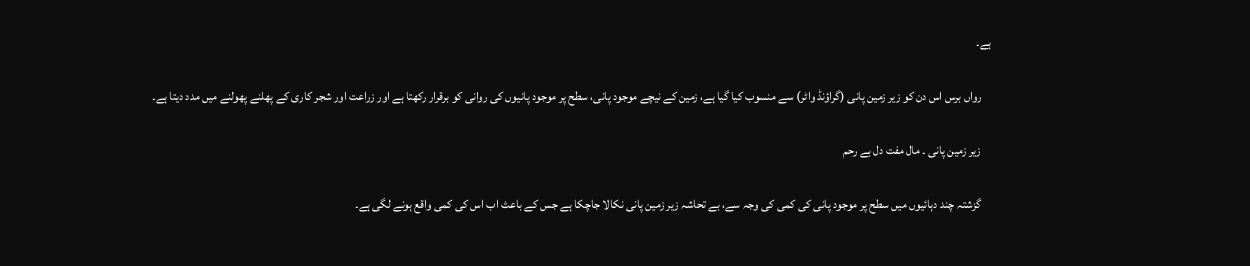ہے۔

    رواں برس اس دن کو زیر زمین پانی (گراؤنڈ واٹر) سے منسوب کیا گیا ہے، زمین کے نیچے موجود پانی، سطح پر موجود پانیوں کی روانی کو برقرار رکھتا ہے اور زراعت اور شجر کاری کے پھلنے پھولنے میں مدد دیتا ہے۔

    زیر زمین پانی ۔ مال مفت دل بے رحم

    گزشتہ چند دہائیوں میں سطح پر موجود پانی کی کمی کی وجہ سے، بے تحاشہ زیر زمین پانی نکالا جاچکا ہے جس کے باعث اب اس کی کمی واقع ہونے لگی ہے۔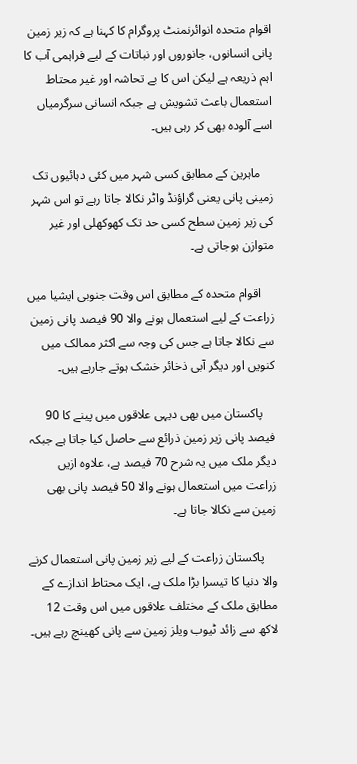اقوام متحدہ انوائرنمنٹ پروگرام کا کہنا ہے کہ زیر زمین پانی انسانوں، جانوروں اور نباتات کے لیے فراہمی آب کا اہم ذریعہ ہے لیکن اس کا بے تحاشہ اور غیر محتاط استعمال باعث تشویش ہے جبکہ انسانی سرگرمیاں اسے آلودہ بھی کر رہی ہیں۔

    ماہرین کے مطابق کسی شہر میں کئی دہائیوں تک زمینی پانی یعنی گراؤنڈ واٹر نکالا جاتا رہے تو اس شہر کی زیر زمین سطح کسی حد تک کھوکھلی اور غیر متوازن ہوجاتی ہے۔

    اقوام متحدہ کے مطابق اس وقت جنوبی ایشیا میں زراعت کے لیے استعمال ہونے والا 90 فیصد پانی زمین سے نکالا جاتا ہے جس کی وجہ سے اکثر ممالک میں کنویں اور دیگر آبی ذخائر خشک ہوتے جارہے ہیں۔

    پاکستان میں بھی دیہی علاقوں میں پینے کا 90 فیصد پانی زیر زمین ذرائع سے حاصل کیا جاتا ہے جبکہ دیگر ملک میں یہ شرح 70 فیصد ہے، علاوہ ازیں زراعت میں استعمال ہونے والا 50 فیصد پانی بھی زمین سے نکالا جاتا ہے۔

    پاکستان زراعت کے لیے زیر زمین پانی استعمال کرنے والا دنیا کا تیسرا بڑا ملک ہے، ایک محتاط اندازے کے مطابق ملک کے مختلف علاقوں میں اس وقت 12 لاکھ سے زائد ٹیوب ویلز زمین سے پانی کھینچ رہے ہیں۔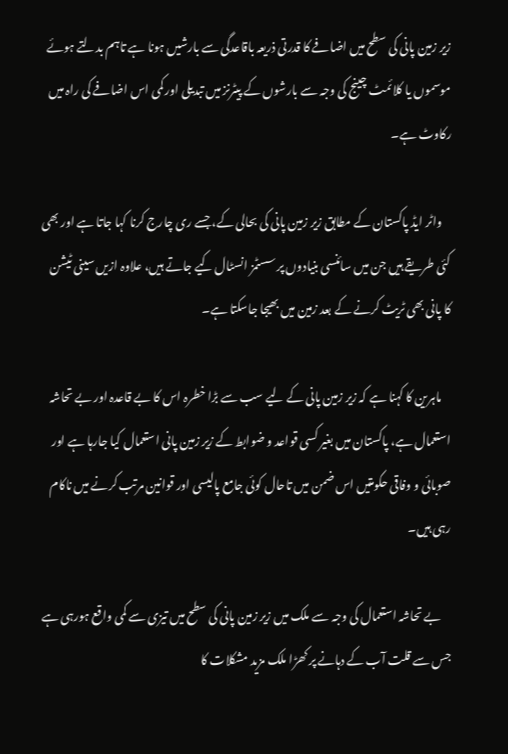زیر زمین پانی کی سطح میں اضافے کا قدرتی ذریعہ باقاعدگی سے بارشیں ہونا ہے تاہم بدلتے ہوئے موسموں یا کلائمٹ چینج کی وجہ سے بارشوں کے پیٹرنز میں تبدیلی اور کمی اس اضافے کی راہ میں رکاوٹ ہے۔

    واٹر ایڈ پاکستان کے مطابق زیر زمین پانی کی بحالی کے، جسے ری چارج کرنا کہا جاتا ہے اور بھی کئی طریقے ہیں جن میں سائنسی بنیادوں پر سسٹمز انسٹال کیے جاتے ہیں، علاوہ ازیں سینی ٹیشن کا پانی بھی ٹریٹ کرنے کے بعد زمین میں بھیجا جاسکتا ہے۔

    ماہرین کا کہنا ہے کہ زیر زمین پانی کے لیے سب سے بڑا خطرہ اس کا بے قاعدہ اور بے تحاشہ استعمال ہے، پاکستان میں بغیر کسی قواعد و ضوابط کے زیر زمین پانی استعمال کیا جارہا ہے اور صوبائی و وفاقی حکومتیں اس ضمن میں تاحال کوئی جامع پالیسی اور قوانین مرتب کرنے میں ناکام رہی ہیں۔

    بے تحاشہ استعمال کی وجہ سے ملک میں زیر زمین پانی کی سطح میں تیزی سے کمی واقع ہورہی ہے جس سے قلت آب کے دہانے پر کھڑا ملک مزید مشکلات کا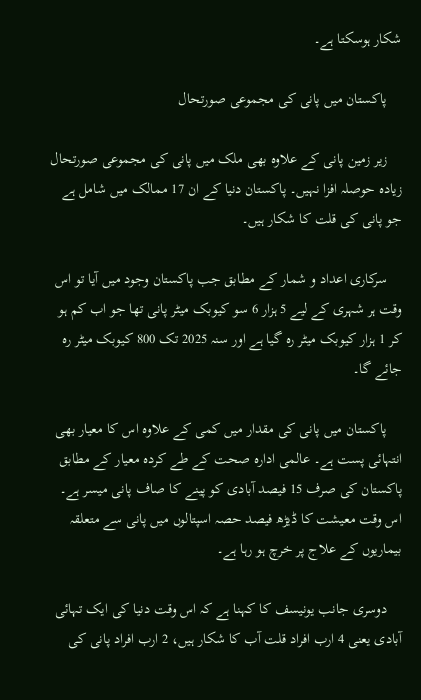شکار ہوسکتا ہے۔

    پاکستان میں پانی کی مجموعی صورتحال

    زیر زمین پانی کے علاوہ بھی ملک میں پانی کی مجموعی صورتحال زیادہ حوصلہ افزا نہیں۔ پاکستان دنیا کے ان 17 ممالک میں شامل ہے جو پانی کی قلت کا شکار ہیں۔

    سرکاری اعداد و شمار کے مطابق جب پاکستان وجود میں آیا تو اس وقت ہر شہری کے لیے 5 ہزار 6 سو کیوبک میٹر پانی تھا جو اب کم ہو کر 1 ہزار کیوبک میٹر رہ گیا ہے اور سنہ 2025 تک 800 کیوبک میٹر رہ جائے گا۔

    پاکستان میں پانی کی مقدار میں کمی کے علاوہ اس کا معیار بھی انتہائی پست ہے۔ عالمی ادارہ صحت کے طے کردہ معیار کے مطابق پاکستان کی صرف 15 فیصد آبادی کو پینے کا صاف پانی میسر ہے۔ اس وقت معیشت کا ڈیڑھ فیصد حصہ اسپتالوں میں پانی سے متعلقہ بیماریوں کے علاج پر خرچ ہو رہا ہے۔

    دوسری جانب یونیسف کا کہنا ہے کہ اس وقت دنیا کی ایک تہائی آبادی یعنی 4 ارب افراد قلت آب کا شکار ہیں، 2 ارب افراد پانی کی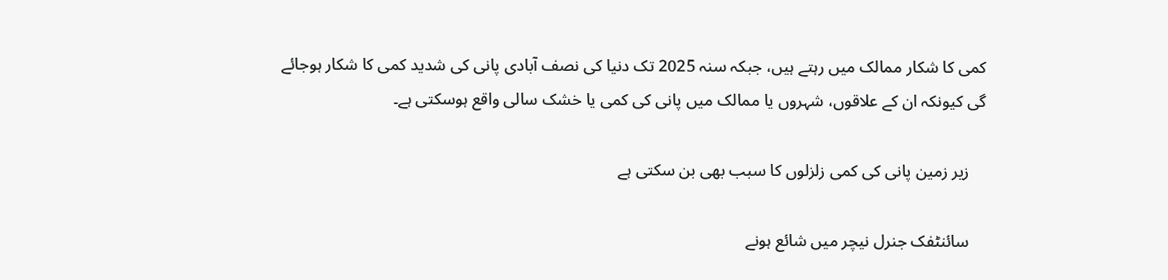کمی کا شکار ممالک میں رہتے ہیں، جبکہ سنہ 2025 تک دنیا کی نصف آبادی پانی کی شدید کمی کا شکار ہوجائے گی کیونکہ ان کے علاقوں، شہروں یا ممالک میں پانی کی کمی یا خشک سالی واقع ہوسکتی ہے۔

    زیر زمین پانی کی کمی زلزلوں کا سبب بھی بن سکتی ہے

    سائنٹفک جنرل نیچر میں شائع ہونے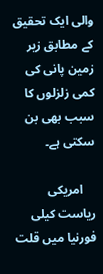والی ایک تحقیق کے مطابق زیر زمین پانی کی کمی زلزلوں کا سبب بھی بن سکتی ہے۔

    امریکی ریاست کیلی فورنیا میں قلت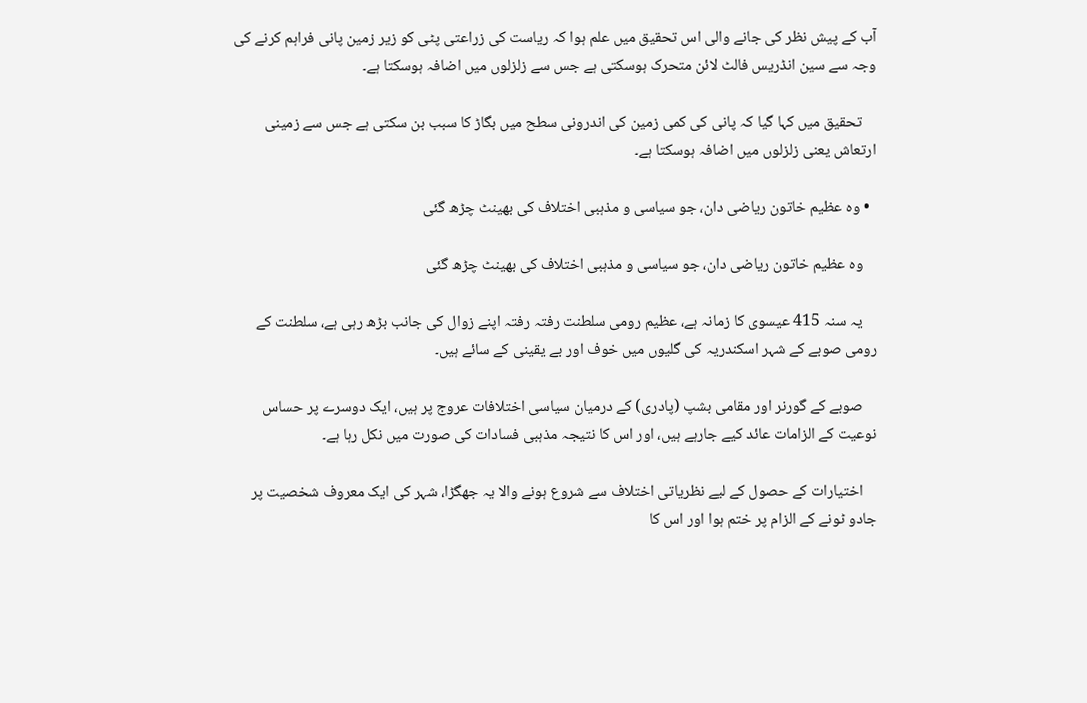آب کے پیش نظر کی جانے والی اس تحقیق میں علم ہوا کہ ریاست کی زراعتی پٹی کو زیر زمین پانی فراہم کرنے کی وجہ سے سین انڈریس فالٹ لائن متحرک ہوسکتی ہے جس سے زلزلوں میں اضافہ ہوسکتا ہے۔

    تحقیق میں کہا گیا کہ پانی کی کمی زمین کی اندرونی سطح میں بگاڑ کا سبب بن سکتی ہے جس سے زمینی ارتعاش یعنی زلزلوں میں اضافہ ہوسکتا ہے۔

  • وہ عظیم خاتون ریاضی دان، جو سیاسی و مذہبی اختلاف کی بھینٹ چڑھ گئی

    وہ عظیم خاتون ریاضی دان، جو سیاسی و مذہبی اختلاف کی بھینٹ چڑھ گئی

    یہ سنہ 415 عیسوی کا زمانہ ہے، عظیم رومی سلطنت رفتہ رفتہ اپنے زوال کی جانب بڑھ رہی ہے، سلطنت کے رومی صوبے کے شہر اسکندریہ کی گلیوں میں خوف اور بے یقینی کے سائے ہیں۔

    صوبے کے گورنر اور مقامی بشپ (پادری) کے درمیان سیاسی اختلافات عروج پر ہیں، ایک دوسرے پر حساس نوعیت کے الزامات عائد کیے جارہے ہیں، اور اس کا نتیجہ مذہبی فسادات کی صورت میں نکل رہا ہے۔

    اختیارات کے حصول کے لیے نظریاتی اختلاف سے شروع ہونے والا یہ جھگڑا، شہر کی ایک معروف شخصیت پر جادو ٹونے کے الزام پر ختم ہوا اور اس کا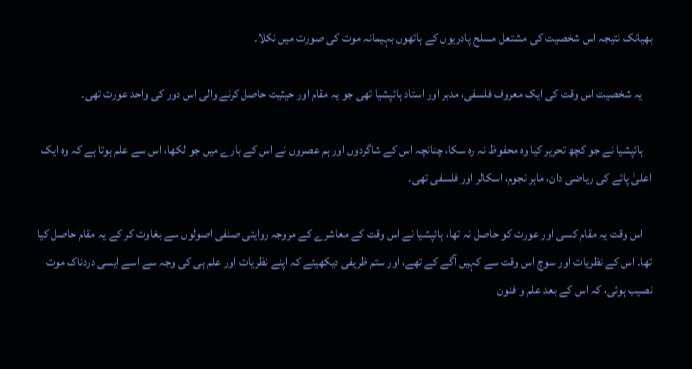بھیانک نتیجہ اس شخصیت کی مشتعل مسلح پادریوں کے ہاتھوں بہیمانہ موت کی صورت میں نکلا۔

    یہ شخصیت اس وقت کی ایک معروف فلسفی، مدبر اور استاد ہائپشیا تھی جو یہ مقام اور حیثیت حاصل کرنے والی اس دور کی واحد عورت تھی۔

    ہائپشیا نے جو کچھ تحریر کیا وہ محفوظ نہ رہ سکا، چنانچہ اس کے شاگردوں اور ہم عصروں نے اس کے بارے میں جو لکھا، اس سے علم ہوتا ہے کہ وہ ایک اعلیٰ پائے کی ریاضی دان، ماہر نجوم، اسکالر اور فلسفی تھی۔

    اس وقت یہ مقام کسی اور عورت کو حاصل نہ تھا، ہائپشیا نے اس وقت کے معاشرے کے مروجہ روایتی صنفی اصولوں سے بغاوت کر کے یہ مقام حاصل کیا تھا۔ اس کے نظریات اور سوچ اس وقت سے کہیں آگے کے تھے، اور ستم ظریفی دیکھیئے کہ اپنے نظریات اور علم ہی کی وجہ سے اسے ایسی دردناک موت نصیب ہوئی، کہ اس کے بعد علم و فنون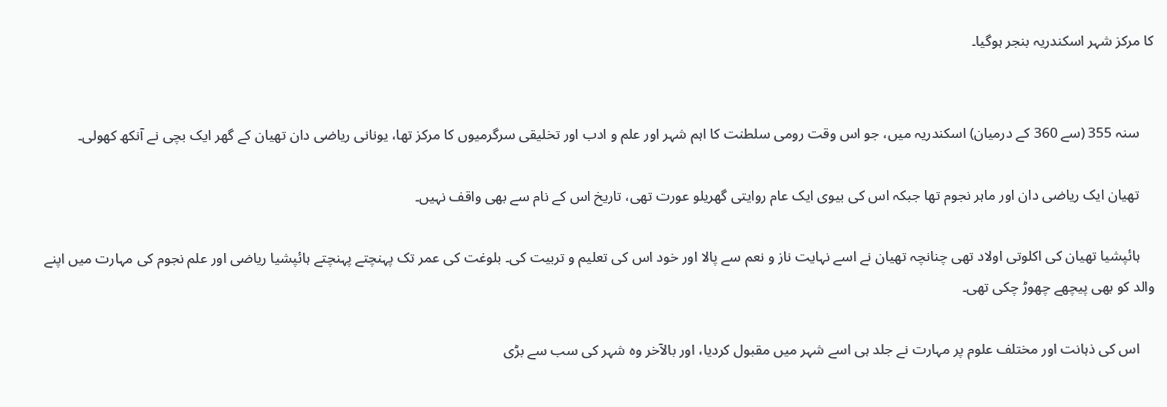کا مرکز شہر اسکندریہ بنجر ہوگیا۔


    سنہ 355 (سے 360 کے درمیان) اسکندریہ میں، جو اس وقت رومی سلطنت کا اہم شہر اور علم و ادب اور تخلیقی سرگرمیوں کا مرکز تھا، یونانی ریاضی دان تھیان کے گھر ایک بچی نے آنکھ کھولی۔

    تھیان ایک ریاضی دان اور ماہر نجوم تھا جبکہ اس کی بیوی ایک عام روایتی گھریلو عورت تھی، تاریخ اس کے نام سے بھی واقف نہیں۔

    ہائپشیا تھیان کی اکلوتی اولاد تھی چنانچہ تھیان نے اسے نہایت ناز و نعم سے پالا اور خود اس کی تعلیم و تربیت کی۔ بلوغت کی عمر تک پہنچتے پہنچتے ہائپشیا ریاضی اور علم نجوم کی مہارت میں اپنے والد کو بھی پیچھے چھوڑ چکی تھی۔

    اس کی ذہانت اور مختلف علوم پر مہارت نے جلد ہی اسے شہر میں مقبول کردیا، اور بالآخر وہ شہر کی سب سے بڑی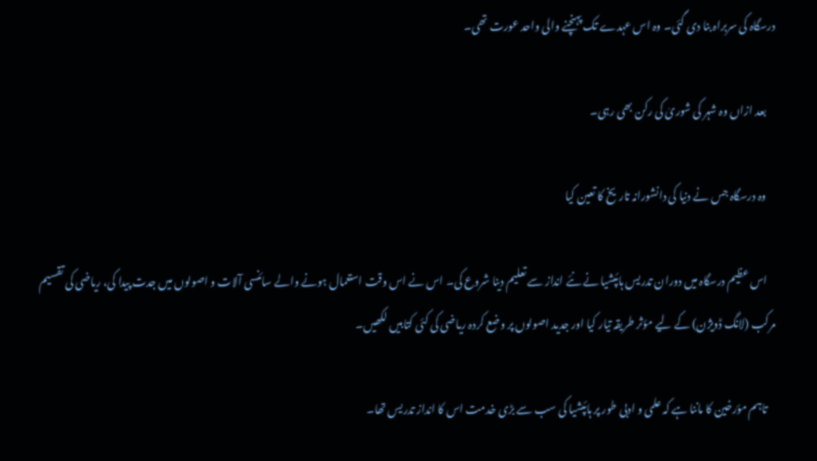درسگاہ کی سربراہ بنا دی گئی۔ وہ اس عہدے تک پہنچنے والی واحد عورت تھی۔

    بعد ازاں وہ شہر کی شوریٰ کی رکن بھی رہی۔

    وہ درسگاہ جس نے دنیا کی دانشورانہ تاریخ کا تعین کیا

    اس عظیم درسگاہ میں دوران تدریس ہائپشیا نے نئے انداز سے تعلیم دینا شروع کی۔ اس نے اس وقت استعمال ہونے والے سائنسی آلات و اصولوں میں جدت پیدا کی، ریاضی کی تقسیم مرکب (لانگ ڈویژن) کے لیے مؤثر طریقہ تیار کیا اور جدید اصولوں پر وضع کردہ ریاضی کی کئی کتابیں لکھیں۔

    تاہم مؤرخین کا ماننا ہے کہ علمی و ادبی طور پر ہائپشیا کی سب سے بڑی خدمت اس کا انداز تدریس تھا۔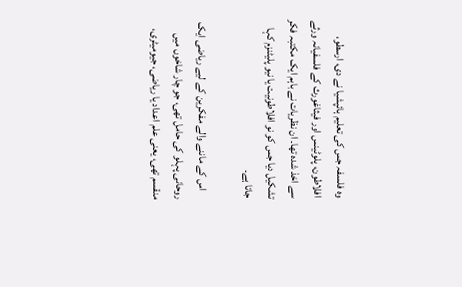وہ فلسفہ جس کی تعلیم ہائپشیا نے دی، ارسطو، افلاطون، پلوٹینس اور فیثاغورث کے فلسفیانہ ورثے سے اخذ شدہ تھا۔ ان نظریات نے باہم ایک مکتبہ فکر تشکیل دیا جس کو نو افلاطونیت یا نیو پلیٹنزم کہا جاتا ہے۔

    اس کے ماننے والے مفکرین کے لیے ریاضی ایک روحانی پہلو کی حامل تھی، جو چار شاخوں میں منقسم تھی، یعنی علم اعداد یا ریاضی، جیومیٹری،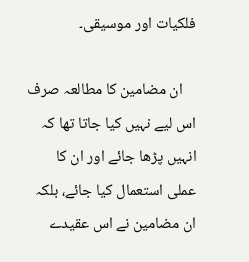فلکیات اور موسیقی۔

    ان مضامین کا مطالعہ صرف اس لیے نہیں کیا جاتا تھا کہ انہیں پڑھا جائے اور ان کا عملی استعمال کیا جائے، بلکہ ان مضامین نے اس عقیدے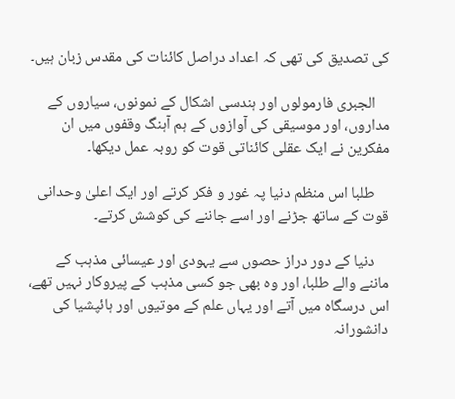کی تصدیق کی تھی کہ اعداد دراصل کائنات کی مقدس زبان ہیں۔

    الجبری فارمولوں اور ہندسی اشکال کے نمونوں، سیاروں کے مداروں، اور موسیقی کی آوازوں کے ہم آہنگ وقفوں میں ان مفکرین نے ایک عقلی کائناتی قوت کو روبہ عمل دیکھا۔

    طلبا اس منظم دنیا پہ غور و فکر کرتے اور ایک اعلیٰ وحدانی قوت کے ساتھ جڑنے اور اسے جاننے کی کوشش کرتے۔

    دنیا کے دور دراز حصوں سے یہودی اور عیسائی مذہب کے ماننے والے طلبا، اور وہ بھی جو کسی مذہب کے پیروکار نہیں تھے، اس درسگاہ میں آتے اور یہاں علم کے موتیوں اور ہائپشیا کی دانشورانہ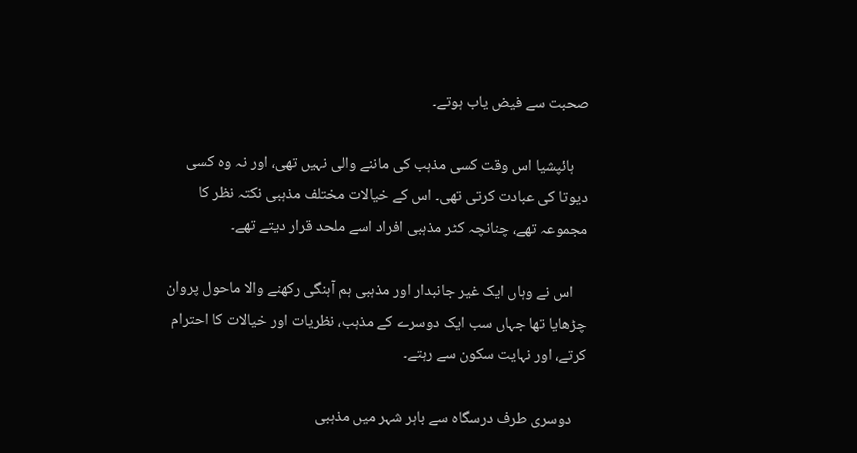صحبت سے فیض یاب ہوتے۔

    ہائپشیا اس وقت کسی مذہب کی ماننے والی نہیں تھی، اور نہ وہ کسی دیوتا کی عبادت کرتی تھی۔ اس کے خیالات مختلف مذہبی نکتہ نظر کا مجموعہ تھے، چنانچہ کٹر مذہبی افراد اسے ملحد قرار دیتے تھے۔

    اس نے وہاں ایک غیر جانبدار اور مذہبی ہم آہنگی رکھنے والا ماحول پروان چڑھایا تھا جہاں سب ایک دوسرے کے مذہب، نظریات اور خیالات کا احترام کرتے، اور نہایت سکون سے رہتے۔

    دوسری طرف درسگاہ سے باہر شہر میں مذہبی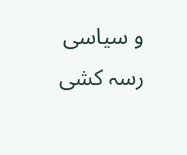و سیاسی رسہ کشی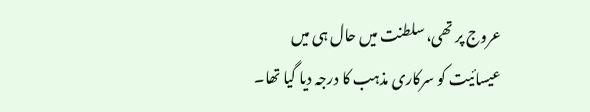عروج پر تھی، سلطنت میں حال ہی میں عیسائیت کو سرکاری مذہب کا درجہ دیا گیا تھا۔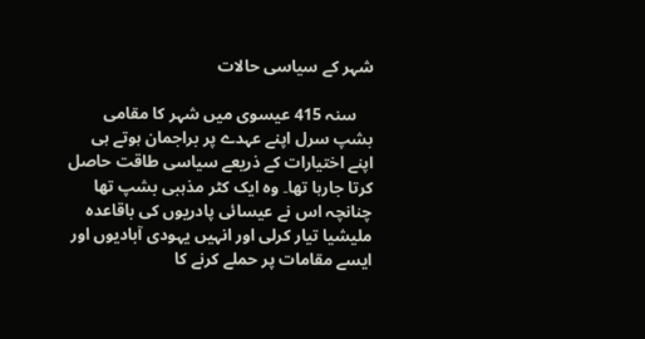شہر کے سیاسی حالات

    سنہ 415 عیسوی میں شہر کا مقامی بشپ سرل اپنے عہدے پر براجمان ہوتے ہی اپنے اختیارات کے ذریعے سیاسی طاقت حاصل کرتا جارہا تھا۔ وہ ایک کٹر مذہبی بشپ تھا چنانچہ اس نے عیسائی پادریوں کی باقاعدہ ملیشیا تیار کرلی اور انہیں یہودی آبادیوں اور ایسے مقامات پر حملے کرنے کا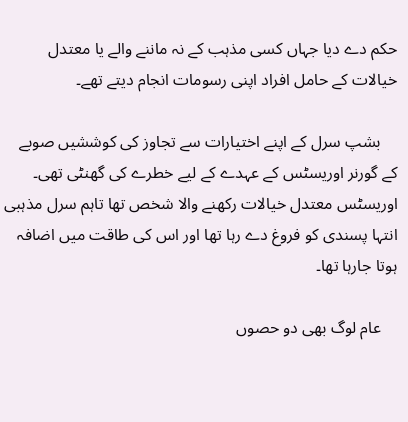حکم دے دیا جہاں کسی مذہب کے نہ ماننے والے یا معتدل خیالات کے حامل افراد اپنی رسومات انجام دیتے تھے۔

    بشپ سرل کے اپنے اختیارات سے تجاوز کی کوششیں صوبے کے گورنر اوریسٹس کے عہدے کے لیے خطرے کی گھنٹی تھی۔ اوریسٹس معتدل خیالات رکھنے والا شخص تھا تاہم سرل مذہبی انتہا پسندی کو فروغ دے رہا تھا اور اس کی طاقت میں اضافہ ہوتا جارہا تھا۔

    عام لوگ بھی دو حصوں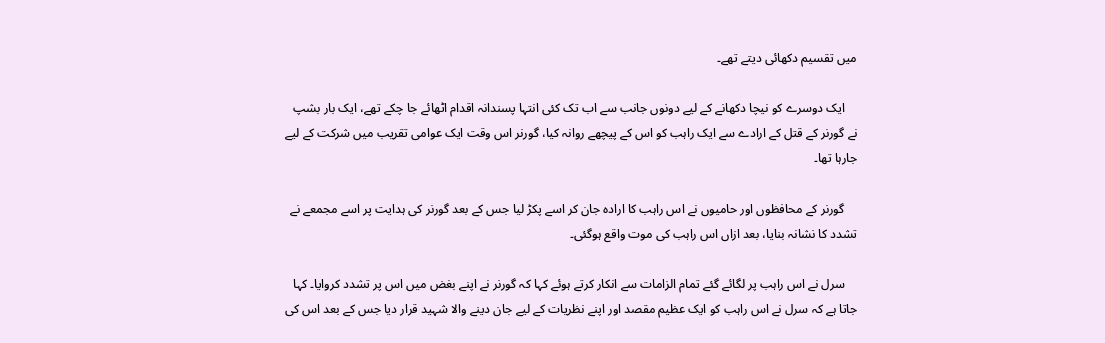میں تقسیم دکھائی دیتے تھے۔

    ایک دوسرے کو نیچا دکھانے کے لیے دونوں جانب سے اب تک کئی انتہا پسندانہ اقدام اٹھائے جا چکے تھے، ایک بار بشپ نے گورنر کے قتل کے ارادے سے ایک راہب کو اس کے پیچھے روانہ کیا، گورنر اس وقت ایک عوامی تقریب میں شرکت کے لیے جارہا تھا۔

    گورنر کے محافظوں اور حامیوں نے اس راہب کا ارادہ جان کر اسے پکڑ لیا جس کے بعد گورنر کی ہدایت پر اسے مجمعے نے تشدد کا نشانہ بنایا، بعد ازاں اس راہب کی موت واقع ہوگئی۔

    سرل نے اس راہب پر لگائے گئے تمام الزامات سے انکار کرتے ہوئے کہا کہ گورنر نے اپنے بغض میں اس پر تشدد کروایا۔ کہا جاتا ہے کہ سرل نے اس راہب کو ایک عظیم مقصد اور اپنے نظریات کے لیے جان دینے والا شہید قرار دیا جس کے بعد اس کی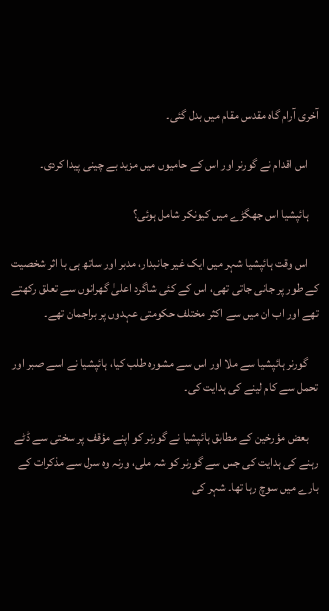آخری آرام گاہ مقدس مقام میں بدل گئی۔

    اس اقدام نے گورنر اور اس کے حامیوں میں مزید بے چینی پیدا کردی۔

    ہائپشیا اس جھگڑے میں کیونکر شامل ہوئی؟

    اس وقت ہائپشیا شہر میں ایک غیر جانبدار، مدبر اور ساتھ ہی با اثر شخصیت کے طور پر جانی جاتی تھی، اس کے کئی شاگرد اعلیٰ گھرانوں سے تعلق رکھتے تھے اور اب ان میں سے اکثر مختلف حکومتی عہدوں پر براجمان تھے۔

    گورنر ہائپشیا سے ملا اور اس سے مشورہ طلب کیا، ہائپشیا نے اسے صبر اور تحمل سے کام لینے کی ہدایت کی۔

    بعض مؤرخین کے مطابق ہائپشیا نے گورنر کو اپنے مؤقف پر سختی سے ڈٹے رہنے کی ہدایت کی جس سے گورنر کو شہ ملی، ورنہ وہ سرل سے مذکرات کے بارے میں سوچ رہا تھا۔ شہر کی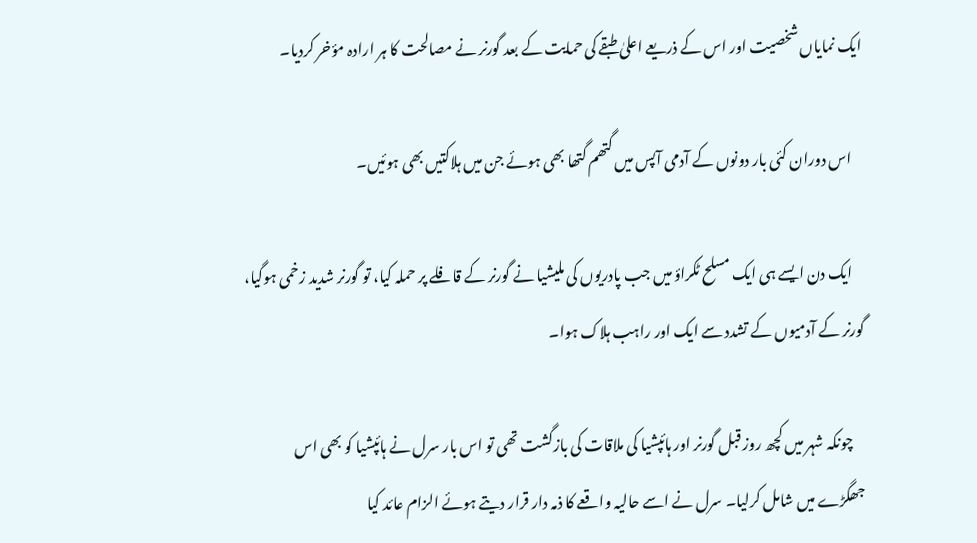ایک نمایاں شخصیت اور اس کے ذریعے اعلیٰ طبقے کی حمایت کے بعد گورنر نے مصالحت کا ہر ارادہ مؤخر کردیا۔

    اس دوران کئی بار دونوں کے آدمی آپس میں گتھم گتھا بھی ہوئے جن میں ہلاکتیں بھی ہوئیں۔

    ایک دن ایسے ہی ایک مسلح ٹکراؤ میں جب پادریوں کی ملیشیا نے گورنر کے قافلے پر حملہ کیا، تو گورنر شدید زخمی ہوگیا، گورنر کے آدمیوں کے تشدد سے ایک اور راہب ہلاک ہوا۔

    چونکہ شہر میں کچھ روز قبل گورنر اور ہائپشیا کی ملاقات کی بازگشت تھی تو اس بار سرل نے ہائپشیا کو بھی اس جھگڑے میں شامل کرلیا۔ سرل نے اسے حالیہ واقعے کا ذمہ دار قرار دیتے ہوئے الزام عائد کیا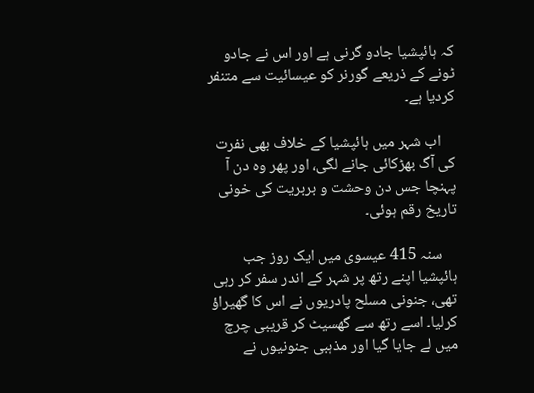کہ ہائپشیا جادو گرنی ہے اور اس نے جادو ٹونے کے ذریعے گورنر کو عیسائیت سے متنفر کردیا ہے۔

    اب شہر میں ہائپشیا کے خلاف بھی نفرت کی آگ بھڑکائی جانے لگی، اور پھر وہ دن آ پہنچا جس دن وحشت و بربریت کی خونی تاریخ رقم ہوئی۔

    سنہ 415 عیسوی میں ایک روز جب ہائپشیا اپنے رتھ پر شہر کے اندر سفر کر رہی تھی، جنونی مسلح پادریوں نے اس کا گھیراؤ کرلیا۔ اسے رتھ سے گھسیٹ کر قریبی چرچ میں لے جایا گیا اور مذہبی جنونیوں نے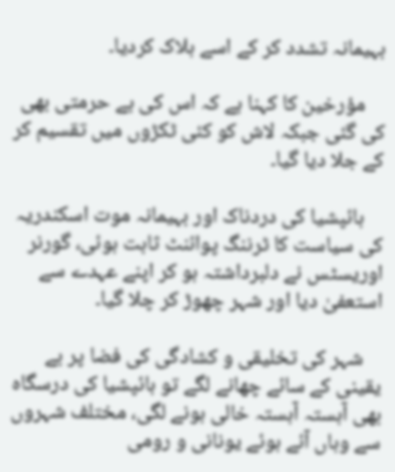بہیمانہ تشدد کر کے اسے ہلاک کردیا۔

    مؤرخین کا کہنا ہے کہ اس کی بے حرمتی بھی کی گئی جبکہ لاش کو کئی ٹکڑوں میں تقسیم کر کے جلا دیا گیا۔

    ہائپشیا کی دردناک اور بہیمانہ موت اسکندریہ کی سیاست کا ٹرننگ پوائنٹ ثابت ہوئی، گورنر اوریسٹس نے دلبرداشتہ ہو کر اپنے عہدے سے استعفیٰ دیا اور شہر چھوڑ کر چلا گیا۔

    شہر کی تخلیقی و کشادگی کی فضا پر بے یقینی کے سائے چھانے لگے تو ہائپشیا کی درسگاہ بھی آہستہ آہستہ خالی ہونے لگی، مختلف شہروں سے وہاں آئے ہوئے یونانی و رومی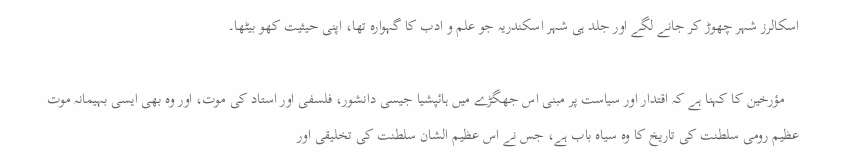اسکالرز شہر چھوڑ کر جانے لگے اور جلد ہی شہر اسکندریہ جو علم و ادب کا گہوارہ تھا، اپنی حیثیت کھو بیٹھا۔

    مؤرخین کا کہنا ہے کہ اقتدار اور سیاست پر مبنی اس جھگڑے میں ہائپشیا جیسی دانشور، فلسفی اور استاد کی موت، اور وہ بھی ایسی بہیمانہ موت عظیم رومی سلطنت کی تاریخ کا وہ سیاہ باب ہے، جس نے اس عظیم الشان سلطنت کی تخلیقی اور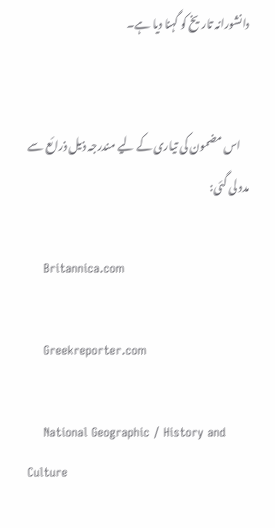دانشورانہ تاریخ کو گہنا دیا ہے۔


    اس مضمون کی تیاری کے لیے مندرجہ ذیل ذرائع سے مدد لی گئی:

    Britannica.com

    Greekreporter.com

    National Geographic / History and Culture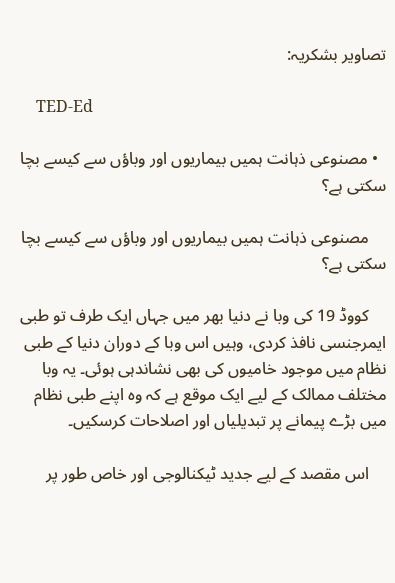تصاویر بشکریہ:

    TED-Ed

  • مصنوعی ذہانت ہمیں بیماریوں اور وباؤں سے کیسے بچا سکتی ہے؟

    مصنوعی ذہانت ہمیں بیماریوں اور وباؤں سے کیسے بچا سکتی ہے؟

    کووڈ 19 کی وبا نے دنیا بھر میں جہاں ایک طرف تو طبی ایمرجنسی نافذ کردی، وہیں اس وبا کے دوران دنیا کے طبی نظام میں موجود خامیوں کی بھی نشاندہی ہوئی۔ یہ وبا مختلف ممالک کے لیے ایک موقع ہے کہ وہ اپنے طبی نظام میں بڑے پیمانے پر تبدیلیاں اور اصلاحات کرسکیں۔

    اس مقصد کے لیے جدید ٹیکنالوجی اور خاص طور پر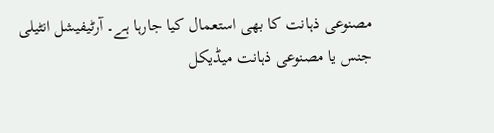مصنوعی ذہانت کا بھی استعمال کیا جارہا ہے۔ آرٹیفیشل انٹیلی جنس یا مصنوعی ذہانت میڈیکل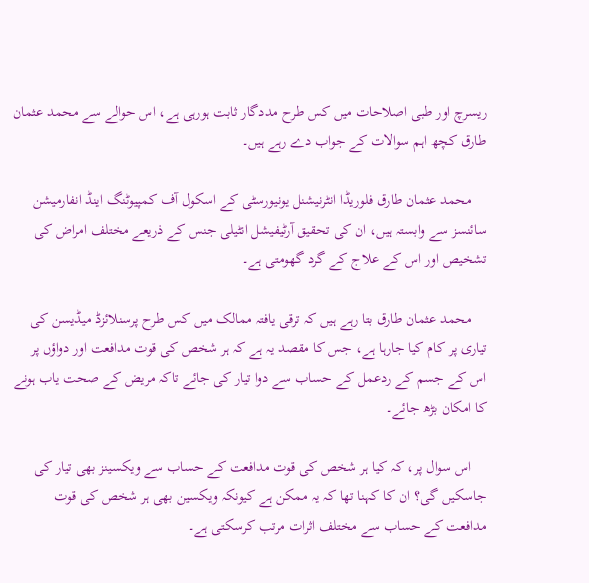ریسرچ اور طبی اصلاحات میں کس طرح مددگار ثابت ہورہی ہے، اس حوالے سے محمد عثمان طارق کچھ اہم سوالات کے جواب دے رہے ہیں۔

    محمد عثمان طارق فلوریڈا انٹرنیشنل یونیورسٹی کے اسکول آف کمپیوٹنگ اینڈ انفارمیشن سائنسز سے وابستہ ہیں، ان کی تحقیق آرٹیفیشل انٹیلی جنس کے ذریعے مختلف امراض کی تشخیص اور اس کے علاج کے گرد گھومتی ہے۔

    محمد عثمان طارق بتا رہے ہیں کہ ترقی یافتہ ممالک میں کس طرح پرسنلائزڈ میڈیسن کی تیاری پر کام کیا جارہا ہے، جس کا مقصد یہ ہے کہ ہر شخص کی قوت مدافعت اور دواؤں پر اس کے جسم کے ردعمل کے حساب سے دوا تیار کی جائے تاکہ مریض کے صحت یاب ہونے کا امکان بڑھ جائے۔

    اس سوال پر، کہ کیا ہر شخص کی قوت مدافعت کے حساب سے ویکسینز بھی تیار کی جاسکیں گی؟ ان کا کہنا تھا کہ یہ ممکن ہے کیونکہ ویکسین بھی ہر شخص کی قوت مدافعت کے حساب سے مختلف اثرات مرتب کرسکتی ہے۔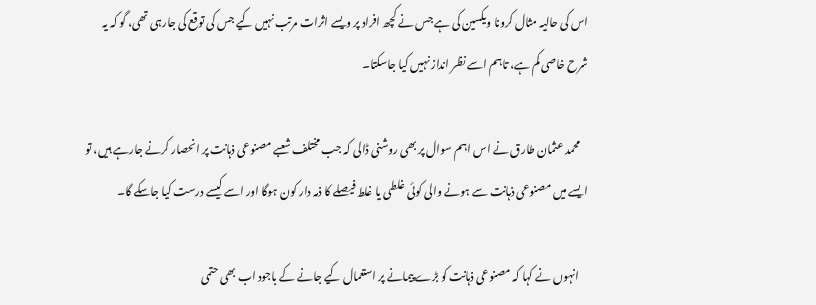اس کی حالیہ مثال کرونا ویکسین کی ہے جس نے کچھ افراد پر ویسے اثرات مرتب نہیں کیے جس کی توقع کی جارہی تھی، گو کہ یہ شرح خاصی کم ہے، تاہم اسے نظر انداز نہیں کیا جاسکتا۔

    محمد عثمان طارق نے اس اہم سوال پر بھی روشنی ڈالی کہ جب مختلف شعبے مصنوعی ذہانت پر انحصار کرنے جارہے ہیں، تو ایسے میں مصنوعی ذہانت سے ہونے والی کوئی غلطی یا غلط فیصلے کا ذمہ دار کون ہوگا اور اسے کیسے درست کیا جاسکے گا۔

    انہوں نے کہا کہ مصنوعی ذہانت کو بڑے پیمانے پر استعمال کیے جانے کے باجود اب بھی حتمی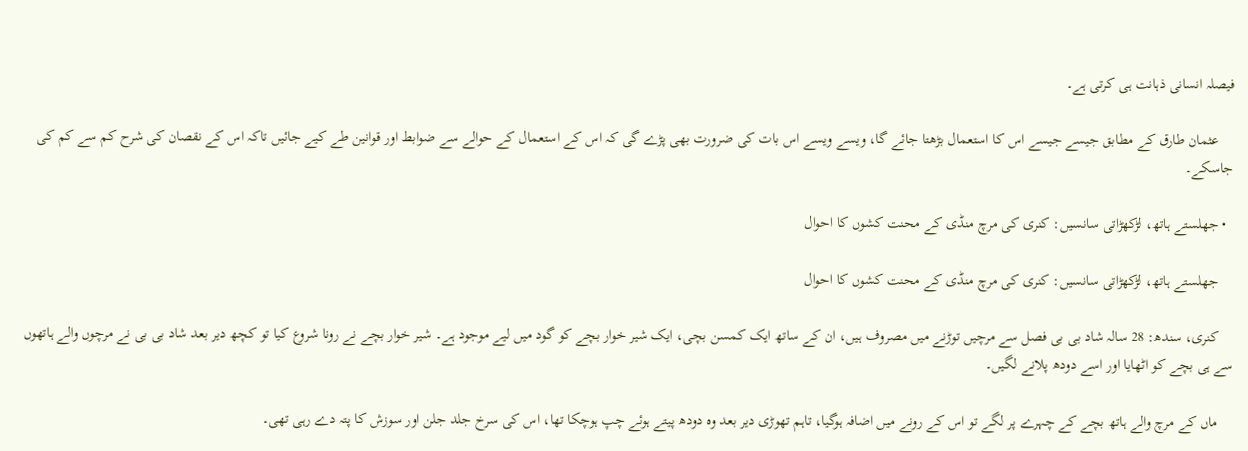فیصلہ انسانی ذہانت ہی کرتی ہے۔

    عثمان طارق کے مطابق جیسے جیسے اس کا استعمال بڑھتا جائے گا، ویسے ویسے اس بات کی ضرورت بھی پڑے گی کہ اس کے استعمال کے حوالے سے ضوابط اور قوانین طے کیے جائیں تاکہ اس کے نقصان کی شرح کم سے کم کی جاسکے۔

  • جھلستے ہاتھ، لڑکھڑاتی سانسیں: کنری کی مرچ منڈی کے محنت کشوں کا احوال

    جھلستے ہاتھ، لڑکھڑاتی سانسیں: کنری کی مرچ منڈی کے محنت کشوں کا احوال

    کنری، سندھ: 28 سالہ شاد بی بی فصل سے مرچیں توڑنے میں مصروف ہیں، ان کے ساتھ ایک کمسن بچی، ایک شیر خوار بچے کو گود میں لیے موجود ہے۔ شیر خوار بچے نے رونا شروع کیا تو کچھ دیر بعد شاد بی بی نے مرچوں والے ہاتھوں سے ہی بچے کو اٹھایا اور اسے دودھ پلانے لگیں۔

    ماں کے مرچ والے ہاتھ بچے کے چہرے پر لگے تو اس کے رونے میں اضافہ ہوگیا، تاہم تھوڑی دیر بعد وہ دودھ پیتے ہوئے چپ ہوچکا تھا، اس کی سرخ جلد جلن اور سوزش کا پتہ دے رہی تھی۔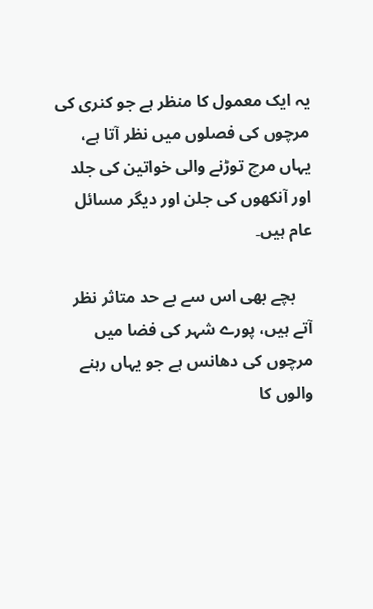یہ ایک معمول کا منظر ہے جو کنری کی مرچوں کی فصلوں میں نظر آتا ہے، یہاں مرچ توڑنے والی خواتین کی جلد اور آنکھوں کی جلن اور دیگر مسائل عام ہیں۔

    بچے بھی اس سے بے حد متاثر نظر آتے ہیں، پورے شہر کی فضا میں مرچوں کی دھانس ہے جو یہاں رہنے والوں کا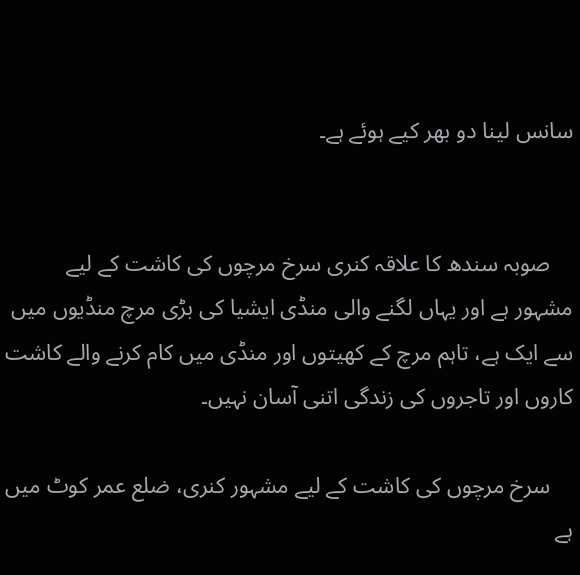سانس لینا دو بھر کیے ہوئے ہے۔


    صوبہ سندھ کا علاقہ کنری سرخ مرچوں کی کاشت کے لیے مشہور ہے اور یہاں لگنے والی منڈی ایشیا کی بڑی مرچ منڈیوں میں سے ایک ہے، تاہم مرچ کے کھیتوں اور منڈی میں کام کرنے والے کاشت کاروں اور تاجروں کی زندگی اتنی آسان نہیں۔

    سرخ مرچوں کی کاشت کے لیے مشہور کنری، ضلع عمر کوٹ میں ہے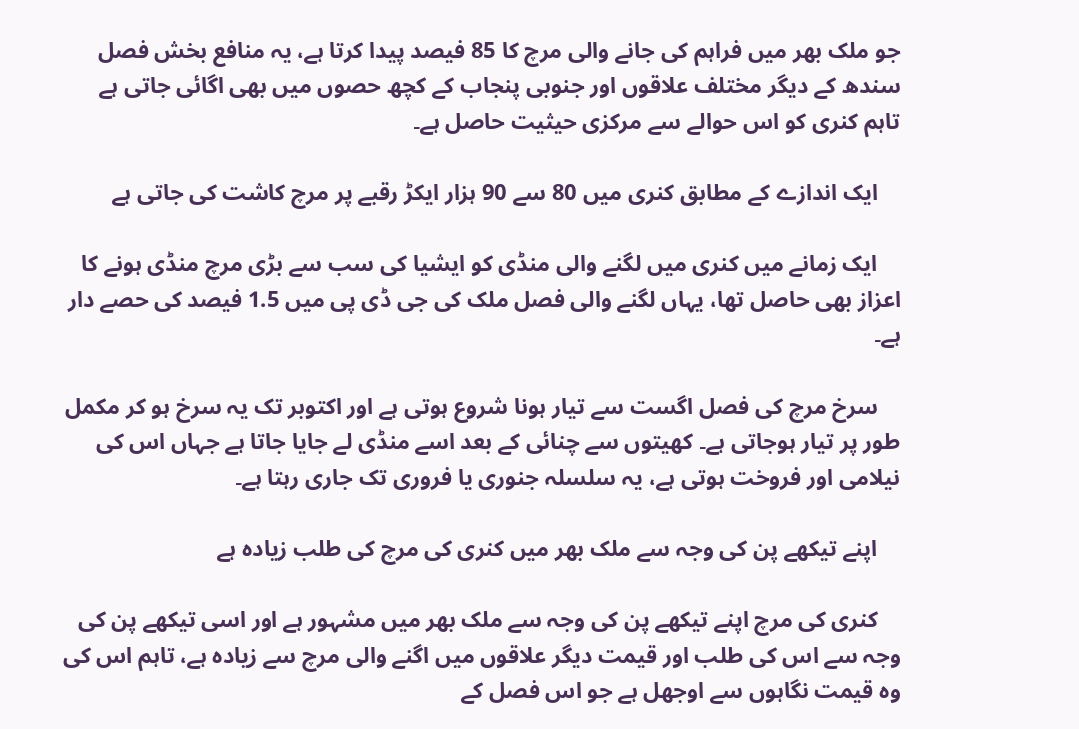جو ملک بھر میں فراہم کی جانے والی مرچ کا 85 فیصد پیدا کرتا ہے، یہ منافع بخش فصل سندھ کے دیگر مختلف علاقوں اور جنوبی پنجاب کے کچھ حصوں میں بھی اگائی جاتی ہے تاہم کنری کو اس حوالے سے مرکزی حیثیت حاصل ہے۔

    ایک اندازے کے مطابق کنری میں 80 سے 90 ہزار ایکڑ رقبے پر مرچ کاشت کی جاتی ہے

    ایک زمانے میں کنری میں لگنے والی منڈی کو ایشیا کی سب سے بڑی مرچ منڈی ہونے کا اعزاز بھی حاصل تھا، یہاں لگنے والی فصل ملک کی جی ڈی پی میں 1.5 فیصد کی حصے دار ہے۔

    سرخ مرچ کی فصل اگست سے تیار ہونا شروع ہوتی ہے اور اکتوبر تک یہ سرخ ہو کر مکمل طور پر تیار ہوجاتی ہے۔ کھیتوں سے چنائی کے بعد اسے منڈی لے جایا جاتا ہے جہاں اس کی نیلامی اور فروخت ہوتی ہے، یہ سلسلہ جنوری یا فروری تک جاری رہتا ہے۔

    اپنے تیکھے پن کی وجہ سے ملک بھر میں کنری کی مرچ کی طلب زیادہ ہے

    کنری کی مرچ اپنے تیکھے پن کی وجہ سے ملک بھر میں مشہور ہے اور اسی تیکھے پن کی وجہ سے اس کی طلب اور قیمت دیگر علاقوں میں اگنے والی مرچ سے زیادہ ہے، تاہم اس کی وہ قیمت نگاہوں سے اوجھل ہے جو اس فصل کے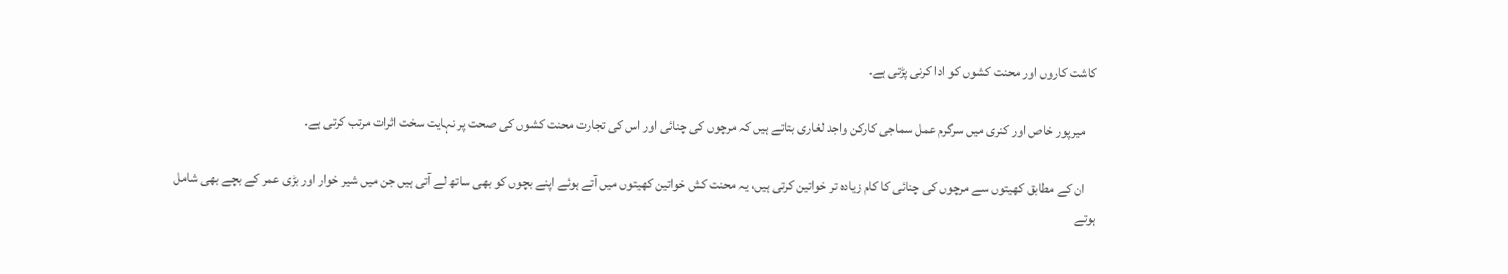کاشت کاروں اور محنت کشوں کو ادا کرنی پڑتی ہے۔

    میرپور خاص اور کنری میں سرگرم عمل سماجی کارکن واجد لغاری بتاتے ہیں کہ مرچوں کی چنائی اور اس کی تجارت محنت کشوں کی صحت پر نہایت سخت اثرات مرتب کرتی ہے۔

    ان کے مطابق کھیتوں سے مرچوں کی چنائی کا کام زیادہ تر خواتین کرتی ہیں، یہ محنت کش خواتین کھیتوں میں آتے ہوئے اپنے بچوں کو بھی ساتھ لے آتی ہیں جن میں شیر خوار اور بڑی عمر کے بچے بھی شامل ہوتے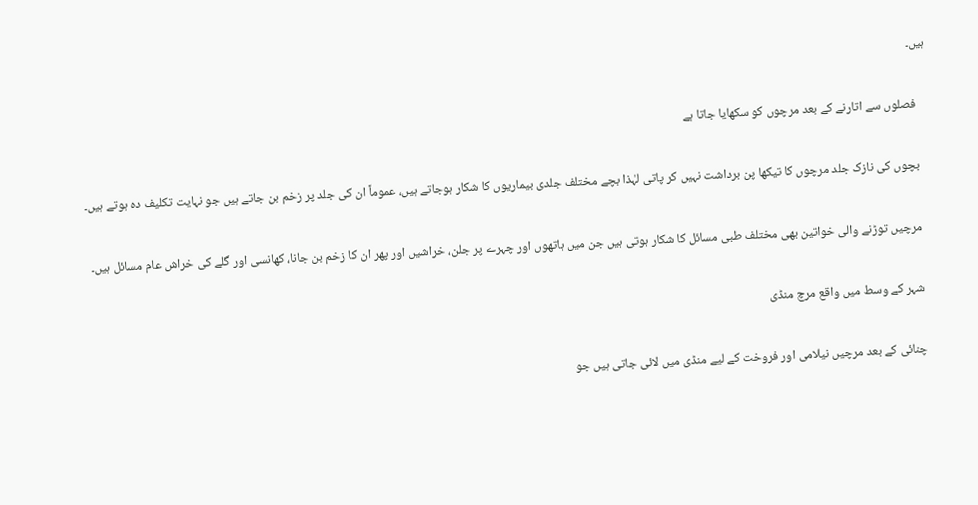ہیں۔

    فصلوں سے اتارنے کے بعد مرچوں کو سکھایا جاتا ہے

    بچوں کی نازک جلد مرچوں کا تیکھا پن برداشت نہیں کر پاتی لہٰذا بچے مختلف جلدی بیماریوں کا شکار ہوجاتے ہیں، عموماً ان کی جلد پر زخم بن جاتے ہیں جو نہایت تکلیف دہ ہوتے ہیں۔

    مرچیں توڑنے والی خواتین بھی مختلف طبی مسائل کا شکار ہوتی ہیں جن میں ہاتھوں اور چہرے پر جلن، خراشیں اور پھر ان کا زخم بن جانا، کھانسی اور گلے کی خراش عام مسائل ہیں۔

    شہر کے وسط میں واقع مرچ منڈی

    چنائی کے بعد مرچیں نیلامی اور فروخت کے لیے منڈی میں لائی جاتی ہیں جو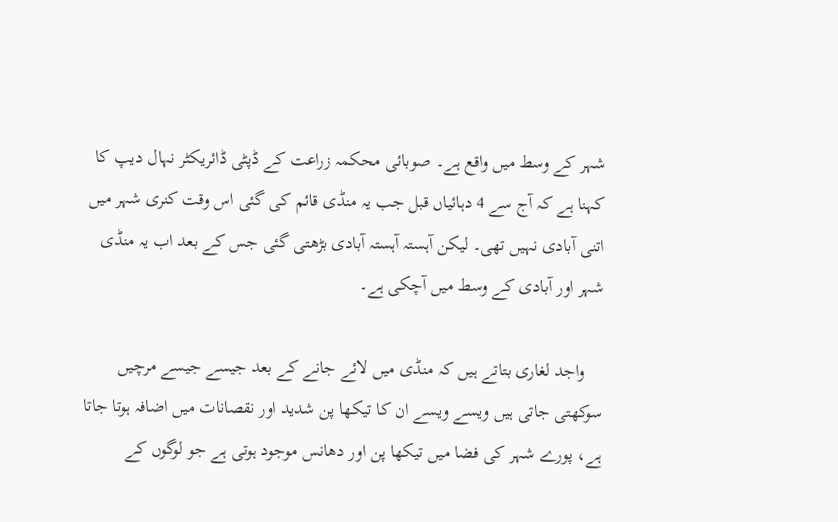شہر کے وسط میں واقع ہے۔ صوبائی محکمہ زراعت کے ڈپٹی ڈائریکٹر نہال دیپ کا کہنا ہے کہ آج سے 4 دہائیاں قبل جب یہ منڈی قائم کی گئی اس وقت کنری شہر میں اتنی آبادی نہیں تھی۔ لیکن آہستہ آہستہ آبادی بڑھتی گئی جس کے بعد اب یہ منڈی شہر اور آبادی کے وسط میں آچکی ہے۔

    واجد لغاری بتاتے ہیں کہ منڈی میں لائے جانے کے بعد جیسے جیسے مرچیں سوکھتی جاتی ہیں ویسے ویسے ان کا تیکھا پن شدید اور نقصانات میں اضافہ ہوتا جاتا ہے، پورے شہر کی فضا میں تیکھا پن اور دھانس موجود ہوتی ہے جو لوگوں کے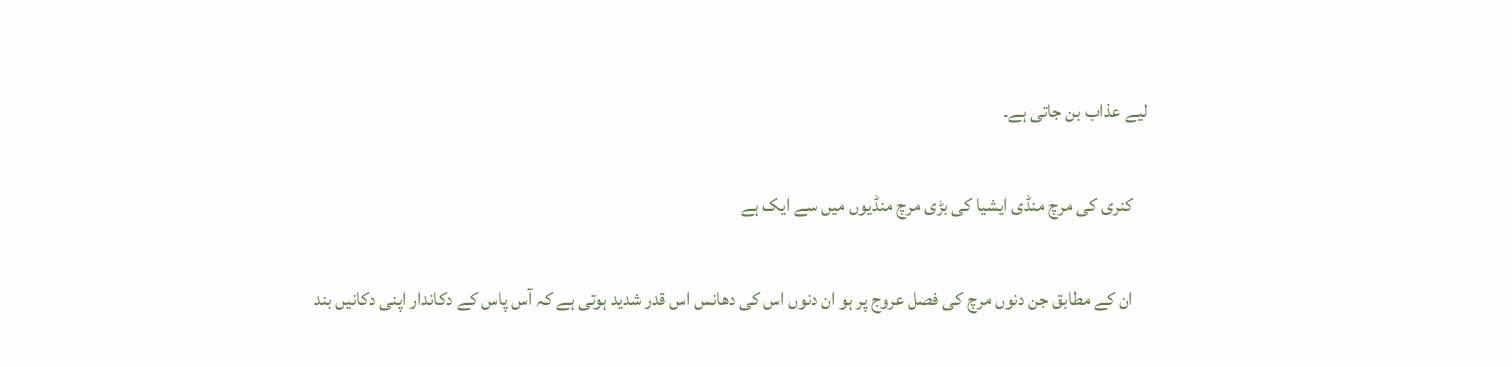لیے عذاب بن جاتی ہے۔

    کنری کی مرچ منڈی ایشیا کی بڑی مرچ منڈیوں میں سے ایک ہے

    ان کے مطابق جن دنوں مرچ کی فصل عروج پر ہو ان دنوں اس کی دھانس اس قدر شدید ہوتی ہے کہ آس پاس کے دکاندار اپنی دکانیں بند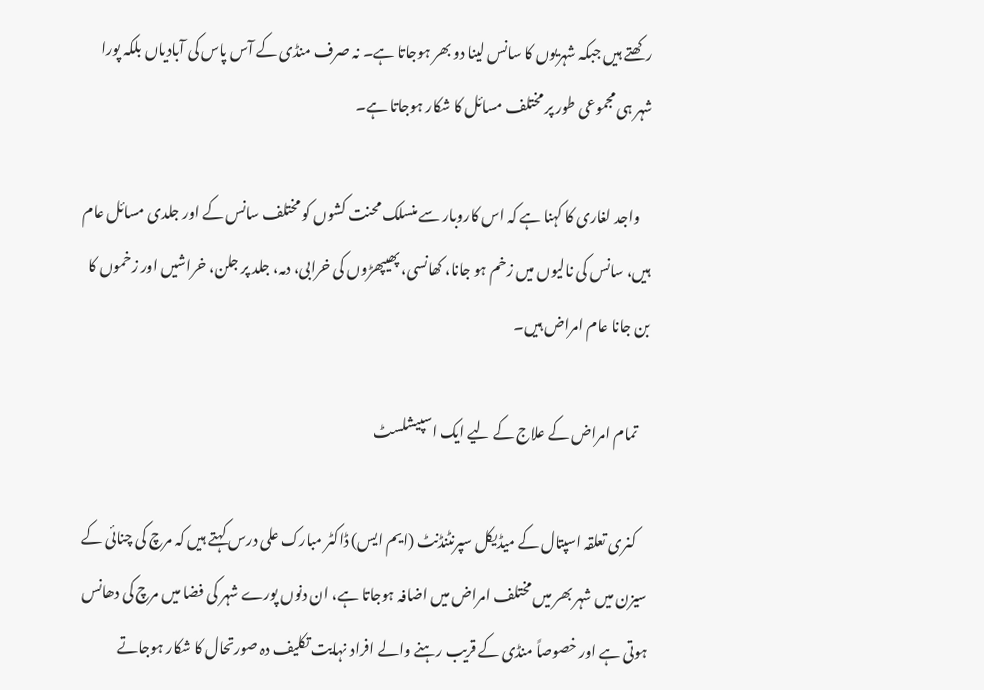رکھتے ہیں جبکہ شہریوں کا سانس لینا دو بھر ہوجاتا ہے۔ نہ صرف منڈی کے آس پاس کی آبادیاں بلکہ پورا شہر ہی مجموعی طور پر مختلف مسائل کا شکار ہوجاتا ہے۔

    واجد لغاری کا کہنا ہے کہ اس کاروبار سے منسلک محنت کشوں کو مختلف سانس کے اور جلدی مسائل عام ہیں، سانس کی نالیوں میں زخم ہو جانا، کھانسی، پھیپھڑوں کی خرابی، دمہ، جلد پر جلن، خراشیں اور زخموں کا بن جانا عام امراض ہیں۔

    تمام امراض کے علاج کے لیے ایک اسپیشلسٹ

    کنری تعلقہ اسپتال کے میڈیکل سپرنٹنڈنٹ (ایم ایس) ڈاکٹر مبارک علی درس کہتے ہیں کہ مرچ کی چنائی کے سیزن میں شہر بھر میں مختلف امراض میں اضافہ ہوجاتا ہے، ان دنوں پورے شہر کی فضا میں مرچ کی دھانس ہوتی ہے اور خصوصاً منڈی کے قریب رہنے والے افراد نہایت تکلیف دہ صورتحال کا شکار ہوجاتے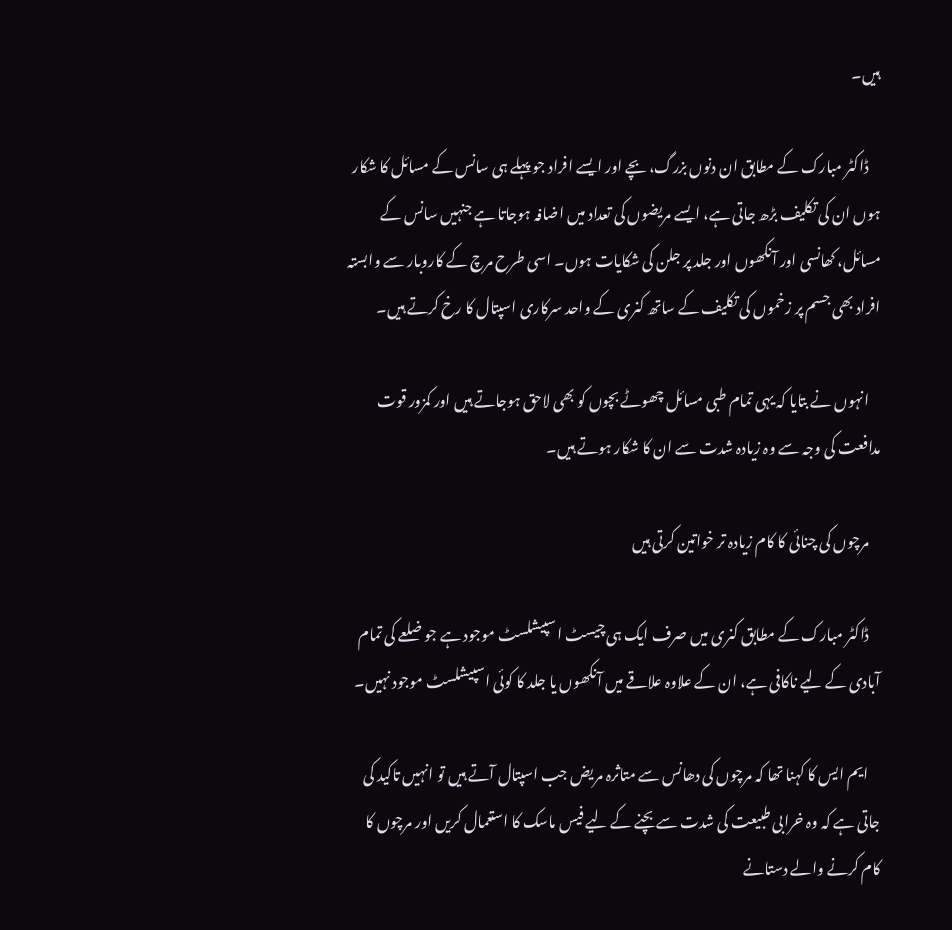ہیں۔

    ڈاکٹر مبارک کے مطابق ان دنوں بزرگ، بچے اور ایسے افراد جو پہلے ہی سانس کے مسائل کا شکار ہوں ان کی تکلیف بڑھ جاتی ہے، ایسے مریضوں کی تعداد میں اضافہ ہوجاتا ہے جنہیں سانس کے مسائل، کھانسی اور آنکھوں اور جلد پر جلن کی شکایات ہوں۔ اسی طرح مرچ کے کاروبار سے وابستہ افراد بھی جسم پر زخموں کی تکلیف کے ساتھ کنری کے واحد سرکاری اسپتال کا رخ کرتے ہیں۔

    انہوں نے بتایا کہ یہی تمام طبی مسائل چھوٹے بچوں کو بھی لاحق ہوجاتے ہیں اور کمزور قوت مدافعت کی وجہ سے وہ زیادہ شدت سے ان کا شکار ہوتے ہیں۔

    مرچوں کی چنائی کا کام زیادہ تر خواتین کرتی ہیں

    ڈاکٹر مبارک کے مطابق کنری میں صرف ایک ہی چیسٹ اسپیشلسٹ موجود ہے جو ضلعے کی تمام آبادی کے لیے ناکافی ہے، ان کے علاوہ علاقے میں آنکھوں یا جلد کا کوئی اسپیشلسٹ موجود نہیں۔

    ایم ایس کا کہنا تھا کہ مرچوں کی دھانس سے متاثرہ مریض جب اسپتال آتے ہیں تو انہیں تاکید کی جاتی ہے کہ وہ خرابی طبیعت کی شدت سے بچنے کے لیے فیس ماسک کا استعمال کریں اور مرچوں کا کام کرنے والے دستانے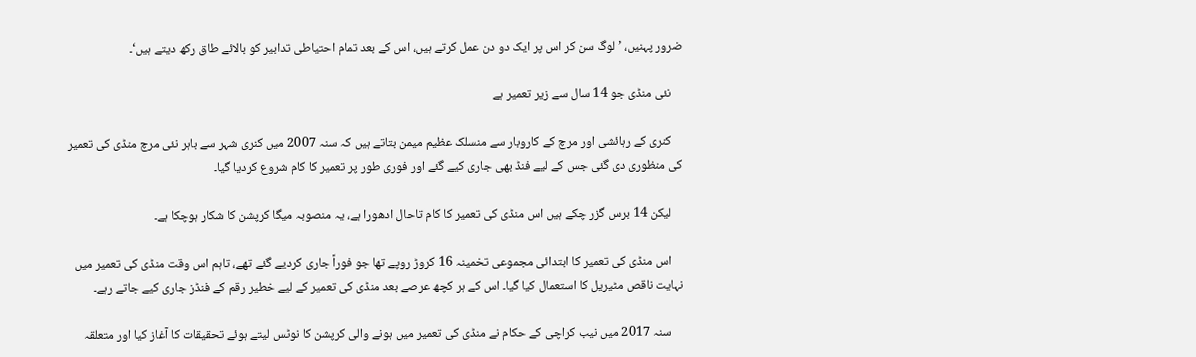ضرور پہنیں، ’لوگ سن کر اس پر ایک دو دن عمل کرتے ہیں، اس کے بعد تمام احتیاطی تدابیر کو بالائے طاق رکھ دیتے ہیں‘۔

    نئی منڈی جو 14 سال سے زیر تعمیر ہے

    کنری کے رہائشی اور مرچ کے کاروبار سے منسلک عظیم میمن بتاتے ہیں کہ سنہ 2007 میں کنری شہر سے باہر نئی مرچ منڈی کی تعمیر کی منظوری دی گئی جس کے لیے فنڈ بھی جاری کیے گئے اور فوری طور پر تعمیر کا کام شروع کردیا گیا۔

    لیکن 14 برس گزر چکے ہیں اس منڈی کی تعمیر کا کام تاحال ادھورا ہے، یہ منصوبہ میگا کرپشن کا شکار ہوچکا ہے۔

    اس منڈی کی تعمیر کا ابتدائی مجموعی تخمینہ 16 کروڑ روپے تھا جو فوراً جاری کردیے گئے تھے، تاہم اس وقت منڈی کی تعمیر میں نہایت ناقص مٹیریل کا استعمال کیا گیا۔ اس کے ہر کچھ عرصے بعد منڈی کی تعمیر کے لیے خطیر رقم کے فنڈز جاری کیے جاتے رہے۔

    سنہ 2017 میں نیب کراچی کے حکام نے منڈی کی تعمیر میں ہونے والی کرپشن کا نوٹس لیتے ہوئے تحقیقات کا آغاز کیا اور متعلقہ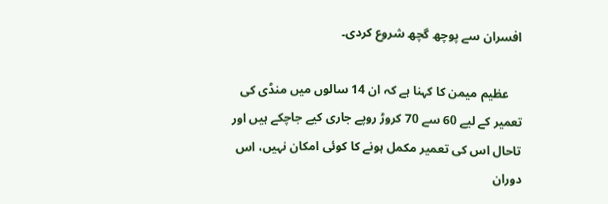افسران سے پوچھ گچھ شروع کردی۔

    عظیم میمن کا کہنا ہے کہ ان 14 سالوں میں منڈی کی تعمیر کے لیے 60 سے 70 کروڑ روپے جاری کیے جاچکے ہیں اور تاحال اس کی تعمیر مکمل ہونے کا کوئی امکان نہیں، اس دوران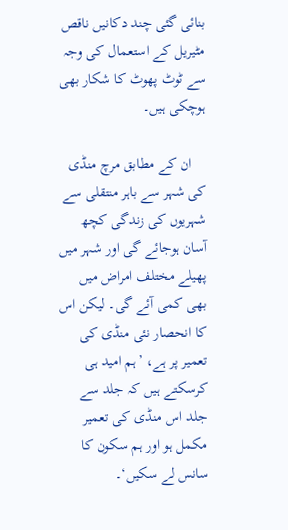بنائی گئی چند دکانیں ناقص مٹیریل کے استعمال کی وجہ سے ٹوٹ پھوٹ کا شکار بھی ہوچکی ہیں۔

    ان کے مطابق مرچ منڈی کی شہر سے باہر منتقلی سے شہریوں کی زندگی کچھ آسان ہوجائے گی اور شہر میں پھیلے مختلف امراض میں بھی کمی آئے گی۔ لیکن اس کا انحصار نئی منڈی کی تعمیر پر ہے، ’ہم امید ہی کرسکتے ہیں کہ جلد سے جلد اس منڈی کی تعمیر مکمل ہو اور ہم سکون کا سانس لے سکیں‘۔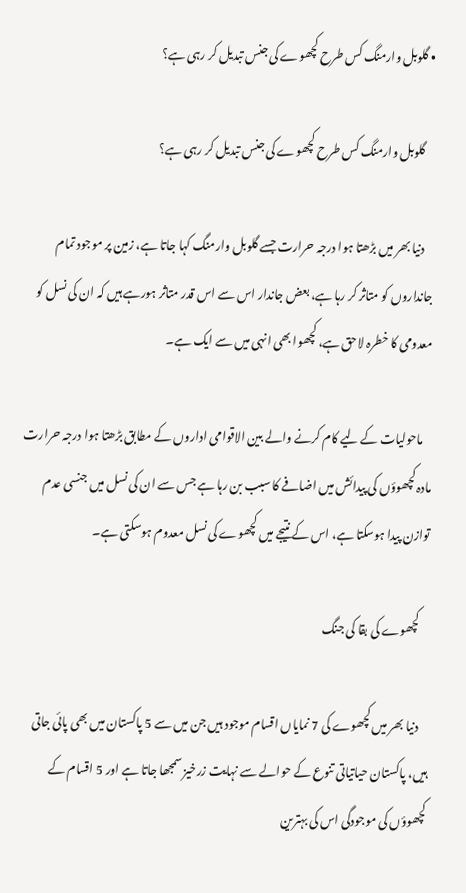• گلوبل وارمنگ کس طرح کچھوے کی جنس تبدیل کر رہی ہے؟

    گلوبل وارمنگ کس طرح کچھوے کی جنس تبدیل کر رہی ہے؟

    دنیا بھر میں بڑھتا ہوا درجہ حرارت جسے گلوبل وارمنگ کہا جاتا ہے، زمین پر موجود تمام جانداروں کو متاثر کر رہا ہے، بعض جاندار اس سے اس قدر متاثر ہورہے ہیں کہ ان کی نسل کو معدومی کا خطرہ لاحق ہے، کچھوا بھی انہی میں سے ایک ہے۔

    ماحولیات کے لیے کام کرنے والے بین الاقوامی اداروں کے مطابق بڑھتا ہوا درجہ حرارت مادہ کچھوؤں کی پیدائش میں اضافے کا سبب بن رہا ہے جس سے ان کی نسل میں جنسی عدم توازن پیدا ہوسکتا ہے، اس کے نتیجے میں کچھوے کی نسل معدوم ہوسکتی ہے۔

    کچھوے کی بقا کی جنگ

    دنیا بھر میں کچھوے کی 7 نمایاں اقسام موجود ہیں جن میں سے 5 پاکستان میں بھی پائی جاتی ہیں، پاکستان حیاتیاتی تنوع کے حوالے سے نہایت زرخیز سمجھا جاتا ہے اور 5 اقسام کے کچھوؤں کی موجودگی اس کی بہترین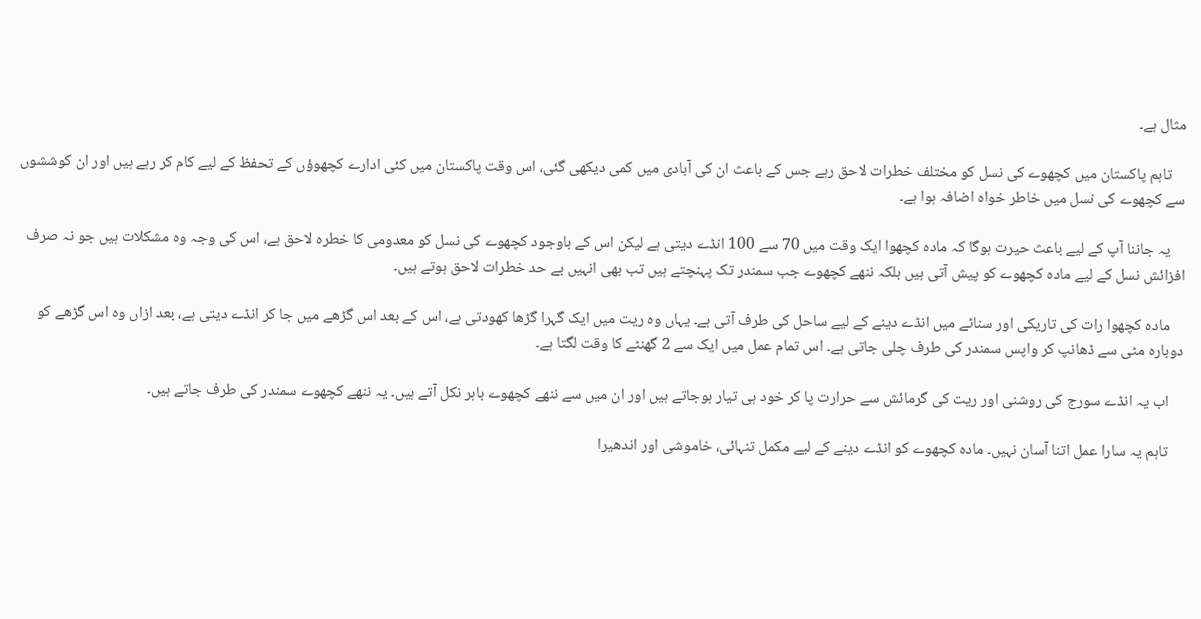مثال ہے۔

    تاہم پاکستان میں کچھوے کی نسل کو مختلف خطرات لاحق رہے جس کے باعث ان کی آبادی میں کمی دیکھی گئی، اس وقت پاکستان میں کئی ادارے کچھوؤں کے تحفظ کے لیے کام کر رہے ہیں اور ان کوششوں سے کچھوے کی نسل میں خاطر خواہ اضافہ ہوا ہے۔

    یہ جاننا آپ کے لیے باعث حیرت ہوگا کہ مادہ کچھوا ایک وقت میں 70 سے 100 انڈے دیتی ہے لیکن اس کے باوجود کچھوے کی نسل کو معدومی کا خطرہ لاحق ہے، اس کی وجہ وہ مشکلات ہیں جو نہ صرف افزائش نسل کے لیے مادہ کچھوے کو پیش آتی ہیں بلکہ ننھے کچھوے جب سمندر تک پہنچتے ہیں تب بھی انہیں بے حد خطرات لاحق ہوتے ہیں۔

    مادہ کچھوا رات کی تاریکی اور سناٹے میں انڈے دینے کے لیے ساحل کی طرف آتی ہے۔ یہاں وہ ریت میں ایک گہرا گڑھا کھودتی ہے، اس کے بعد اس گڑھے میں جا کر انڈے دیتی ہے، بعد ازاں وہ اس گڑھے کو دوبارہ مٹی سے ڈھانپ کر واپس سمندر کی طرف چلی جاتی ہے۔ اس تمام عمل میں ایک سے 2 گھنٹے کا وقت لگتا ہے۔

    اب یہ انڈے سورج کی روشنی اور ریت کی گرمائش سے حرارت پا کر خود ہی تیار ہوجاتے ہیں اور ان میں سے ننھے کچھوے باہر نکل آتے ہیں۔ یہ ننھے کچھوے سمندر کی طرف جاتے ہیں۔

    تاہم یہ سارا عمل اتنا آسان نہیں۔ مادہ کچھوے کو انڈے دینے کے لیے مکمل تنہائی، خاموشی اور اندھیرا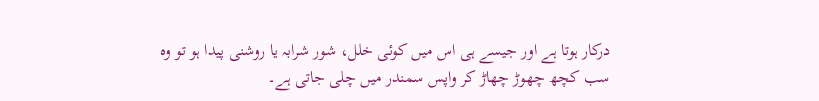درکار ہوتا ہے اور جیسے ہی اس میں کوئی خلل، شور شرابہ یا روشنی پیدا ہو تو وہ سب کچھ چھوڑ چھاڑ کر واپس سمندر میں چلی جاتی ہے۔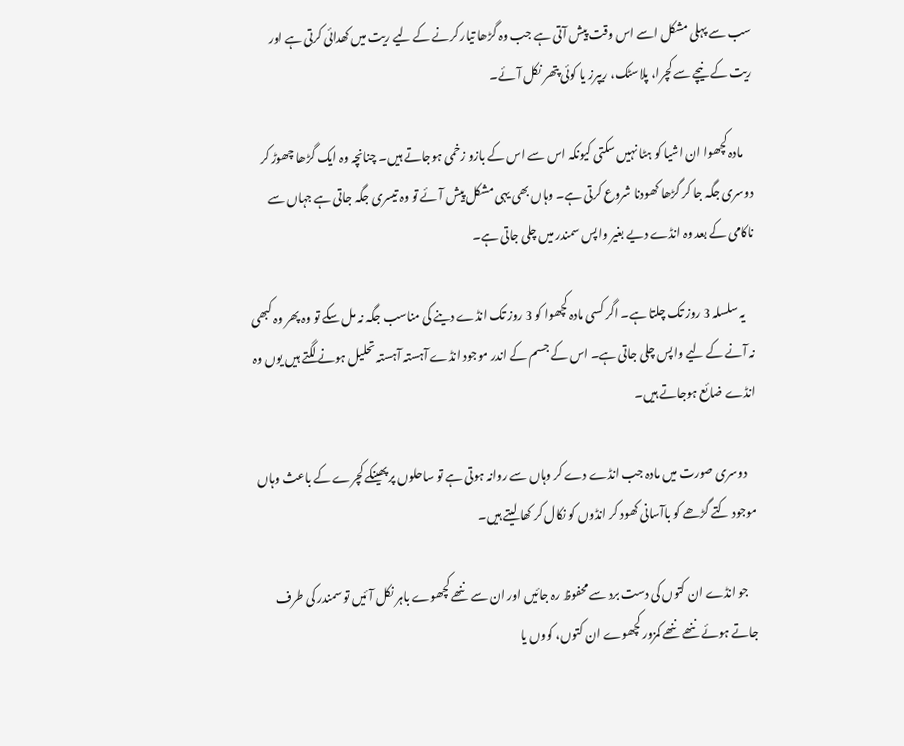سب سے پہلی مشکل اسے اس وقت پیش آتی ہے جب وہ گڑھا تیار کرنے کے لیے ریت میں کھدائی کرتی ہے اور ریت کے نیچے سے کچرا، پلاسٹک، ریپرز یا کوئی پتھر نکل آئے۔

    مادہ کچھوا ان اشیا کو ہٹا نہیں سکتی کیونکہ اس سے اس کے بازو زخمی ہوجاتے ہیں۔ چنانچہ وہ ایک گڑھا چھوڑ کر دوسری جگہ جا کر گڑھا کھودنا شروع کرتی ہے۔ وہاں بھی یہی مشکل پیش آئے تو وہ تیسری جگہ جاتی ہے جہاں سے ناکامی کے بعد وہ انڈے دیے بغیر واپس سمندر میں چلی جاتی ہے۔

    یہ سلسلہ 3 روز تک چلتا ہے۔ اگر کسی مادہ کچھوا کو 3 روز تک انڈے دینے کی مناسب جگہ نہ مل سکے تو وہ پھر وہ کبھی نہ آنے کے لیے واپس چلی جاتی ہے۔ اس کے جسم کے اندر موجود انڈے آہستہ آہستہ تحلیل ہونے لگتے ہیں یوں وہ انڈے ضائع ہوجاتے ہیں۔

    دوسری صورت میں مادہ جب انڈے دے کر وہاں سے روانہ ہوتی ہے تو ساحلوں پر پھینکے کچرے کے باعث وہاں موجود کتے گڑھے کو باآسانی کھود کر انڈوں کو نکال کر کھا لیتے ہیں۔

    جو انڈے ان کتوں کی دست برد سے محفوظ رہ جائیں اور ان سے ننھے کچھوے باہر نکل آئیں تو سمندر کی طرف جاتے ہوئے ننھے ننھے کمزور کچھوے ان کتوں، کووں یا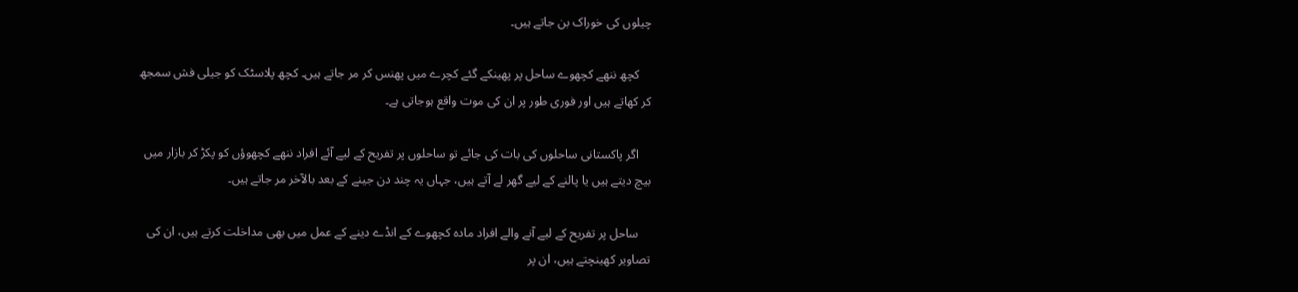چیلوں کی خوراک بن جاتے ہیں۔

    کچھ ننھے کچھوے ساحل پر پھینکے گئے کچرے میں پھنس کر مر جاتے ہیں۔ کچھ پلاسٹک کو جیلی فش سمجھ کر کھاتے ہیں اور فوری طور پر ان کی موت واقع ہوجاتی ہے۔

    اگر پاکستانی ساحلوں کی بات کی جائے تو ساحلوں پر تفریح کے لیے آئے افراد ننھے کچھوؤں کو پکڑ کر بازار میں بیچ دیتے ہیں یا پالنے کے لیے گھر لے آتے ہیں، جہاں یہ چند دن جینے کے بعد بالآخر مر جاتے ہیں۔

    ساحل پر تفریح کے لیے آنے والے افراد مادہ کچھوے کے انڈے دینے کے عمل میں بھی مداخلت کرتے ہیں، ان کی تصاویر کھینچتے ہیں، ان پر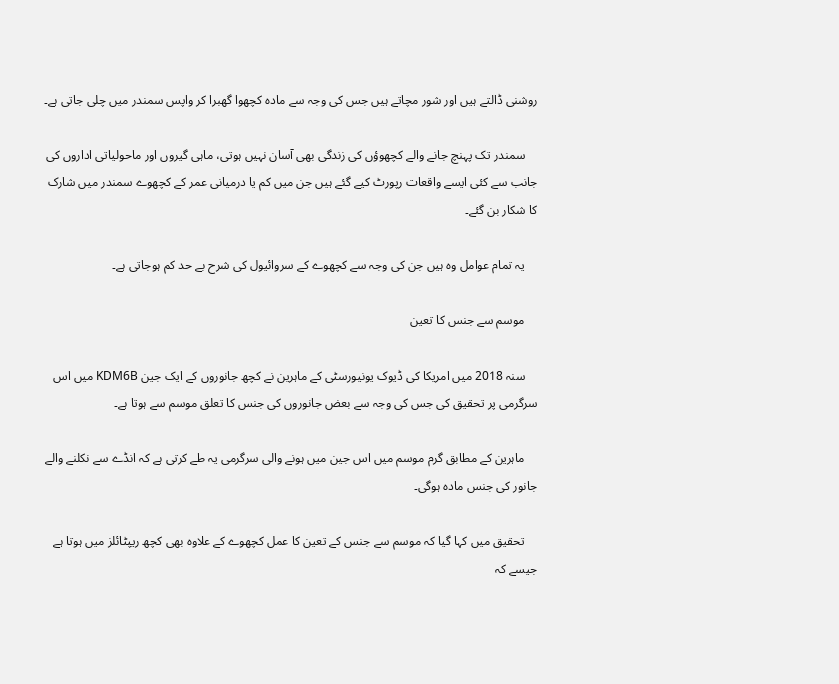روشنی ڈالتے ہیں اور شور مچاتے ہیں جس کی وجہ سے مادہ کچھوا گھبرا کر واپس سمندر میں چلی جاتی ہے۔

    سمندر تک پہنچ جانے والے کچھوؤں کی زندگی بھی آسان نہیں ہوتی، ماہی گیروں اور ماحولیاتی اداروں کی جانب سے کئی ایسے واقعات رپورٹ کیے گئے ہیں جن میں کم یا درمیانی عمر کے کچھوے سمندر میں شارک کا شکار بن گئے۔

    یہ تمام عوامل وہ ہیں جن کی وجہ سے کچھوے کے سروائیول کی شرح بے حد کم ہوجاتی ہے۔

    موسم سے جنس کا تعین

    سنہ 2018 میں امریکا کی ڈیوک یونیورسٹی کے ماہرین نے کچھ جانوروں کے ایک جین KDM6B میں اس سرگرمی پر تحقیق کی جس کی وجہ سے بعض جانوروں کی جنس کا تعلق موسم سے ہوتا ہے۔

    ماہرین کے مطابق گرم موسم میں اس جین میں ہونے والی سرگرمی یہ طے کرتی ہے کہ انڈے سے نکلنے والے جانور کی جنس مادہ ہوگی۔

    تحقیق میں کہا گیا کہ موسم سے جنس کے تعین کا عمل کچھوے کے علاوہ بھی کچھ ریپٹائلز میں ہوتا ہے جیسے کہ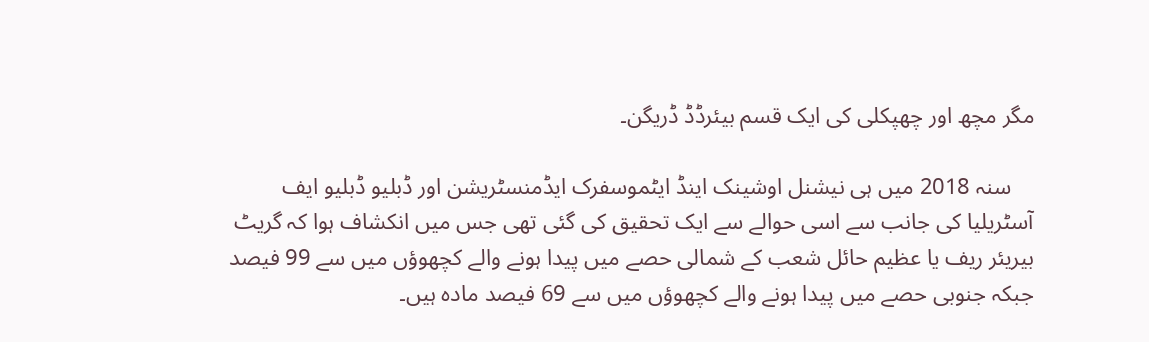مگر مچھ اور چھپکلی کی ایک قسم بیئرڈڈ ڈریگن۔

    سنہ 2018 میں ہی نیشنل اوشینک اینڈ ایٹموسفرک ایڈمنسٹریشن اور ڈبلیو ڈبلیو ایف آسٹریلیا کی جانب سے اسی حوالے سے ایک تحقیق کی گئی تھی جس میں انکشاف ہوا کہ گریٹ بیریئر ریف یا عظیم حائل شعب کے شمالی حصے میں پیدا ہونے والے کچھوؤں میں سے 99 فیصد جبکہ جنوبی حصے میں پیدا ہونے والے کچھوؤں میں سے 69 فیصد مادہ ہیں۔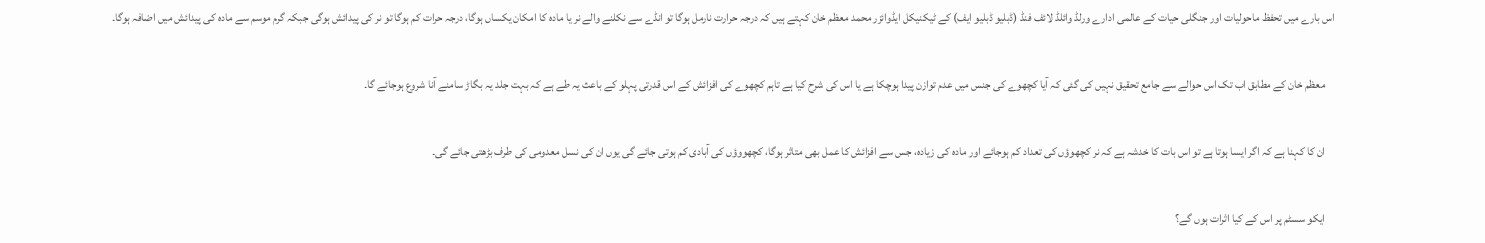اس بارے میں تحفظ ماحولیات اور جنگلی حیات کے عالمی ادارے ورلڈ وائلڈ لائف فنڈ (ڈبلیو ڈبلیو ایف) کے ٹیکنیکل ایڈوائزر محمد معظم خان کہتے ہیں کہ درجہ حرارت نارمل ہوگا تو انڈے سے نکلنے والے نر یا مادہ کا امکان یکساں ہوگا، درجہ حرات کم ہوگا تو نر کی پیدائش ہوگی جبکہ گرم موسم سے مادہ کی پیدائش میں اضافہ ہوگا۔

    معظم خان کے مطابق اب تک اس حوالے سے جامع تحقیق نہیں کی گئی کہ آیا کچھوے کی جنس میں عدم توازن پیدا ہوچکا ہے یا اس کی شرح کیا ہے تاہم کچھوے کی افزائش کے اس قدرتی پہلو کے باعث یہ طے ہے کہ بہت جلد یہ بگاڑ سامنے آنا شروع ہوجائے گا۔

    ان کا کہنا ہے کہ اگر ایسا ہوتا ہے تو اس بات کا خدشہ ہے کہ نر کچھوؤں کی تعداد کم ہوجائے اور مادہ کی زیادہ، جس سے افزائش کا عمل بھی متاثر ہوگا، کچھووؤں کی آبادی کم ہوتی جائے گی یوں ان کی نسل معدومی کی طرف بڑھتی جائے گی۔

    ایکو سسٹم پر اس کے کیا اثرات ہوں گے؟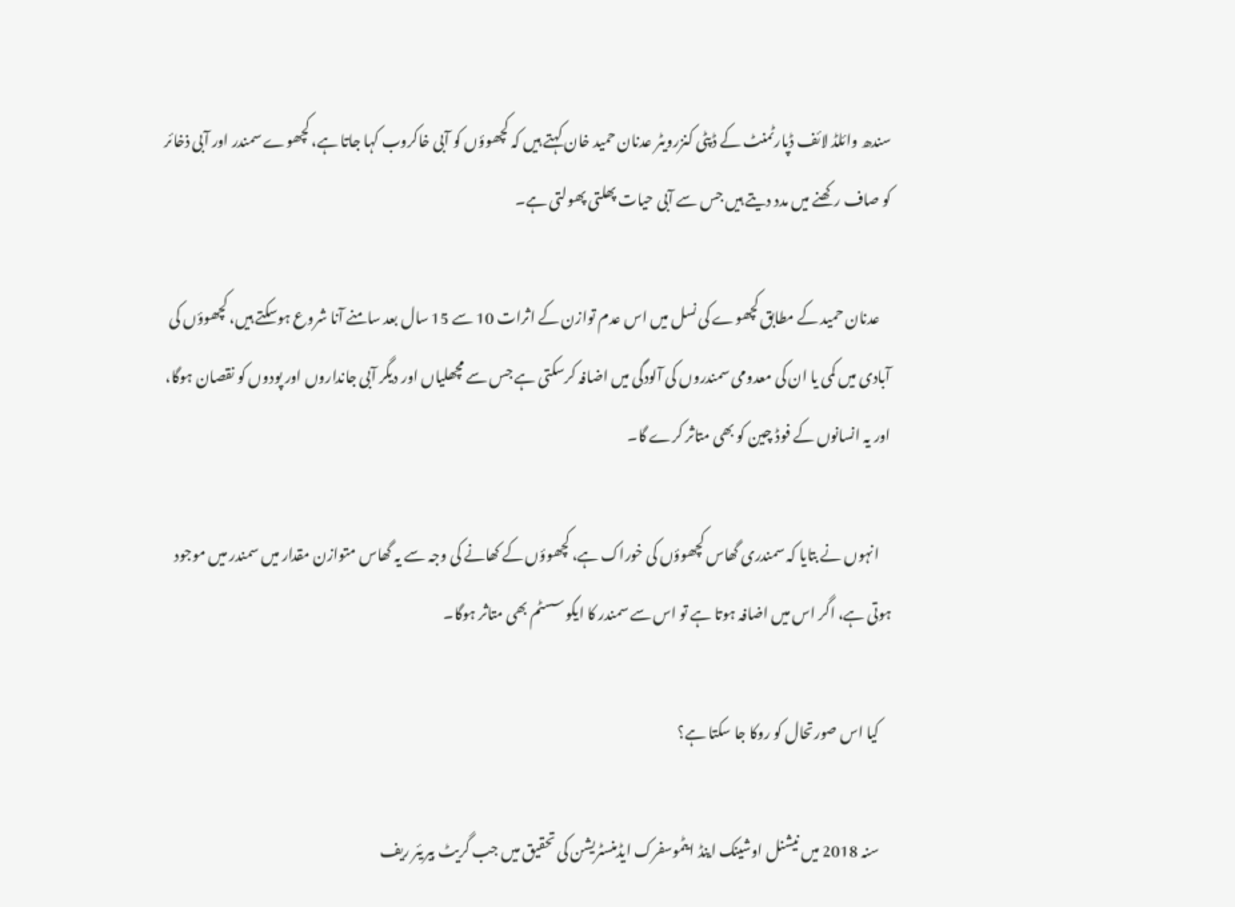سندھ وائلڈ لائف ڈپارٹمنٹ کے ڈپٹی کنزرویٹر عدنان حمید خان کہتے ہیں کہ کچھوؤں کو آبی خاکروب کہا جاتا ہے، کچھوے سمندر اور آبی ذخائر کو صاف رکھنے میں مدد دیتے ہیں جس سے آبی حیات پھلتی پھولتی ہے۔

    عدنان حمید کے مطابق کچھوے کی نسل میں اس عدم توازن کے اثرات 10 سے 15 سال بعد سامنے آنا شروع ہوسکتے ہیں، کچھوؤں کی آبادی میں کمی یا ان کی معدومی سمندروں کی آلودگی میں اضافہ کرسکتی ہے جس سے مچھلیاں اور دیگر آبی جانداروں اور پودوں کو نقصان ہوگا، اور یہ انسانوں کے فوڈ چین کو بھی متاثر کرے گا۔

    انہوں نے بتایا کہ سمندری گھاس کچھوؤں کی خوراک ہے، کچھوؤں کے کھانے کی وجہ سے یہ گھاس متوازن مقدار میں سمندر میں موجود ہوتی ہے، اگر اس میں اضافہ ہوتا ہے تو اس سے سمندر کا ایکو سسٹم بھی متاثر ہوگا۔

    کیا اس صورتحال کو روکا جا سکتا ہے؟

    سنہ 2018 میں نیشنل اوشینک اینڈ ایٹموسفرک ایڈمنسٹریشن کی تحقیق میں جب گریٹ بیریئر ریف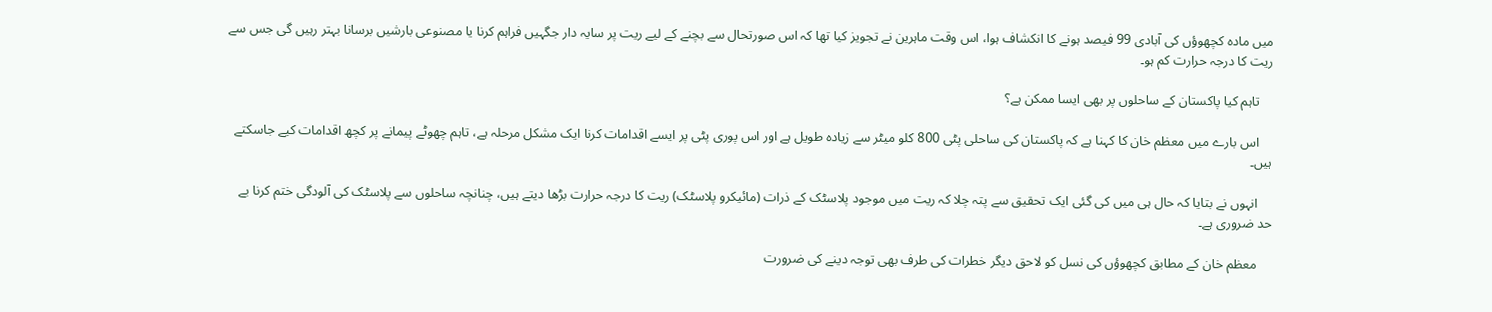میں مادہ کچھوؤں کی آبادی 99 فیصد ہونے کا انکشاف ہوا، اس وقت ماہرین نے تجویز کیا تھا کہ اس صورتحال سے بچنے کے لیے ریت پر سایہ دار جگہیں فراہم کرنا یا مصنوعی بارشیں برسانا بہتر رہیں گی جس سے ریت کا درجہ حرارت کم ہو۔

    تاہم کیا پاکستان کے ساحلوں پر بھی ایسا ممکن ہے؟

    اس بارے میں معظم خان کا کہنا ہے کہ پاکستان کی ساحلی پٹی 800 کلو میٹر سے زیادہ طویل ہے اور اس پوری پٹی پر ایسے اقدامات کرنا ایک مشکل مرحلہ ہے، تاہم چھوٹے پیمانے پر کچھ اقدامات کیے جاسکتے ہیں۔

    انہوں نے بتایا کہ حال ہی میں کی گئی ایک تحقیق سے پتہ چلا کہ ریت میں موجود پلاسٹک کے ذرات (مائیکرو پلاسٹک) ریت کا درجہ حرارت بڑھا دیتے ہیں، چنانچہ ساحلوں سے پلاسٹک کی آلودگی ختم کرنا بے حد ضروری ہے۔

    معظم خان کے مطابق کچھوؤں کی نسل کو لاحق دیگر خطرات کی طرف بھی توجہ دینے کی ضرورت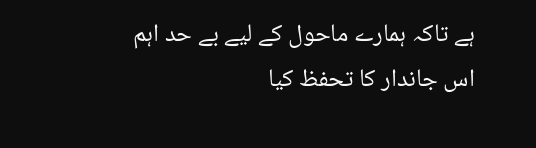ہے تاکہ ہمارے ماحول کے لیے بے حد اہم اس جاندار کا تحفظ کیا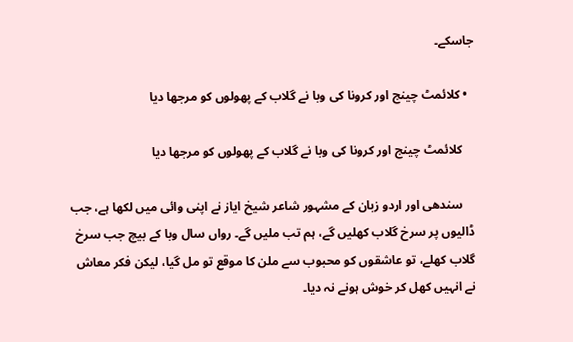جاسکے۔

  • کلائمٹ چینج اور کرونا کی وبا نے گلاب کے پھولوں کو مرجھا دیا

    کلائمٹ چینج اور کرونا کی وبا نے گلاب کے پھولوں کو مرجھا دیا

    سندھی اور اردو زبان کے مشہور شاعر شیخ ایاز نے اپنی وائی میں لکھا ہے، جب ڈالیوں پر سرخ گلاب کھلیں گے، ہم تب ملیں گے۔ رواں سال وبا کے بیچ جب سرخ گلاب کھلے، تو عاشقوں کو محبوب سے ملن کا موقع تو مل گیا، لیکن فکر معاش نے انہیں کھل کر خوش ہونے نہ دیا۔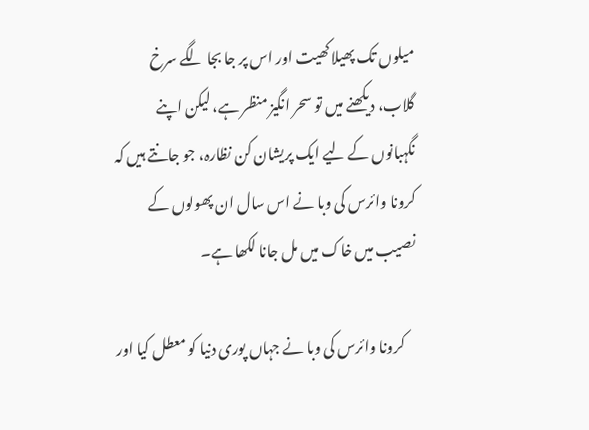میلوں تک پھیلا کھیت اور اس پر جا بجا لگے سرخ گلاب، دیکھنے میں تو سحر انگیز منظر ہے، لیکن اپنے نگہبانوں کے لیے ایک پریشان کن نظارہ، جو جانتے ہیں کہ کرونا وائرس کی وبا نے اس سال ان پھولوں کے نصیب میں خاک میں مل جانا لکھا ہے۔

    کرونا وائرس کی وبا نے جہاں پوری دنیا کو معطل کیا اور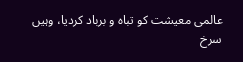عالمی معیشت کو تباہ و برباد کردیا، وہیں سرخ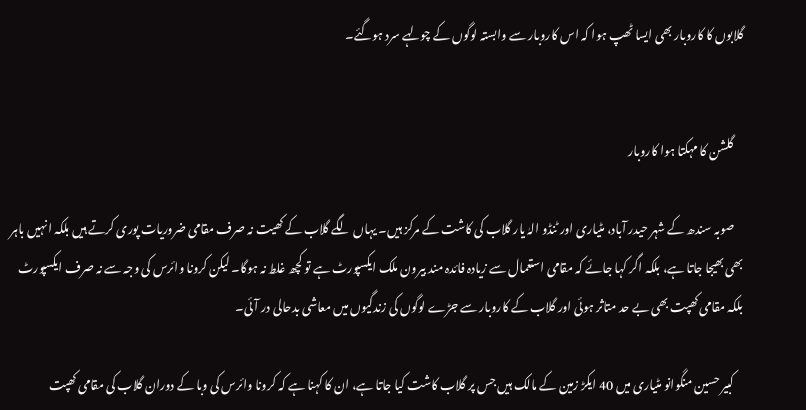گلابوں کا کاروبار بھی ایسا ٹھپ ہوا کہ اس کاروبار سے وابستہ لوگوں کے چولہے سرد ہوگئے۔


    گلشن کا مہکتا ہوا کاروبار

    صوبہ سندھ کے شہر حیدر آباد، مٹیاری اور ٹنڈو الہٰ یار گلاب کی کاشت کے مرکز ہیں۔ یہاں لگے گلاب کے کھیت نہ صرف مقامی ضروریات پوری کرتے ہیں بلکہ انہیں باہر بھی بھیجا جاتا ہے، بلکہ اگر کہا جائے کہ مقامی استعمال سے زیادہ فائدہ مند بیرون ملک ایکسپورٹ ہے تو کچھ غلط نہ ہوگا۔ لیکن کرونا وائرس کی وجہ سے نہ صرف ایکسپورٹ بلکہ مقامی کھپت بھی بے حد متاثر ہوئی اور گلاب کے کاروبار سے جڑے لوگوں کی زندگیوں میں معاشی بدحالی در آئی۔

    کبیر حسین منگوانو مٹیاری میں 40 ایکڑ زمین کے مالک ہیں جس پر گلاب کاشت کیا جاتا ہے، ان کا کہنا ہے کہ کرونا وائرس کی وبا کے دوران گلاب کی مقامی کھپت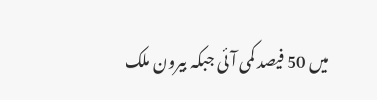میں 50 فیصد کمی آئی جبکہ بیرون ملک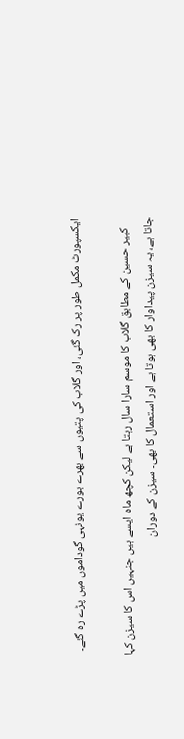ایکسپورٹ مکمل طور پر رک گئی، اور گلاب کی پتیوں سے بھرے بورے یونہی گوداموں میں پڑے رہ گئے۔

    کبیر حسین کے مطابق گلاب کا موسم سارا سال رہتا ہے لیکن کچھ ماہ ایسے ہیں جنہیں اس کا سیزن کہا جاتا ہے، یہ سیزن پیداوار کا بھی ہوتا ہے اور استعمال کا بھی۔ سیزن کے دوران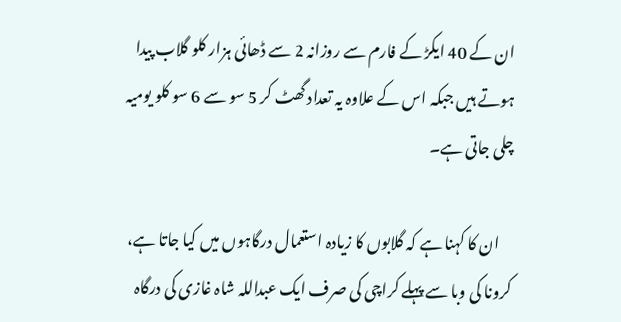ان کے 40 ایکڑ کے فارم سے روزانہ 2 سے ڈھائی ہزار کلو گلاب پیدا ہوتے ہیں جبکہ اس کے علاوہ یہ تعداد گھٹ کر 5 سو سے 6 سو کلو یومیہ چلی جاتی ہے۔

    ان کا کہنا ہے کہ گلابوں کا زیادہ استعمال درگاہوں میں کیا جاتا ہے، کرونا کی وبا سے پہلے کراچی کی صرف ایک عبداللہ شاہ غازی کی درگاہ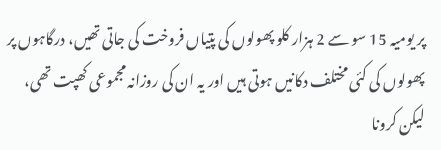پر یومیہ 15 سو سے 2 ہزار کلو پھولوں کی پتیاں فروخت کی جاتی تھیں، درگاہوں پر پھولوں کی کئی مختلف دکانیں ہوتی ہیں اور یہ ان کی روزانہ مجموعی کھپت تھی، لیکن کرونا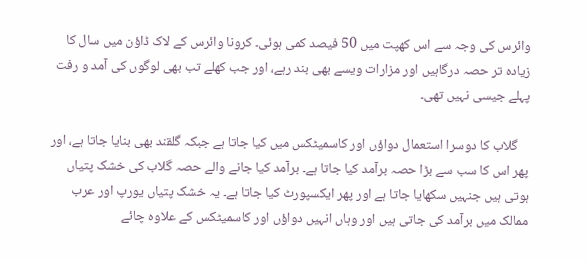وائرس کی وجہ سے اس کھپت میں 50 فیصد کمی ہوئی۔ کرونا وائرس کے لاک ڈاؤن میں سال کا زیادہ تر حصہ درگاہیں اور مزارات ویسے بھی بند رہے، اور جب کھلے تب بھی لوگوں کی آمد و رفت پہلے جیسی نہیں تھی۔

    گلاب کا دوسرا استعمال دواؤں اور کاسمیٹکس میں کیا جاتا ہے جبکہ گلقند بھی بنایا جاتا ہے، اور پھر اس کا سب سے بڑا حصہ برآمد کیا جاتا ہے۔ برآمد کیا جانے والے حصہ گلاب کی خشک پتیاں ہوتی ہیں جنہیں سکھایا جاتا ہے اور پھر ایکسپورٹ کیا جاتا ہے۔ یہ خشک پتیاں یورپ اور عرب ممالک میں برآمد کی جاتی ہیں اور وہاں انہیں دواؤں اور کاسمیٹکس کے علاوہ چائے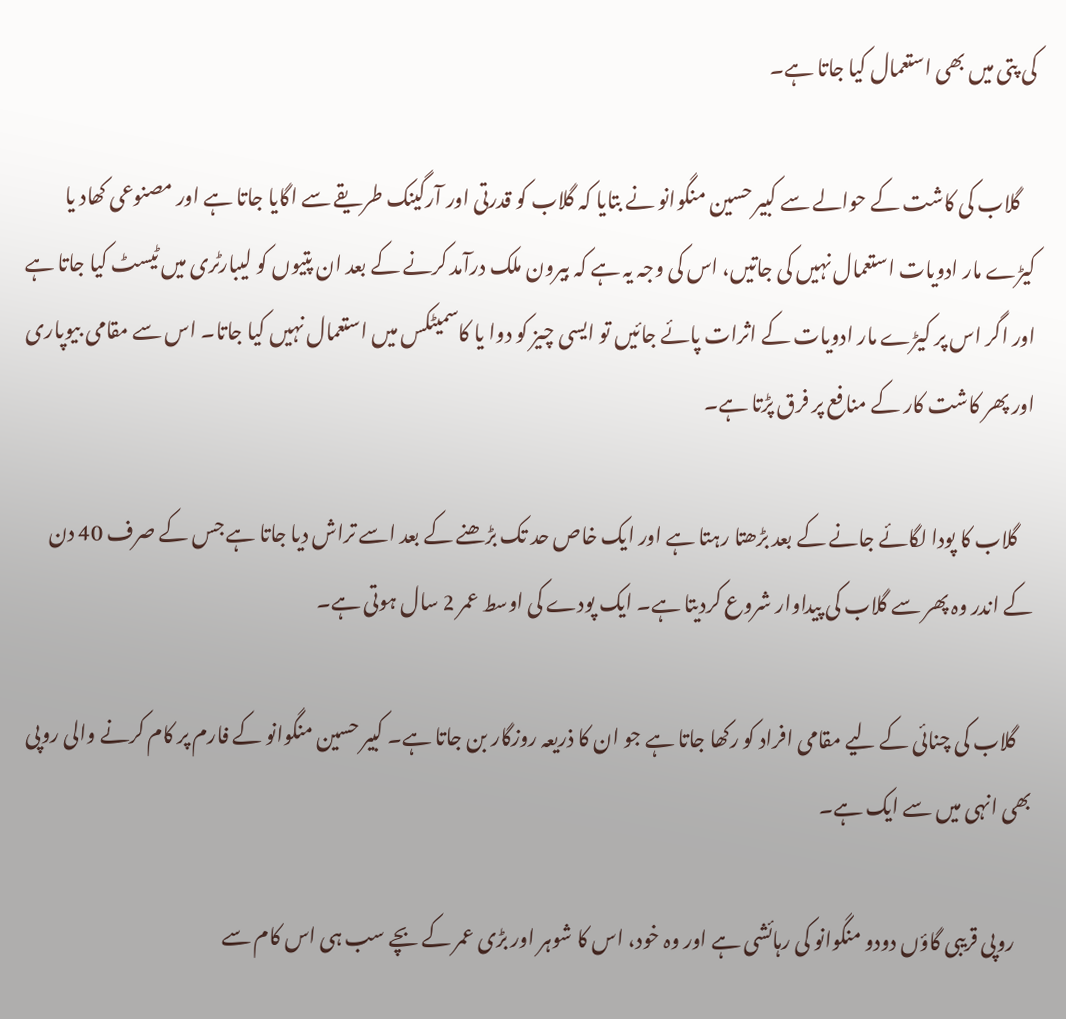کی پتی میں بھی استعمال کیا جاتا ہے۔

    گلاب کی کاشت کے حوالے سے کبیر حسین منگوانو نے بتایا کہ گلاب کو قدرتی اور آرگینک طریقے سے اگایا جاتا ہے اور مصنوعی کھاد یا کیڑے مار ادویات استعمال نہیں کی جاتیں، اس کی وجہ یہ ہے کہ بیرون ملک درآمد کرنے کے بعد ان پتیوں کو لیبارٹری میں ٹیسٹ کیا جاتا ہے اور اگر اس پر کیڑے مار ادویات کے اثرات پائے جائیں تو ایسی چیز کو دوا یا کاسمیٹکس میں استعمال نہیں کیا جاتا۔ اس سے مقامی بیوپاری اور پھر کاشت کار کے منافع پر فرق پڑتا ہے۔

    گلاب کا پودا لگائے جانے کے بعد بڑھتا رہتا ہے اور ایک خاص حد تک بڑھنے کے بعد اسے تراش دیا جاتا ہے جس کے صرف 40 دن کے اندر وہ پھر سے گلاب کی پیداوار شروع کردیتا ہے۔ ایک پودے کی اوسط عمر 2 سال ہوتی ہے۔

    گلاب کی چنائی کے لیے مقامی افراد کو رکھا جاتا ہے جو ان کا ذریعہ روزگار بن جاتا ہے۔ کبیر حسین منگوانو کے فارم پر کام کرنے والی روپی بھی انہی میں سے ایک ہے۔

    روپی قریبی گاؤں دودو منگوانو کی رہائشی ہے اور وہ خود، اس کا شوہر اور بڑی عمر کے بچے سب ہی اس کام سے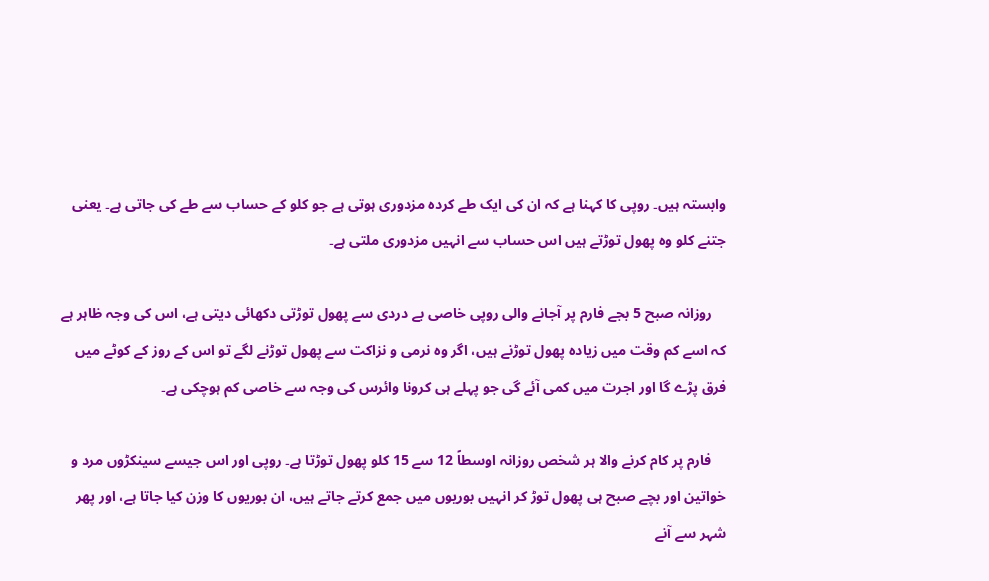وابستہ ہیں۔ روپی کا کہنا ہے کہ ان کی ایک طے کردہ مزدوری ہوتی ہے جو کلو کے حساب سے طے کی جاتی ہے۔ یعنی جتنے کلو وہ پھول توڑتے ہیں اس حساب سے انہیں مزدوری ملتی ہے۔

    روزانہ صبح 5 بجے فارم پر آجانے والی روپی خاصی بے دردی سے پھول توڑتی دکھائی دیتی ہے، اس کی وجہ ظاہر ہے کہ اسے کم وقت میں زیادہ پھول توڑنے ہیں، اگر وہ نرمی و نزاکت سے پھول توڑنے لگے تو اس کے روز کے کوٹے میں فرق پڑے گا اور اجرت میں کمی آئے گی جو پہلے ہی کرونا وائرس کی وجہ سے خاصی کم ہوچکی ہے۔

    فارم پر کام کرنے والا ہر شخص روزانہ اوسطاً 12 سے 15 کلو پھول توڑتا ہے۔ روپی اور اس جیسے سینکڑوں مرد و خواتین اور بچے صبح ہی پھول توڑ کر انہیں بوریوں میں جمع کرتے جاتے ہیں، ان بوریوں کا وزن کیا جاتا ہے، اور پھر شہر سے آنے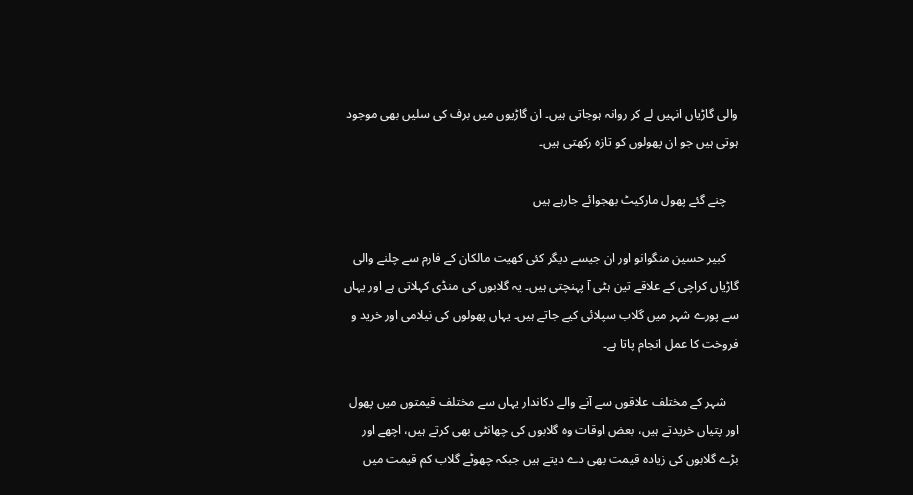والی گاڑیاں انہیں لے کر روانہ ہوجاتی ہیں۔ ان گاڑیوں میں برف کی سلیں بھی موجود ہوتی ہیں جو ان پھولوں کو تازہ رکھتی ہیں۔

    چنے گئے پھول مارکیٹ بھجوائے جارہے ہیں

    کبیر حسین منگوانو اور ان جیسے دیگر کئی کھیت مالکان کے فارم سے چلنے والی گاڑیاں کراچی کے علاقے تین ہٹی آ پہنچتی ہیں۔ یہ گلابوں کی منڈی کہلاتی ہے اور یہاں سے پورے شہر میں گلاب سپلائی کیے جاتے ہیں۔ یہاں پھولوں کی نیلامی اور خرید و فروخت کا عمل انجام پاتا ہے۔

    شہر کے مختلف علاقوں سے آنے والے دکاندار یہاں سے مختلف قیمتوں میں پھول اور پتیاں خریدتے ہیں، بعض اوقات وہ گلابوں کی چھانٹی بھی کرتے ہیں، اچھے اور بڑے گلابوں کی زیادہ قیمت بھی دے دیتے ہیں جبکہ چھوٹے گلاب کم قیمت میں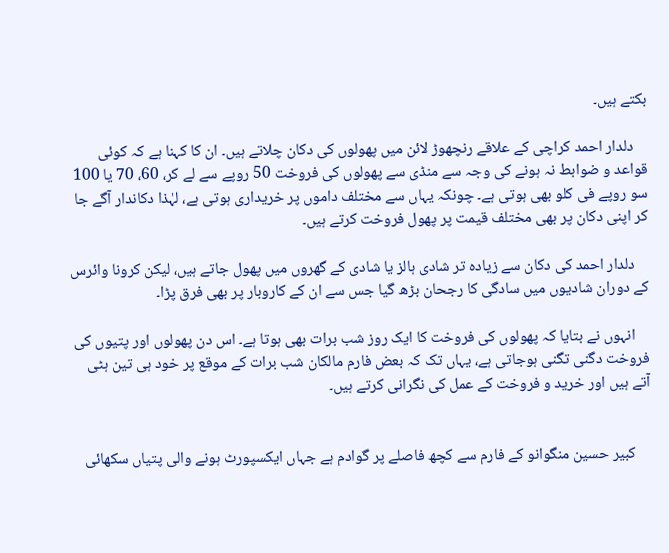بکتے ہیں۔

    دلدار احمد کراچی کے علاقے رنچھوڑ لائن میں پھولوں کی دکان چلاتے ہیں۔ ان کا کہنا ہے کہ کوئی قواعد و ضوابط نہ ہونے کی وجہ سے منڈی سے پھولوں کی فروخت 50 روپے سے لے کر، 60، 70 یا 100 سو روپے فی کلو بھی ہوتی ہے۔ چونکہ یہاں سے مختلف داموں پر خریداری ہوتی ہے، لہٰذا دکاندار آگے جا کر اپنی دکان پر بھی مختلف قیمت پر پھول فروخت کرتے ہیں۔

    دلدار احمد کی دکان سے زیادہ تر شادی ہالز یا شادی کے گھروں میں پھول جاتے ہیں، لیکن کرونا وائرس کے دوران شادیوں میں سادگی کا رجحان بڑھ گیا جس سے ان کے کاروبار پر بھی فرق پڑا۔

    انہوں نے بتایا کہ پھولوں کی فروخت کا ایک روز شب برات بھی ہوتا ہے۔ اس دن پھولوں اور پتیوں کی فروخت دگنی تگنی ہوجاتی ہے، یہاں تک کہ بعض فارم مالکان شب برات کے موقع پر خود ہی تین ہٹی آتے ہیں اور خرید و فروخت کے عمل کی نگرانی کرتے ہیں۔


    کبیر حسین منگوانو کے فارم سے کچھ فاصلے پر گوادم ہے جہاں ایکسپورٹ ہونے والی پتیاں سکھائی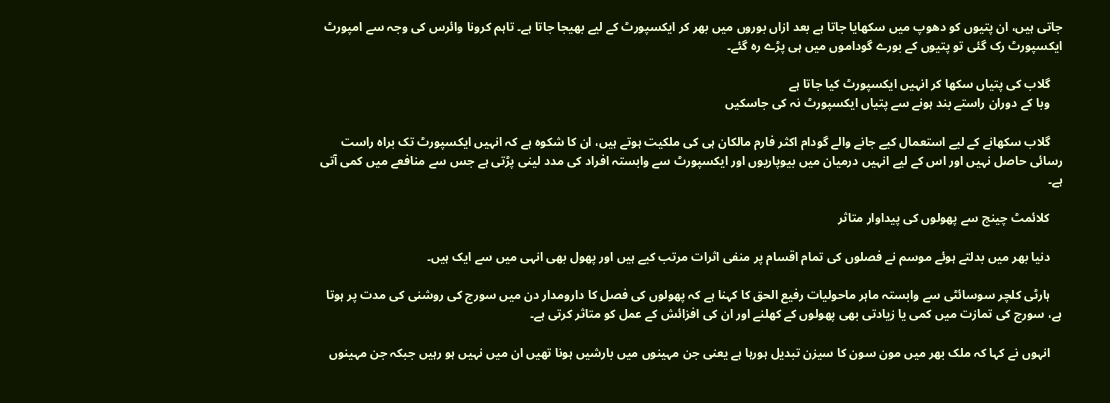جاتی ہیں، ان پتیوں کو دھوپ میں سکھایا جاتا ہے بعد ازاں بوروں میں بھر کر ایکسپورٹ کے لیے بھیجا جاتا ہے۔ تاہم کرونا وائرس کی وجہ سے امپورٹ ایکسپورٹ رک گئی تو پتیوں کے بورے گوداموں میں ہی پڑے رہ گئے۔

    گلاب کی پتیاں سکھا کر انہیں ایکسپورٹ کیا جاتا ہے
    وبا کے دوران راستے بند ہونے سے پتیاں ایکسپورٹ نہ کی جاسکیں

    گلاب سکھانے کے لیے استعمال کیے جانے والے گودام اکثر فارم مالکان ہی کی ملکیت ہوتے ہیں، ان کا شکوہ ہے کہ انہیں ایکسپورٹ تک براہ راست رسائی حاصل نہیں اور اس کے لیے انہیں درمیان میں بیوپاریوں اور ایکسپورٹ سے وابستہ افراد کی مدد لینی پڑتی ہے جس سے منافعے میں کمی آتی ہے۔

    کلائمٹ چینج سے پھولوں کی پیداوار متاثر

    دنیا بھر میں بدلتے ہوئے موسم نے فصلوں کی تمام اقسام پر منفی اثرات مرتب کیے ہیں اور پھول بھی انہی میں سے ایک ہیں۔

    ہارٹی کلچر سوسائٹی سے وابستہ ماہر ماحولیات رفیع الحق کا کہنا ہے کہ پھولوں کی فصل کا دارومدار دن میں سورج کی روشنی کی مدت پر ہوتا ہے، سورج کی تمازت میں کمی یا زیادتی بھی پھولوں کے کھلنے اور ان کی افزائش کے عمل کو متاثر کرتی ہے۔

    انہوں نے کہا کہ ملک بھر میں مون سون کا سیزن تبدیل ہورہا ہے یعنی جن مہینوں میں بارشیں ہونا تھیں ان میں نہیں ہو رہیں جبکہ جن مہینوں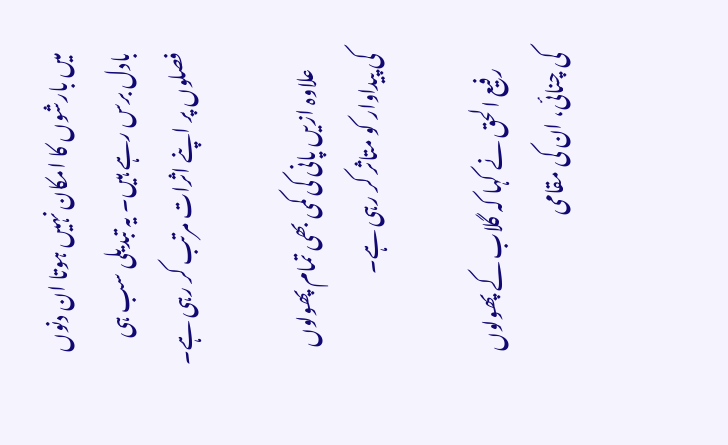میں بارشوں کا امکان نہیں ہوتا ان دنوں بادل برس رہے ہیں۔ یہ تبدیلی سب ہی فصلوں پر اپنے اثرات مرتب کر رہی ہے۔

    علاوہ ازیں پانی کی کمی بھی تمام پھولوں کی پیداوار کو متاثر کر رہی ہے۔

    رفیع الحق نے کہا کہ گلاب کے پھولوں کی چنائی، ان کی مقامی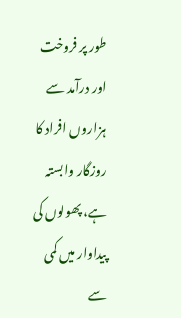طور پر فروخت اور درآمد سے ہزاروں افراد کا روزگار وابستہ ہے، پھولوں کی پیداوار میں کمی سے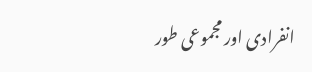انفرادی اور مجموعی طور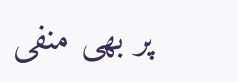پر بھی منفی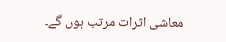معاشی اثرات مرتب ہوں گے۔